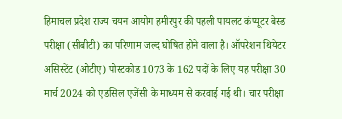हिमाचल प्रदेश राज्य चयन आयोग हमीरपुर की पहली पायलट कंप्यूटर बेस्ड परीक्षा (सीबीटी) का परिणाम जल्द घोषित होने वाला है। ऑपरेशन थियेटर असिस्टेंट (ओटीए) पोस्टकोड 1073 के 162 पदों के लिए यह परीक्षा 30 मार्च 2024 को एडसिल एजेंसी के माध्यम से करवाई गई थी। चार परीक्षा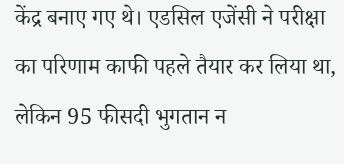केंद्र बनाए गए थे। एडसिल एजेंसी ने परीक्षा का परिणाम काफी पहले तैयार कर लिया था, लेकिन 95 फीसदी भुगतान न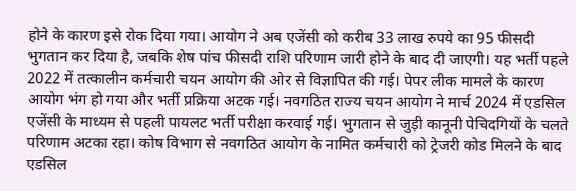होने के कारण इसे रोक दिया गया। आयोग ने अब एजेंसी को करीब 33 लाख रुपये का 95 फीसदी भुगतान कर दिया है, जबकि शेष पांच फीसदी राशि परिणाम जारी होने के बाद दी जाएगी। यह भर्ती पहले 2022 में तत्कालीन कर्मचारी चयन आयोग की ओर से विज्ञापित की गई। पेपर लीक मामले के कारण आयोग भंग हो गया और भर्ती प्रक्रिया अटक गई। नवगठित राज्य चयन आयोग ने मार्च 2024 में एडसिल एजेंसी के माध्यम से पहली पायलट भर्ती परीक्षा करवाई गई। भुगतान से जुड़ी कानूनी पेचिदगियों के चलते परिणाम अटका रहा। कोष विभाग से नवगठित आयोग के नामित कर्मचारी को ट्रेजरी कोड मिलने के बाद एडसिल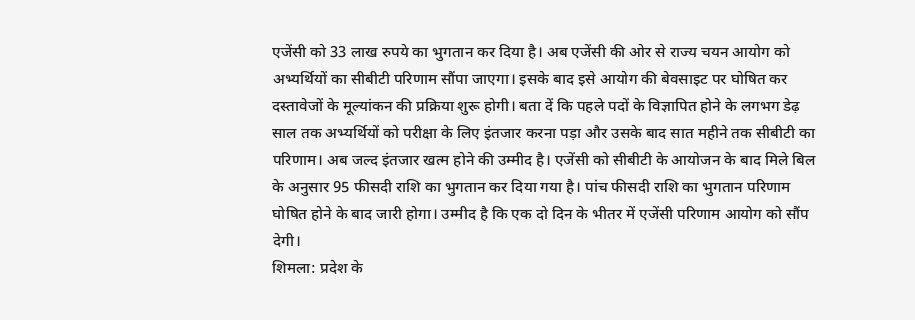एजेंसी को 33 लाख रुपये का भुगतान कर दिया है। अब एजेंसी की ओर से राज्य चयन आयोग को अभ्यर्थियों का सीबीटी परिणाम सौंपा जाएगा। इसके बाद इसे आयोग की बेवसाइट पर घोषित कर दस्तावेजों के मूल्यांकन की प्रक्रिया शुरू होगी। बता दें कि पहले पदों के विज्ञापित होने के लगभग डेढ़ साल तक अभ्यर्थियों को परीक्षा के लिए इंतजार करना पड़ा और उसके बाद सात महीने तक सीबीटी का परिणाम। अब जल्द इंतजार खत्म होने की उम्मीद है। एजेंसी को सीबीटी के आयोजन के बाद मिले बिल के अनुसार 95 फीसदी राशि का भुगतान कर दिया गया है। पांच फीसदी राशि का भुगतान परिणाम घोषित होने के बाद जारी होगा। उम्मीद है कि एक दो दिन के भीतर में एजेंसी परिणाम आयोग को सौंप देगी।
शिमला: प्रदेश के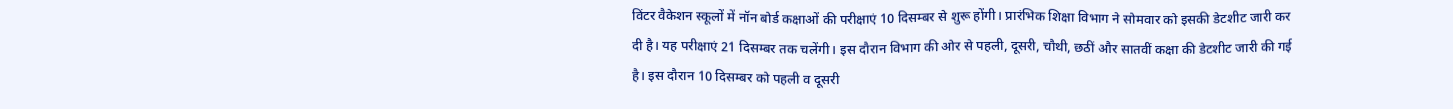विंटर वैकेशन स्कूलों में नॉन बोर्ड कक्षाओं की परीक्षाएं 10 दिसम्बर से शुरू होंगी। प्रारंभिक शिक्षा विभाग ने सोमवार को इसकी डेटशीट जारी कर दी है। यह परीक्षाएं 21 दिसम्बर तक चलेंगी। इस दौरान विभाग की ओर से पहली, दूसरी, चौथी, छठीं और सातवीं कक्षा की डेटशीट जारी की गई है। इस दौरान 10 दिसम्बर को पहली व दूसरी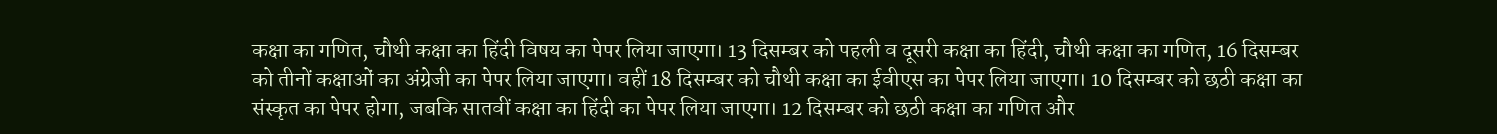कक्षा का गणित, चौथी कक्षा का हिंदी विषय का पेपर लिया जाएगा। 13 दिसम्बर को पहली व दूसरी कक्षा का हिंदी, चौथी कक्षा का गणित, 16 दिसम्बर को तीनों कक्षाओं का अंग्रेजी का पेपर लिया जाएगा। वहीं 18 दिसम्बर को चौथी कक्षा का ईवीएस का पेपर लिया जाएगा। 10 दिसम्बर को छठी कक्षा का संस्कृत का पेपर होगा, जबकि सातवीं कक्षा का हिंदी का पेपर लिया जाएगा। 12 दिसम्बर को छठी कक्षा का गणित और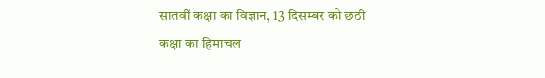सातवीं कक्षा का विज्ञान, 13 दिसम्बर को छठी कक्षा का हिमाचल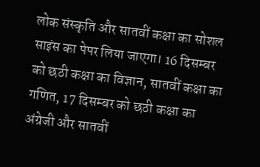लोक संस्कृति और सातवीं कक्षा का सोशल साइंस का पेपर लिया जाएगा। 16 दिसम्बर को छठी कक्षा का विज्ञान, सातवीं कक्षा का गणित, 17 दिसम्बर को छठी कक्षा का अंग्रेजी और सातवीं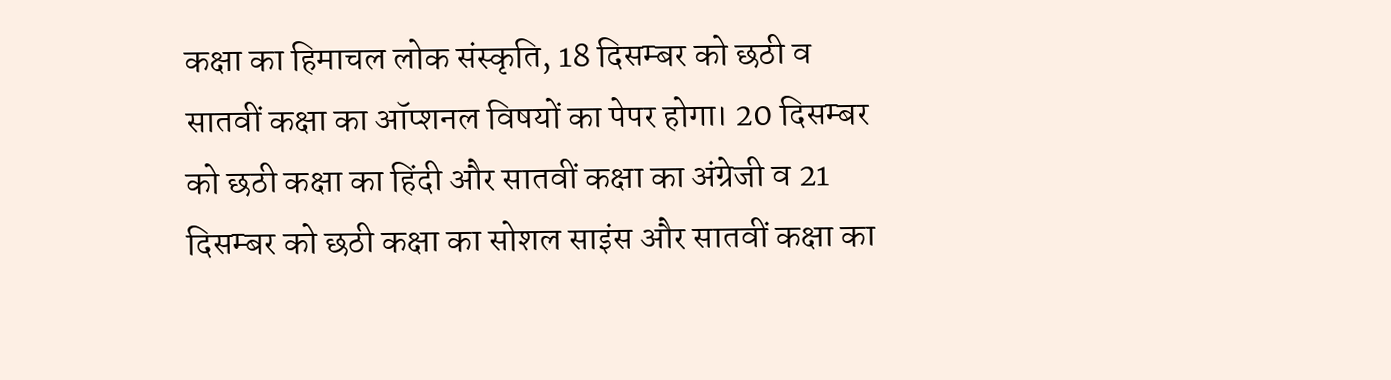कक्षा का हिमाचल लोक संस्कृति, 18 दिसम्बर को छठी व सातवीं कक्षा का ऑप्शनल विषयों का पेपर होगा। 20 दिसम्बर को छठी कक्षा का हिंदी और सातवीं कक्षा का अंग्रेजी व 21 दिसम्बर को छठी कक्षा का सोशल साइंस और सातवीं कक्षा का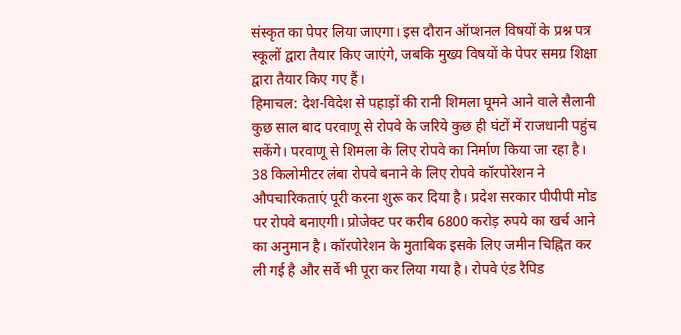संस्कृत का पेपर लिया जाएगा। इस दौरान ऑप्शनल विषयों के प्रश्न पत्र स्कूलों द्वारा तैयार किए जाएंगे, जबकि मुख्य विषयों के पेपर समग्र शिक्षा द्वारा तैयार किए गए हैं।
हिमाचल: देश-विदेश से पहाड़ों की रानी शिमला घूमने आने वाले सैलानी कुछ साल बाद परवाणू से रोपवे के जरिये कुछ ही घंटों में राजधानी पहुंच सकेंगे। परवाणू से शिमला के लिए रोपवे का निर्माण किया जा रहा है। 38 किलोमीटर लंबा रोपवे बनाने के लिए रोपवे कॉरपोरेशन ने औपचारिकताएं पूरी करना शुरू कर दिया है। प्रदेश सरकार पीपीपी मोड पर रोपवे बनाएगी। प्रोजेक्ट पर करीब 6800 करोड़ रुपये का खर्च आने का अनुमान है। कॉरपोरेशन के मुताबिक इसके लिए जमीन चिह्नित कर ली गई है और सर्वे भी पूरा कर लिया गया है। रोपवे एंड रैपिड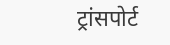ट्रांसपोर्ट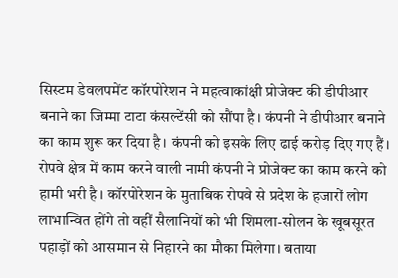सिस्टम डेवलपमेंट कॉरपोरेशन ने महत्वाकांक्षी प्रोजेक्ट की डीपीआर बनाने का जिम्मा टाटा कंसल्टेंसी को सौंपा है। कंपनी ने डीपीआर बनाने का काम शुरू कर दिया है। कंपनी को इसके लिए ढाई करोड़ दिए गए हैं। रोपवे क्षेत्र में काम करने वाली नामी कंपनी ने प्रोजेक्ट का काम करने को हामी भरी है। कॉरपोरेशन के मुताबिक रोपवे से प्रदेश के हजारों लोग लाभान्वित होंगे तो वहीं सैलानियों को भी शिमला-सोलन के खूबसूरत पहाड़ों को आसमान से निहारने का मौका मिलेगा। बताया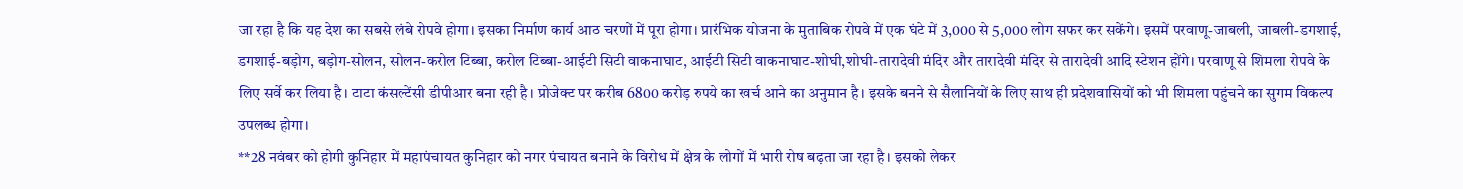जा रहा है कि यह देश का सबसे लंबे रोपवे होगा। इसका निर्माण कार्य आठ चरणों में पूरा होगा। प्रारंभिक योजना के मुताबिक रोपवे में एक घंटे में 3,000 से 5,000 लोग सफर कर सकेंगे। इसमें परवाणू-जाबली, जाबली-डगशाई, डगशाई-बड़ोग, बड़ोग-सोलन, सोलन-करोल टिब्बा, करोल टिब्बा-आईटी सिटी वाकनाघाट, आईटी सिटी वाकनाघाट-शोघी,शोघी-तारादेवी मंदिर और तारादेवी मंदिर से तारादेवी आदि स्टेशन होंगे। परवाणू से शिमला रोपवे के लिए सर्वे कर लिया है। टाटा कंसल्टेंसी डीपीआर बना रही है। प्रोजेक्ट पर करीब 6800 करोड़ रुपये का खर्च आने का अनुमान है। इसके बनने से सैलानियों के लिए साथ ही प्रदेशवासियों को भी शिमला पहुंचने का सुगम विकल्प उपलब्ध होगा।
**28 नवंबर को होगी कुनिहार में महापंचायत कुनिहार को नगर पंचायत बनाने के विरोध में क्षेत्र के लोगों में भारी रोष बढ़ता जा रहा है। इसको लेकर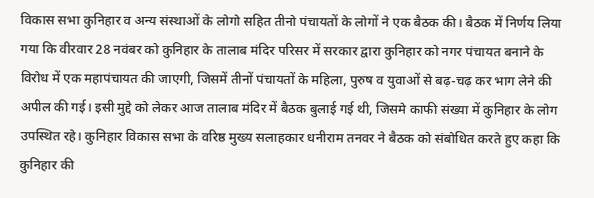विकास सभा कुनिहार व अन्य संस्थाओं के लोगो सहित तीनो पंचायतों के लोगों ने एक बैठक की। बैठक में निर्णय लिया गया कि वीरवार 28 नवंबर को कुनिहार के तालाब मंदिर परिसर में सरकार द्वारा कुनिहार को नगर पंचायत बनाने के विरोध में एक महापंचायत की जाएगी, जिसमें तीनों पंचायतों के महिला, पुरुष व युवाओं से बढ़-चढ़ कर भाग लेने की अपील की गई। इसी मुद्दे को लेकर आज तालाब मंदिर में बैठक बुलाई गई थी, जिसमे काफी संख्या में कुनिहार के लोग उपस्थित रहे। कुनिहार विकास सभा के वरिष्ठ मुख्य सलाहकार धनीराम तनवर ने बैठक को संबोधित करते हुए कहा कि कुनिहार की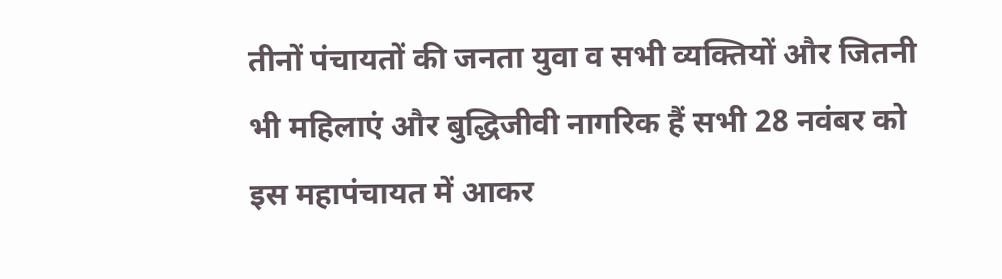तीनों पंचायतों की जनता युवा व सभी व्यक्तियों और जितनी भी महिलाएं और बुद्धिजीवी नागरिक हैं सभी 28 नवंबर को इस महापंचायत में आकर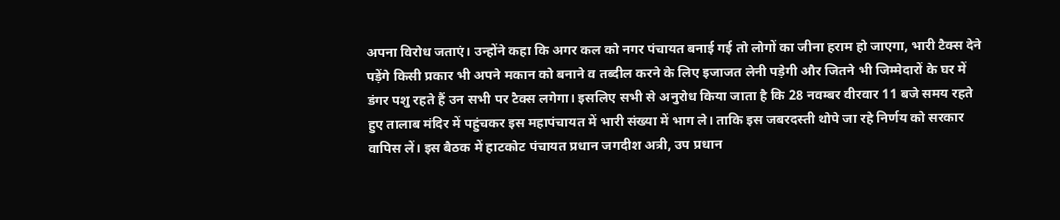अपना विरोध जताएं। उन्होंने कहा कि अगर कल को नगर पंचायत बनाई गई तो लोगों का जीना हराम हो जाएगा, भारी टैक्स देने पड़ेंगे किसी प्रकार भी अपने मकान को बनाने व तब्दील करने के लिए इजाजत लेनी पड़ेगी और जितने भी जिम्मेदारों के घर में डंगर पशु रहते हैं उन सभी पर टैक्स लगेगा। इसलिए सभी से अनुरोध किया जाता है कि 28 नवम्बर वीरवार 11 बजे समय रहते हुए तालाब मंदिर में पहुंचकर इस महापंचायत में भारी संख्या में भाग ले। ताकि इस जबरदस्ती थोपे जा रहे निर्णय को सरकार वापिस लें। इस बैठक में हाटकोट पंचायत प्रधान जगदीश अत्री, उप प्रधान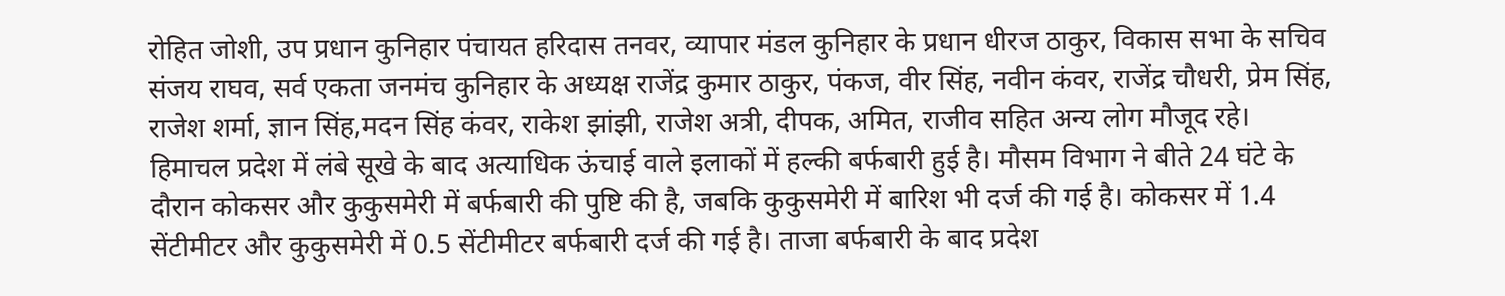रोहित जोशी, उप प्रधान कुनिहार पंचायत हरिदास तनवर, व्यापार मंडल कुनिहार के प्रधान धीरज ठाकुर, विकास सभा के सचिव संजय राघव, सर्व एकता जनमंच कुनिहार के अध्यक्ष राजेंद्र कुमार ठाकुर, पंकज, वीर सिंह, नवीन कंवर, राजेंद्र चौधरी, प्रेम सिंह, राजेश शर्मा, ज्ञान सिंह,मदन सिंह कंवर, राकेश झांझी, राजेश अत्री, दीपक, अमित, राजीव सहित अन्य लोग मौजूद रहे।
हिमाचल प्रदेश में लंबे सूखे के बाद अत्याधिक ऊंचाई वाले इलाकों में हल्की बर्फबारी हुई है। मौसम विभाग ने बीते 24 घंटे के दौरान कोकसर और कुकुसमेरी में बर्फबारी की पुष्टि की है, जबकि कुकुसमेरी में बारिश भी दर्ज की गई है। कोकसर में 1.4 सेंटीमीटर और कुकुसमेरी में 0.5 सेंटीमीटर बर्फबारी दर्ज की गई है। ताजा बर्फबारी के बाद प्रदेश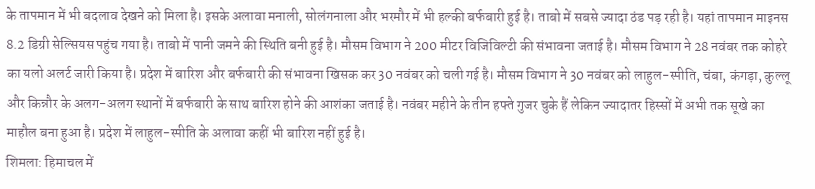के तापमान में भी बदलाव देखने को मिला है। इसके अलावा मनाली, सोलंगनाला और भरमौर में भी हल्की बर्फबारी हुई है। ताबो में सबसे ज्यादा ठंड पड़ रही है। यहां तापमान माइनस 8.2 डिग्री सेल्सियस पहुंच गया है। ताबो में पानी जमने की स्थिति बनी हुई है। मौसम विभाग ने 200 मीटर विजिविल्टी की संभावना जताई है। मौसम विभाग ने 28 नवंबर तक कोहरे का यलो अलर्ट जारी किया है। प्रदेश में बारिश और बर्फबारी की संभावना खिसक कर 30 नवंबर को चली गई है। मौसम विभाग ने 30 नवंबर को लाहुल-स्पीति, चंबा, कंगड़ा, कुल्लू और किन्नौर के अलग-अलग स्थानों में बर्फबारी के साथ बारिश होने की आशंका जताई है। नवंबर महीने के तीन हफ्ते गुजर चुके हैं लेकिन ज्यादातर हिस्सों में अभी तक सूखे का माहौल बना हुआ है। प्रदेश में लाहुल-स्पीति के अलावा कहीं भी बारिश नहीं हुई है।
शिमला: हिमाचल में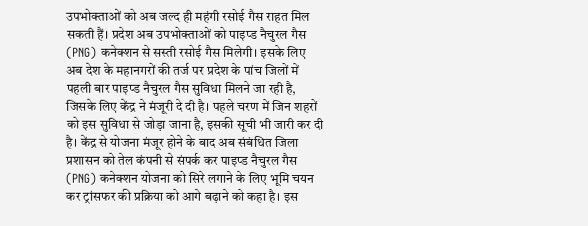उपभोक्ताओं को अब जल्द ही महंगी रसोई गैस राहत मिल सकती हैं। प्रदेश अब उपभोक्ताओं को पाइप्ड नैचुरल गैस (PNG) कनेक्शन से सस्ती रसोई गैस मिलेगी। इसके लिए अब देश के महानगरों की तर्ज पर प्रदेश के पांच जिलों में पहली बार पाइप्ड नैचुरल गैस सुविधा मिलने जा रही है, जिसके लिए केंद्र ने मंजूरी दे दी है। पहले चरण में जिन शहरों को इस सुविधा से जोड़ा जाना है, इसकी सूची भी जारी कर दी है। केंद्र से योजना मंजूर होने के बाद अब संबंधित जिला प्रशासन को तेल कंपनी से संपर्क कर पाइप्ड नैचुरल गैस (PNG) कनेक्शन योजना को सिरे लगाने के लिए भूमि चयन कर ट्रांसफर की प्रक्रिया को आगे बढ़ाने को कहा है। इस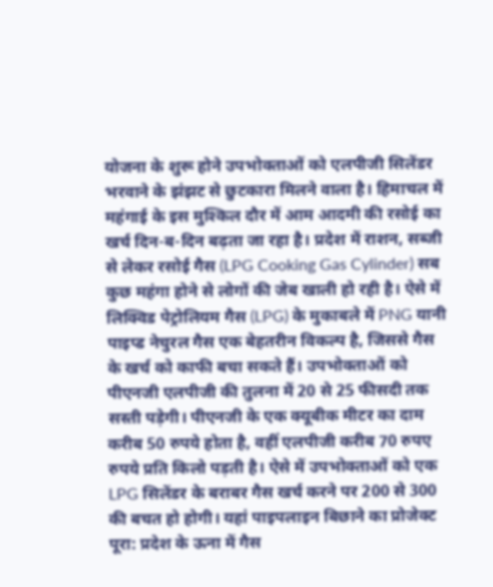योजना के शुरू होने उपभोक्ताओं को एलपीजी सिलेंडर भरवाने के झंझट से छुटकारा मिलने वाला है। हिमाचल में महंगाई के इस मुश्किल दौर में आम आदमी की रसोई का खर्च दिन-ब-दिन बढ़ता जा रहा है। प्रदेश में राशन, सब्जी से लेकर रसोई गैस (LPG Cooking Gas Cylinder) सब कुछ महंगा होने से लोगों की जेब खाली हो रही है। ऐसे में लिक्विड पेट्रोलियम गैस (LPG) के मुकाबले में PNG यानी पाइप्ड नेचुरल गैस एक बेहतरीन विकल्प है, जिससे गैस के खर्च को काफी बचा सकते हैं। उपभोक्ताओं को पीएनजी एलपीजी की तुलना में 20 से 25 फीसदी तक सस्ती पड़ेगी। पीएनजी के एक क्यूबीक मीटर का दाम करीब 50 रुपये होता है, वहीं एलपीजी करीब 70 रुपए रुपये प्रति किलो पड़ती है। ऐसे में उपभोक्ताओं को एक LPG सिलेंडर के बराबर गैस खर्च करने पर 200 से 300 की बचत हो होगी। यहां पाइपलाइन बिछाने का प्रोजेक्ट पूरा: प्रदेश के ऊना में गैस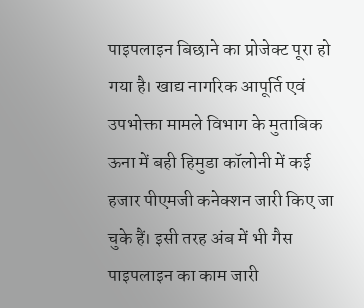पाइपलाइन बिछाने का प्रोजेक्ट पूरा हो गया है। खाद्य नागरिक आपूर्ति एवं उपभोक्ता मामले विभाग के मुताबिक ऊना में बही हिमुडा कॉलोनी में कई हजार पीएमजी कनेक्शन जारी किए जा चुके हैं। इसी तरह अंब में भी गैस पाइपलाइन का काम जारी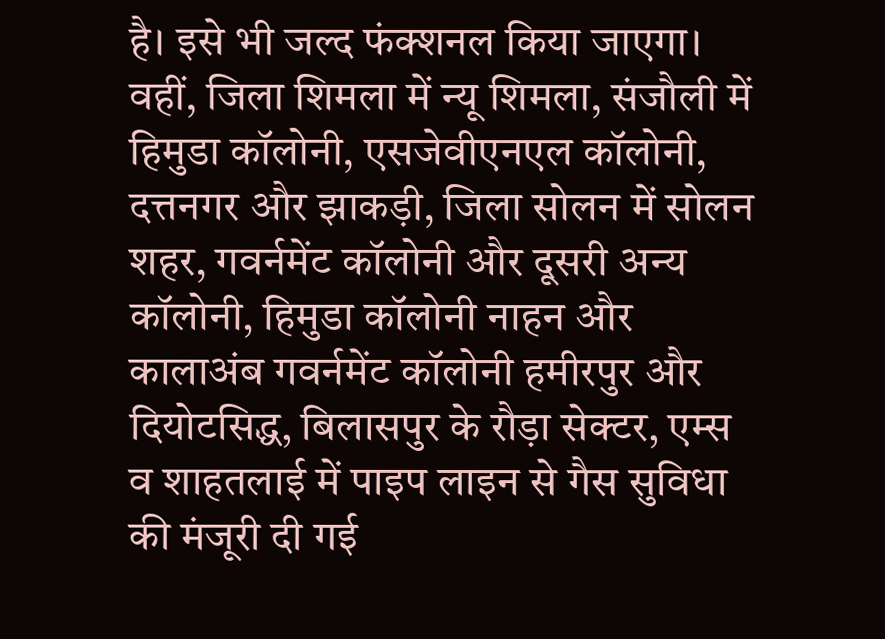है। इसे भी जल्द फंक्शनल किया जाएगा। वहीं, जिला शिमला में न्यू शिमला, संजौली में हिमुडा कॉलोनी, एसजेवीएनएल कॉलोनी, दत्तनगर और झाकड़ी, जिला सोलन में सोलन शहर, गवर्नमेंट कॉलोनी और दूसरी अन्य कॉलोनी, हिमुडा कॉलोनी नाहन और कालाअंब गवर्नमेंट कॉलोनी हमीरपुर और दियोटसिद्ध, बिलासपुर के रौड़ा सेक्टर, एम्स व शाहतलाई में पाइप लाइन से गैस सुविधा की मंजूरी दी गई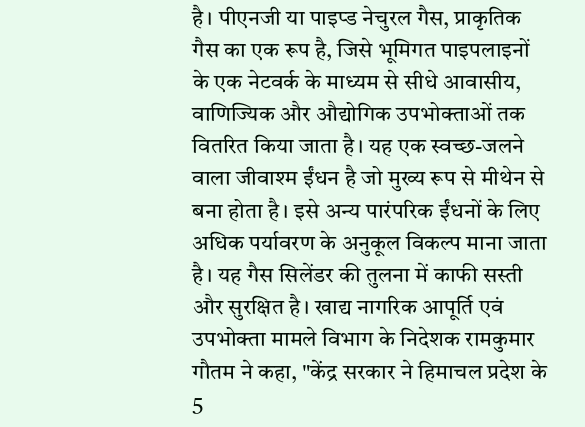है। पीएनजी या पाइप्ड नेचुरल गैस, प्राकृतिक गैस का एक रूप है, जिसे भूमिगत पाइपलाइनों के एक नेटवर्क के माध्यम से सीधे आवासीय, वाणिज्यिक और औद्योगिक उपभोक्ताओं तक वितरित किया जाता है। यह एक स्वच्छ-जलने वाला जीवाश्म ईंधन है जो मुख्य रूप से मीथेन से बना होता है। इसे अन्य पारंपरिक ईंधनों के लिए अधिक पर्यावरण के अनुकूल विकल्प माना जाता है। यह गैस सिलेंडर की तुलना में काफी सस्ती और सुरक्षित है। खाद्य नागरिक आपूर्ति एवं उपभोक्ता मामले विभाग के निदेशक रामकुमार गौतम ने कहा, "केंद्र सरकार ने हिमाचल प्रदेश के 5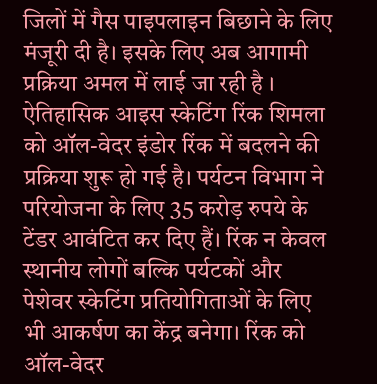जिलों में गैस पाइपलाइन बिछाने के लिए मंजूरी दी है। इसके लिए अब आगामी प्रक्रिया अमल में लाई जा रही है ।
ऐतिहासिक आइस स्केटिंग रिंक शिमला को ऑल-वेदर इंडोर रिंक में बदलने की प्रक्रिया शुरू हो गई है। पर्यटन विभाग ने परियोजना के लिए 35 करोड़ रुपये के टेंडर आवंटित कर दिए हैं। रिंक न केवल स्थानीय लोगों बल्कि पर्यटकों और पेशेवर स्केटिंग प्रतियोगिताओं के लिए भी आकर्षण का केंद्र बनेगा। रिंक को ऑल-वेदर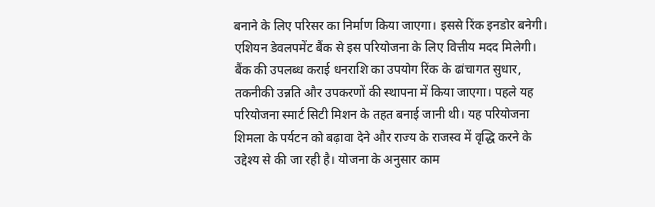बनाने के लिए परिसर का निर्माण किया जाएगा। इससे रिंक इनडोर बनेगी। एशियन डेवलपमेंट बैंक से इस परियोजना के लिए वित्तीय मदद मिलेगी। बैंक की उपलब्ध कराई धनराशि का उपयोग रिंक के ढांचागत सुधार, तकनीकी उन्नति और उपकरणों की स्थापना में किया जाएगा। पहले यह परियोजना स्मार्ट सिटी मिशन के तहत बनाई जानी थी। यह परियोजना शिमला के पर्यटन को बढ़ावा देने और राज्य के राजस्व में वृद्धि करने के उद्देश्य से की जा रही है। योजना के अनुसार काम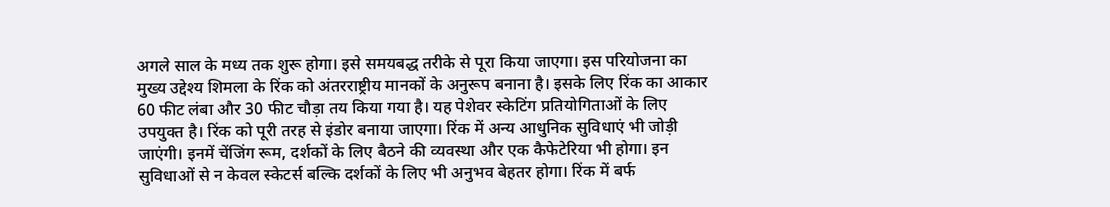अगले साल के मध्य तक शुरू होगा। इसे समयबद्ध तरीके से पूरा किया जाएगा। इस परियोजना का मुख्य उद्देश्य शिमला के रिंक को अंतरराष्ट्रीय मानकों के अनुरूप बनाना है। इसके लिए रिंक का आकार 60 फीट लंबा और 30 फीट चौड़ा तय किया गया है। यह पेशेवर स्केटिंग प्रतियोगिताओं के लिए उपयुक्त है। रिंक को पूरी तरह से इंडोर बनाया जाएगा। रिंक में अन्य आधुनिक सुविधाएं भी जोड़ी जाएंगी। इनमें चेंजिंग रूम, दर्शकों के लिए बैठने की व्यवस्था और एक कैफेटेरिया भी होगा। इन सुविधाओं से न केवल स्केटर्स बल्कि दर्शकों के लिए भी अनुभव बेहतर होगा। रिंक में बर्फ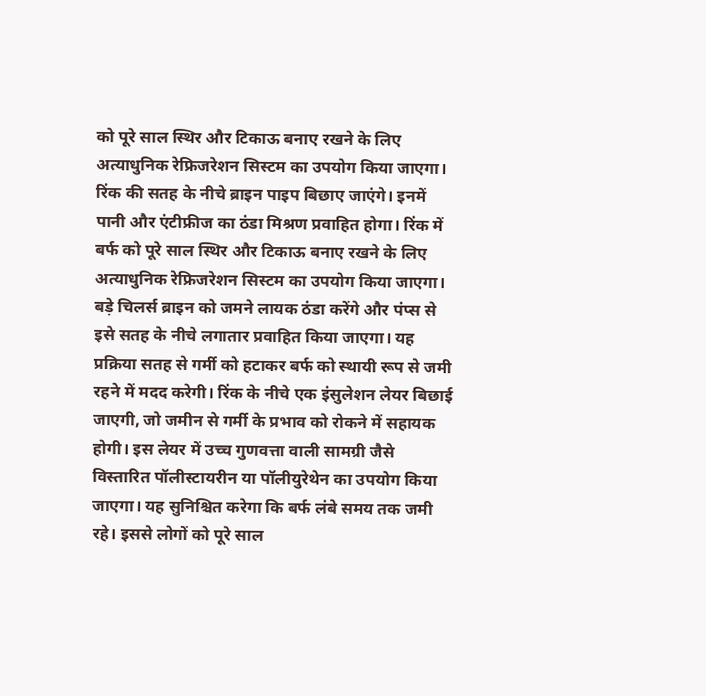को पूरे साल स्थिर और टिकाऊ बनाए रखने के लिए अत्याधुनिक रेफ्रिजरेशन सिस्टम का उपयोग किया जाएगा। रिंक की सतह के नीचे ब्राइन पाइप बिछाए जाएंगे। इनमें पानी और एंटीफ्रीज का ठंडा मिश्रण प्रवाहित होगा। रिंक में बर्फ को पूरे साल स्थिर और टिकाऊ बनाए रखने के लिए अत्याधुनिक रेफ्रिजरेशन सिस्टम का उपयोग किया जाएगा। बड़े चिलर्स ब्राइन को जमने लायक ठंडा करेंगे और पंप्स से इसे सतह के नीचे लगातार प्रवाहित किया जाएगा। यह प्रक्रिया सतह से गर्मी को हटाकर बर्फ को स्थायी रूप से जमी रहने में मदद करेगी। रिंक के नीचे एक इंसुलेशन लेयर बिछाई जाएगी, जो जमीन से गर्मी के प्रभाव को रोकने में सहायक होगी। इस लेयर में उच्च गुणवत्ता वाली सामग्री जैसे विस्तारित पॉलीस्टायरीन या पॉलीयुरेथेन का उपयोग किया जाएगा। यह सुनिश्चित करेगा कि बर्फ लंबे समय तक जमी रहे। इससे लोगों को पूरे साल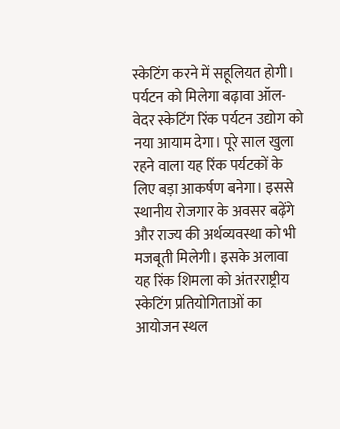स्केटिंग करने में सहूलियत होगी। पर्यटन को मिलेगा बढ़ावा ऑल-वेदर स्केटिंग रिंक पर्यटन उद्योग को नया आयाम देगा। पूरे साल खुला रहने वाला यह रिंक पर्यटकों के लिए बड़ा आकर्षण बनेगा। इससे स्थानीय रोजगार के अवसर बढ़ेंगे और राज्य की अर्थव्यवस्था को भी मजबूती मिलेगी। इसके अलावा यह रिंक शिमला को अंतरराष्ट्रीय स्केटिंग प्रतियोगिताओं का आयोजन स्थल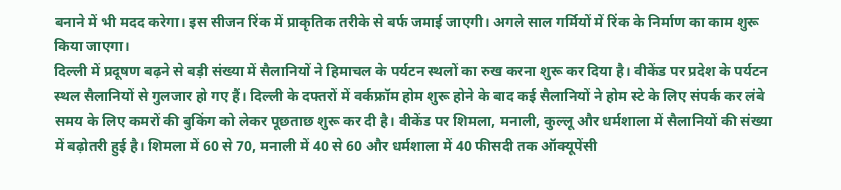बनाने में भी मदद करेगा। इस सीजन रिंक में प्राकृतिक तरीके से बर्फ जमाई जाएगी। अगले साल गर्मियों में रिंक के निर्माण का काम शुरू किया जाएगा।
दिल्ली में प्रदूषण बढ़ने से बड़ी संख्या में सैलानियों ने हिमाचल के पर्यटन स्थलों का रुख करना शुरू कर दिया है। वीकेंड पर प्रदेश के पर्यटन स्थल सैलानियों से गुलजार हो गए हैं। दिल्ली के दफ्तरों में वर्कफ्रॉम होम शुरू होने के बाद कई सैलानियों ने होम स्टे के लिए संपर्क कर लंबे समय के लिए कमरों की बुकिंग को लेकर पूछताछ शुरू कर दी है। वीकेंड पर शिमला, मनाली, कुल्लू और धर्मशाला में सैलानियों की संख्या में बढ़ोतरी हुई है। शिमला में 60 से 70, मनाली में 40 से 60 और धर्मशाला में 40 फीसदी तक ऑक्यूपेंसी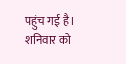पहुंच गई है। शनिवार को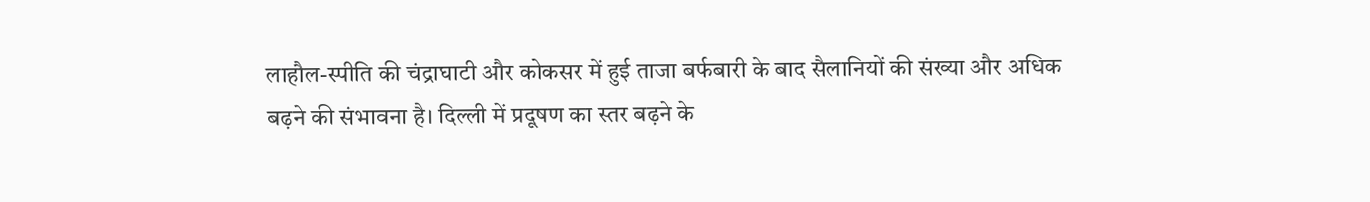लाहौल-स्पीति की चंद्राघाटी और कोकसर में हुई ताजा बर्फबारी के बाद सैलानियों की संख्या और अधिक बढ़ने की संभावना है। दिल्ली में प्रदूषण का स्तर बढ़ने के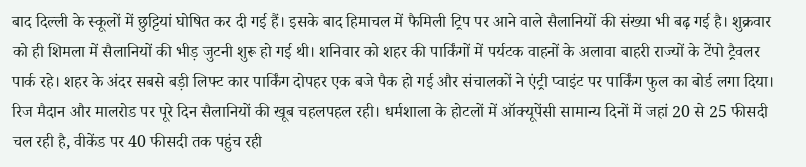बाद दिल्ली के स्कूलों में छुट्टियां घोषित कर दी गई हैं। इसके बाद हिमाचल में फैमिली ट्रिप पर आने वाले सैलानियों की संख्या भी बढ़ गई है। शुक्रवार को ही शिमला में सैलानियों की भीड़ जुटनी शुरू हो गई थी। शनिवार को शहर की पार्किंगों में पर्यटक वाहनों के अलावा बाहरी राज्यों के टेंपो ट्रैवलर पार्क रहे। शहर के अंदर सबसे बड़ी लिफ्ट कार पार्किंग दोपहर एक बजे पैक हो गई और संचालकों ने एंट्री प्वाइंट पर पार्किंग फुल का बोर्ड लगा दिया। रिज मैदान और मालरोड पर पूरे दिन सैलानियों की खूब चहलपहल रही। धर्मशाला के होटलों में ऑक्यूपेंसी सामान्य दिनों में जहां 20 से 25 फीसदी चल रही है, वीकेंड पर 40 फीसदी तक पहुंच रही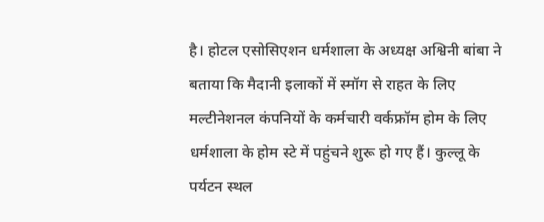है। होटल एसोसिएशन धर्मशाला के अध्यक्ष अश्विनी बांबा ने बताया कि मैदानी इलाकों में स्मॉग से राहत के लिए मल्टीनेशनल कंपनियों के कर्मचारी वर्कफ्रॉम होम के लिए धर्मशाला के होम स्टे में पहुंचने शुरू हो गए हैं। कुल्लू के पर्यटन स्थल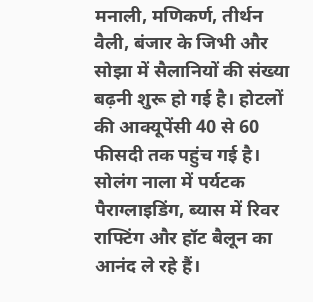मनाली, मणिकर्ण, तीर्थन वैली, बंजार के जिभी और सोझा में सैलानियों की संख्या बढ़नी शुरू हो गई है। होटलों की आक्यूपेंसी 40 से 60 फीसदी तक पहुंच गई है। सोलंग नाला में पर्यटक पैराग्लाइडिंग, ब्यास में रिवर राफ्टिंग और हॉट बैलून का आनंद ले रहे हैं।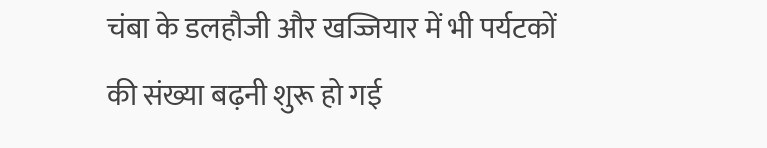चंबा के डलहौजी और खज्जियार में भी पर्यटकों की संख्या बढ़नी शुरू हो गई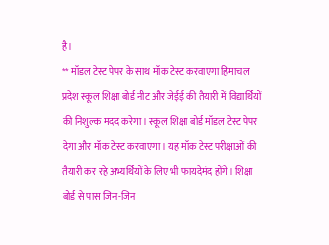है।
** मॉडल टेस्ट पेपर के साथ मॉक टेस्ट करवाएगा हिमाचल प्रदेश स्कूल शिक्षा बोर्ड नीट और जेईई की तैयारी में विद्यार्थियों की निशुल्क मदद करेगा। स्कूल शिक्षा बोर्ड मॉडल टेस्ट पेपर देगा और मॉक टेस्ट करवाएगा। यह मॉक टेस्ट परीक्षाओं की तैयारी कर रहे अभ्यर्थियों के लिए भी फायदेमंद होंगे। शिक्षा बोर्ड से पास जिन-जिन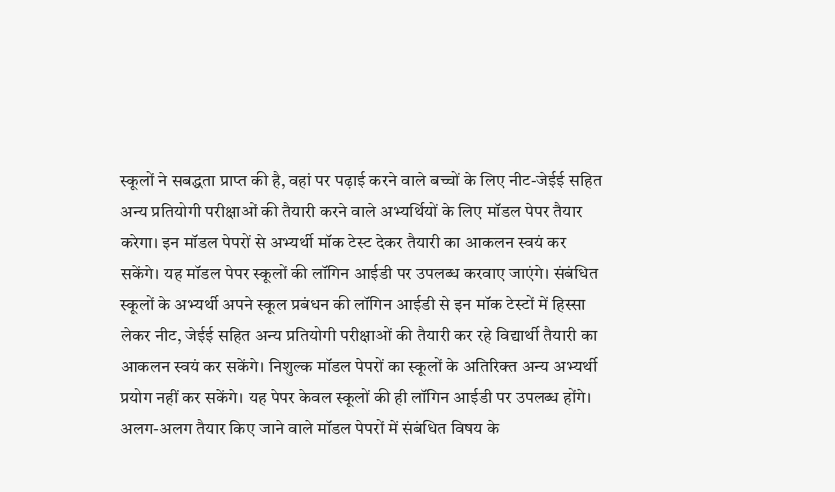स्कूलों ने सबद्धता प्राप्त की है, वहां पर पढ़ाई करने वाले बच्चों के लिए नीट-जेईई सहित अन्य प्रतियोगी परीक्षाओं की तैयारी करने वाले अभ्यर्थियों के लिए मॉडल पेपर तैयार करेगा। इन मॉडल पेपरों से अभ्यर्थी मॉक टेस्ट देकर तैयारी का आकलन स्वयं कर सकेंगे। यह मॉडल पेपर स्कूलों की लॉगिन आईडी पर उपलब्ध करवाए जाएंगे। संबंधित स्कूलों के अभ्यर्थी अपने स्कूल प्रबंधन की लॉगिन आईडी से इन मॉक टेस्टों में हिस्सा लेकर नीट, जेईई सहित अन्य प्रतियोगी परीक्षाओं की तैयारी कर रहे विद्यार्थी तैयारी का आकलन स्वयं कर सकेंगे। निशुल्क मॉडल पेपरों का स्कूलों के अतिरिक्त अन्य अभ्यर्थी प्रयोग नहीं कर सकेंगे। यह पेपर केवल स्कूलों की ही लॉगिन आईडी पर उपलब्ध होंगे। अलग-अलग तैयार किए जाने वाले मॉडल पेपरों में संबंधित विषय के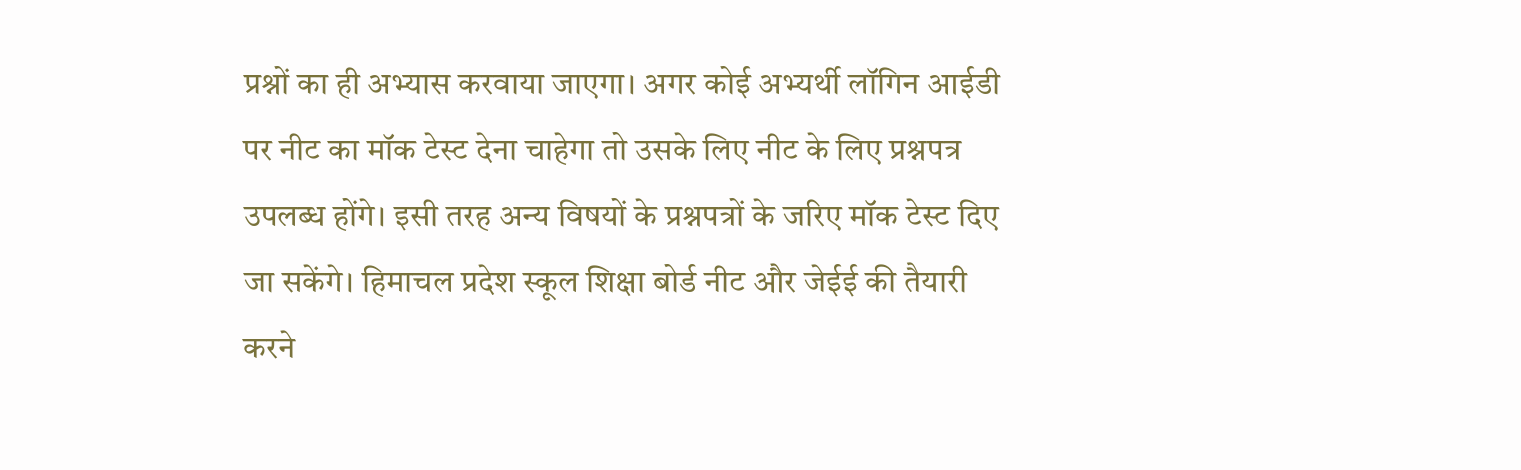प्रश्नों का ही अभ्यास करवाया जाएगा। अगर कोई अभ्यर्थी लॉगिन आईडी पर नीट का मॉक टेस्ट देना चाहेगा तो उसके लिए नीट के लिए प्रश्नपत्र उपलब्ध होंगे। इसी तरह अन्य विषयों के प्रश्नपत्रों के जरिए मॉक टेस्ट दिए जा सकेंगे। हिमाचल प्रदेश स्कूल शिक्षा बोर्ड नीट और जेईई की तैयारी करने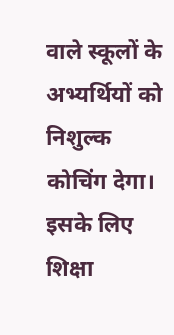वाले स्कूलों के अभ्यर्थियों को निशुल्क कोचिंग देगा। इसके लिए शिक्षा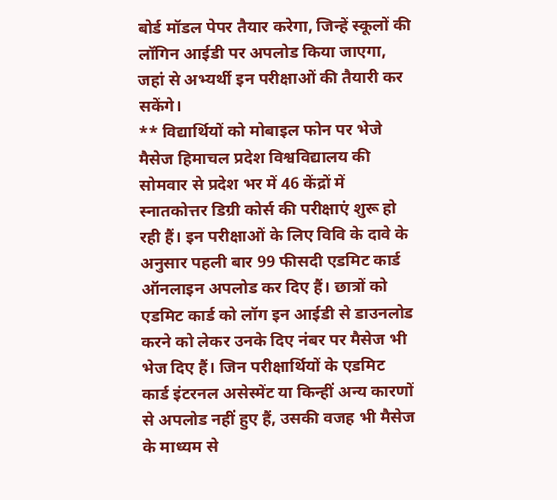बोर्ड मॉडल पेपर तैयार करेगा, जिन्हें स्कूलों की लॉगिन आईडी पर अपलोड किया जाएगा, जहां से अभ्यर्थी इन परीक्षाओं की तैयारी कर सकेंगे।
** विद्यार्थियों को मोबाइल फोन पर भेजे मैसेज हिमाचल प्रदेश विश्वविद्यालय की सोमवार से प्रदेश भर में 46 केंद्रों में स्नातकोत्तर डिग्री कोर्स की परीक्षाएं शुरू हो रही हैं। इन परीक्षाओं के लिए विवि के दावे के अनुसार पहली बार 99 फीसदी एडमिट कार्ड ऑनलाइन अपलोड कर दिए हैं। छात्रों को एडमिट कार्ड को लॉग इन आईडी से डाउनलोड करने को लेकर उनके दिए नंबर पर मैसेज भी भेज दिए हैं। जिन परीक्षार्थियों के एडमिट कार्ड इंटरनल असेस्मेंट या किन्हीं अन्य कारणों से अपलोड नहीं हुए हैं, उसकी वजह भी मैसेज के माध्यम से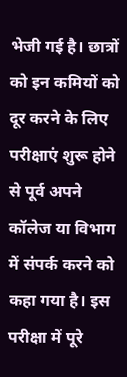भेजी गई है। छात्रों को इन कमियों को दूर करने के लिए परीक्षाएं शुरू होने से पूर्व अपने कॉलेज या विभाग में संपर्क करने को कहा गया है। इस परीक्षा में पूरे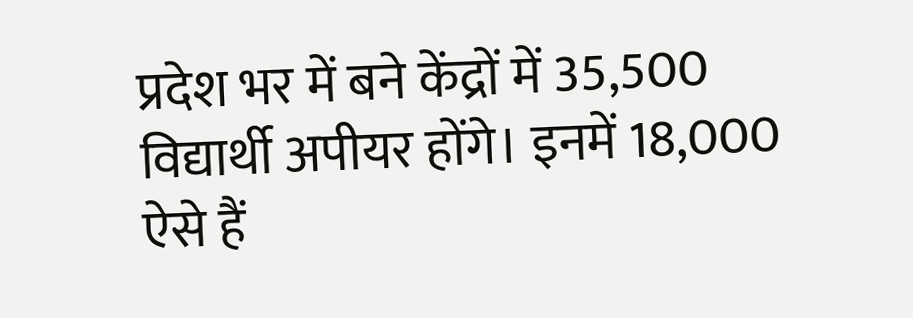प्रदेश भर में बने केंद्रों में 35,500 विद्यार्थी अपीयर होंगे। इनमें 18,000 ऐसे हैं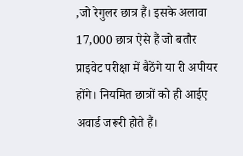,जो रेगुलर छात्र हैं। इसके अलावा 17,000 छात्र ऐसे हैं जो बतौर प्राइवेट परीक्षा में बैठेंगे या री अपीयर होंगे। नियमित छात्रों को ही आईए अवार्ड जरूरी होते हैं।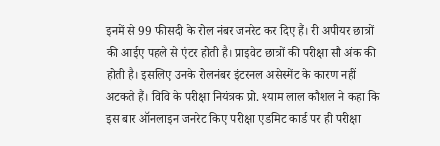इनमें से 99 फीसदी के रोल नंबर जनरेट कर दिए हैं। री अपीयर छात्रों की आईए पहले से एंटर होती है। प्राइवेट छात्रों की परीक्षा सौ अंक की होती है। इसलिए उनके रोलनंबर इंटरनल असेस्मेंट के कारण नहीं अटकते हैं। विवि के परीक्षा नियंत्रक प्रो. श्याम लाल कौशल ने कहा कि इस बार ऑनलाइन जनरेट किए परीक्षा एडमिट कार्ड पर ही परीक्षा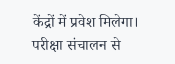केंद्रों में प्रवेश मिलेगा। परीक्षा संचालन से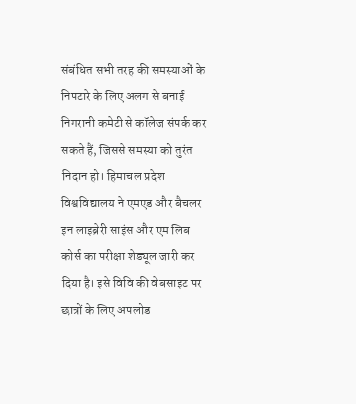संबंधित सभी तरह की समस्याओं के निपटारे के लिए अलग से बनाई निगरानी कमेटी से कॉलेज संपर्क कर सकते हैं, जिससे समस्या को तुरंत निदान हो। हिमाचल प्रदेश विश्वविद्यालय ने एमएड और बैचलर इन लाइब्रेरी साइंस और एम लिब कोर्स का परीक्षा शेड्यूल जारी कर दिया है। इसे विवि की वेबसाइट पर छात्रों के लिए अपलोड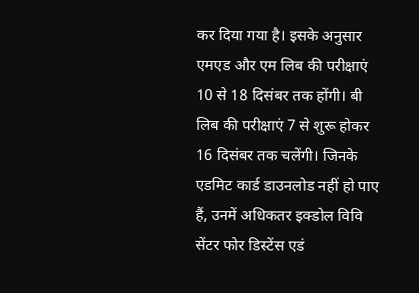कर दिया गया है। इसके अनुसार एमएड और एम लिब की परीक्षाएं 10 से 18 दिसंबर तक होंगी। बी लिब की परीक्षाएं 7 से शुरू होकर 16 दिसंबर तक चलेंगी। जिनके एडमिट कार्ड डाउनलोड नहीं हो पाए हैं, उनमें अधिकतर इक्डोल विवि सेंटर फोर डिस्टेंस एडं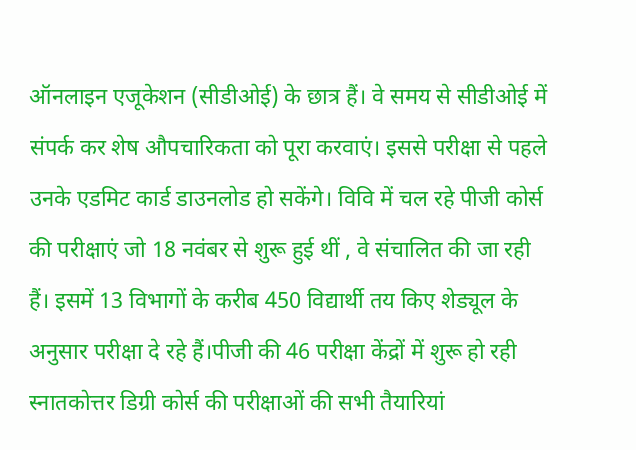ऑनलाइन एजूकेशन (सीडीओई) के छात्र हैं। वे समय से सीडीओई में संपर्क कर शेष औपचारिकता को पूरा करवाएं। इससे परीक्षा से पहले उनके एडमिट कार्ड डाउनलोड हो सकेंगे। विवि में चल रहे पीजी कोर्स की परीक्षाएं जो 18 नवंबर से शुरू हुई थीं , वे संचालित की जा रही हैं। इसमें 13 विभागों के करीब 450 विद्यार्थी तय किए शेड्यूल के अनुसार परीक्षा दे रहे हैं।पीजी की 46 परीक्षा केंद्रों में शुरू हो रही स्नातकोत्तर डिग्री कोर्स की परीक्षाओं की सभी तैयारियां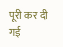पूरी कर दी गई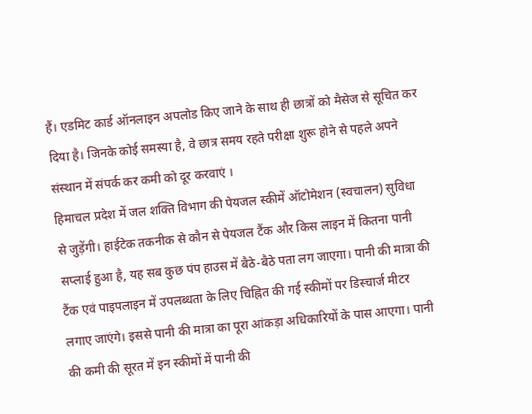हैं। एडमिट कार्ड ऑनलाइन अपलोड किए जाने के साथ ही छात्रों को मैसेज से सूचित कर दिया है। जिनके कोई समस्या है, वे छात्र समय रहते परीक्षा शुरू होने से पहले अपने संस्थान में संपर्क कर कमी को दूर करवाएं ।
हिमाचल प्रदेश में जल शक्ति विभाग की पेयजल स्कीमें ऑटोमेशन (स्वचालन) सुविधा से जुड़ेंगी। हाईटेक तकनीक से कौन से पेयजल टैंक और किस लाइन में कितना पानी सप्लाई हुआ है, यह सब कुछ पंप हाउस में बैठे-बैठे पता लग जाएगा। पानी की मात्रा की टैंक एवं पाइपलाइन में उपलब्धता के लिए चिह्नित की गई स्कीमों पर डिस्चार्ज मीटर लगाए जाएंगे। इससे पानी की मात्रा का पूरा आंकड़ा अधिकारियों के पास आएगा। पानी की कमी की सूरत में इन स्कीमों में पानी की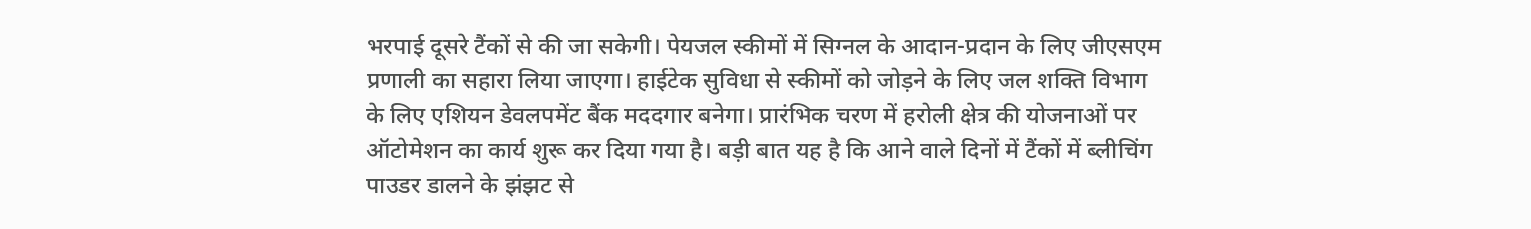भरपाई दूसरे टैंकों से की जा सकेगी। पेयजल स्कीमों में सिग्नल के आदान-प्रदान के लिए जीएसएम प्रणाली का सहारा लिया जाएगा। हाईटेक सुविधा से स्कीमों को जोड़ने के लिए जल शक्ति विभाग के लिए एशियन डेवलपमेंट बैंक मददगार बनेगा। प्रारंभिक चरण में हरोली क्षेत्र की योजनाओं पर ऑटोमेशन का कार्य शुरू कर दिया गया है। बड़ी बात यह है कि आने वाले दिनों में टैंकों में ब्लीचिंग पाउडर डालने के झंझट से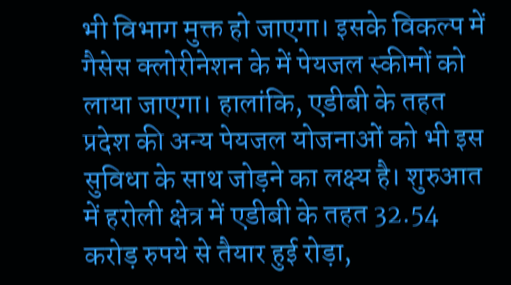भी विभाग मुक्त हो जाएगा। इसके विकल्प में गैसेस क्लोरीनेशन के में पेयजल स्कीमों को लाया जाएगा। हालांकि, एडीबी के तहत प्रदेश की अन्य पेयजल योजनाओं को भी इस सुविधा के साथ जोड़ने का लक्ष्य है। शुरुआत में हरोली क्षेत्र में एडीबी के तहत 32.54 करोड़ रुपये से तैयार हुई रोड़ा,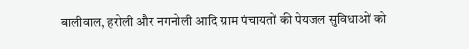बालीवाल, हरोली और नगनोली आदि ग्राम पंचायतों की पेयजल सुविधाओं को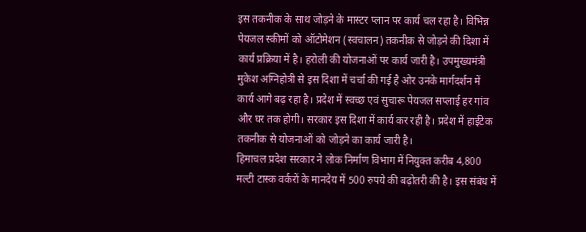इस तकनीक के साथ जोड़ने के मास्टर प्लान पर कार्य चल रहा है। विभिन्न पेयजल स्कीमों को ऑटोमेशन (स्वचालन) तकनीक से जोड़ने की दिशा में कार्य प्रक्रिया में है। हरोली की योजनाओं पर कार्य जारी है। उपमुख्यमंत्री मुकेश अग्निहोत्री से इस दिशा में चर्चा की गई है ओर उनके मार्गदर्शन में कार्य आगे बढ़ रहा है। प्रदेश में स्वच्छ एवं सुचारू पेयजल सप्लाई हर गांव और घर तक होगी। सरकार इस दिशा में कार्य कर रही है। प्रदेश में हाईटेक तकनीक से योजनाओं को जोड़ने का कार्य जारी है।
हिमाचल प्रदेश सरकार ने लोक निर्माण विभाग में नियुक्त करीब 4,800 मल्टी टास्क वर्करों के मानदेय में 500 रुपये की बढ़ोतरी की है। इस संबंध में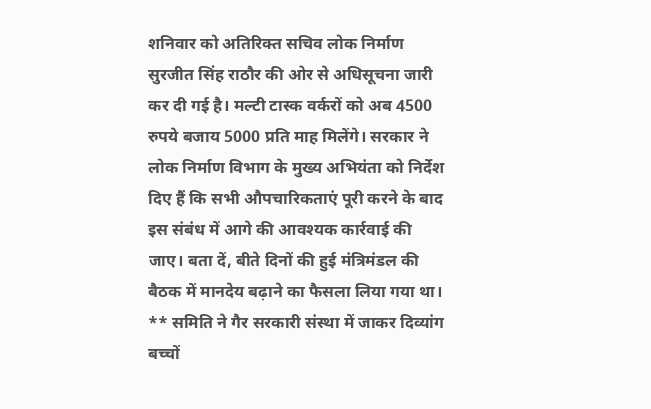शनिवार को अतिरिक्त सचिव लोक निर्माण सुरजीत सिंह राठौर की ओर से अधिसूचना जारी कर दी गई है। मल्टी टास्क वर्करों को अब 4500 रुपये बजाय 5000 प्रति माह मिलेंगे। सरकार ने लोक निर्माण विभाग के मुख्य अभियंता को निर्देश दिए हैं कि सभी औपचारिकताएं पूरी करने के बाद इस संबंध में आगे की आवश्यक कार्रवाई की जाए। बता दें, बीते दिनों की हुई मंत्रिमंडल की बैठक में मानदेय बढ़ाने का फैसला लिया गया था।
** समिति ने गैर सरकारी संस्था में जाकर दिव्यांग बच्चों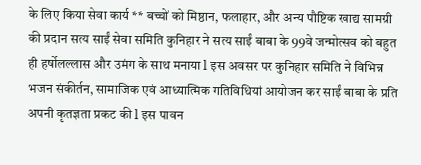के लिए किया सेवा कार्य ** बच्चों को मिष्ठान, फलाहार, और अन्य पौष्टिक खाद्य सामग्री की प्रदान सत्य साईं सेवा समिति कुनिहार ने सत्य साईं बाबा के 99वे जन्मोत्सव को बहुत ही हर्षोलल्लास और उमंग के साथ मनाया l इस अवसर पर कुनिहार समिति ने विभिन्न भजन संकीर्तन, सामाजिक एवं आध्यात्मिक गतिविधियां आयोजन कर साईं बाबा के प्रति अपनी कृतज्ञता प्रकट की l इस पावन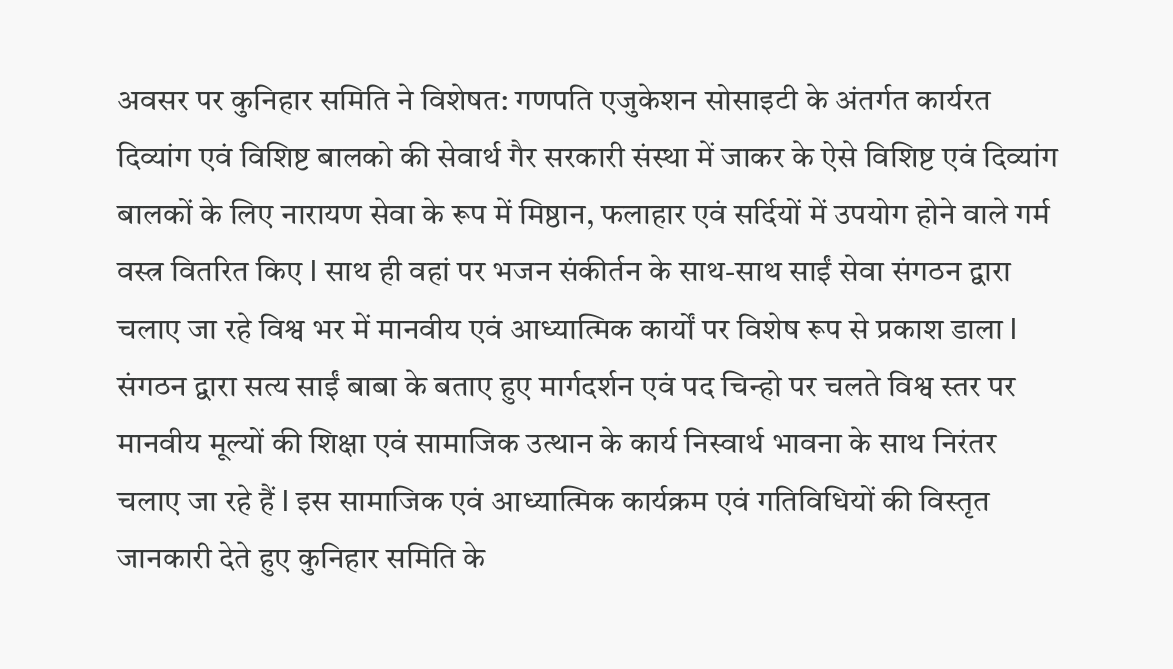अवसर पर कुनिहार समिति ने विशेषत: गणपति एजुकेशन सोसाइटी के अंतर्गत कार्यरत दिव्यांग एवं विशिष्ट बालको की सेवार्थ गैर सरकारी संस्था में जाकर के ऐसे विशिष्ट एवं दिव्यांग बालकों के लिए नारायण सेवा के रूप में मिष्ठान, फलाहार एवं सर्दियों में उपयोग होने वाले गर्म वस्त्र वितरित किए l साथ ही वहां पर भजन संकीर्तन के साथ-साथ साईं सेवा संगठन द्वारा चलाए जा रहे विश्व भर में मानवीय एवं आध्यात्मिक कार्यों पर विशेष रूप से प्रकाश डाला l संगठन द्वारा सत्य साईं बाबा के बताए हुए मार्गदर्शन एवं पद चिन्हो पर चलते विश्व स्तर पर मानवीय मूल्यों की शिक्षा एवं सामाजिक उत्थान के कार्य निस्वार्थ भावना के साथ निरंतर चलाए जा रहे हैं l इस सामाजिक एवं आध्यात्मिक कार्यक्रम एवं गतिविधियों की विस्तृत जानकारी देते हुए कुनिहार समिति के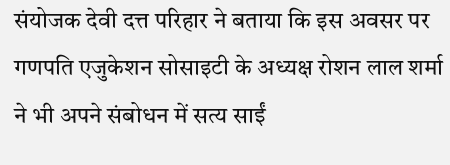संयोजक देवी दत्त परिहार ने बताया कि इस अवसर पर गणपति एजुकेशन सोसाइटी के अध्यक्ष रोशन लाल शर्मा ने भी अपने संबोधन में सत्य साईं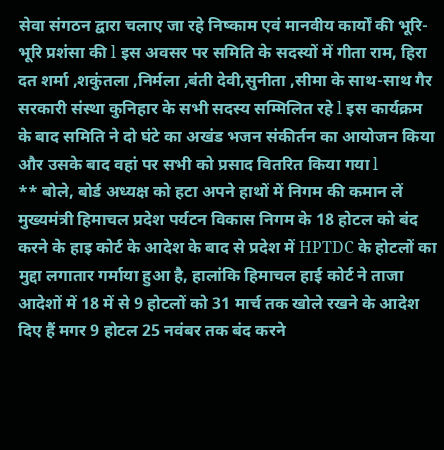सेवा संगठन द्वारा चलाए जा रहे निष्काम एवं मानवीय कार्यों की भूरि-भूरि प्रशंसा की l इस अवसर पर समिति के सदस्यों में गीता राम, हिरा दत शर्मा ,शकुंतला ,निर्मला ,बंती देवी,सुनीता ,सीमा के साथ-साथ गैर सरकारी संस्था कुनिहार के सभी सदस्य सम्मिलित रहे l इस कार्यक्रम के बाद समिति ने दो घंटे का अखंड भजन संकीर्तन का आयोजन किया और उसके बाद वहां पर सभी को प्रसाद वितरित किया गया l
** बोले, बोर्ड अध्यक्ष को हटा अपने हाथों में निगम की कमान लें मुख्यमंत्री हिमाचल प्रदेश पर्यटन विकास निगम के 18 होटल को बंद करने के हाइ कोर्ट के आदेश के बाद से प्रदेश में HPTDC के होटलों का मुद्दा लगातार गर्माया हुआ है, हालांकि हिमाचल हाई कोर्ट ने ताजा आदेशों में 18 में से 9 होटलों को 31 मार्च तक खोले रखने के आदेश दिए हैं मगर 9 होटल 25 नवंबर तक बंद करने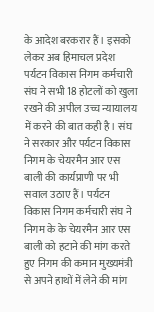के आदेश बरकरार हैं। इसको लेकर अब हिमाचल प्रदेश पर्यटन विकास निगम कर्मचारी संघ ने सभी 18 होटलों को खुला रखने की अपील उच्च न्यायालय में करने की बात कही है। संघ ने सरकार और पर्यटन विकास निगम के चेयरमैन आर एस बाली की कार्यप्राणी पर भी सवाल उठाए हैं। पर्यटन विकास निगम कर्मचारी संघ ने निगम के के चेयरमैन आर एस बाली को हटाने की मांग करते हुए निगम की कमान मुख्यमंत्री से अपने हाथों में लेने की मांग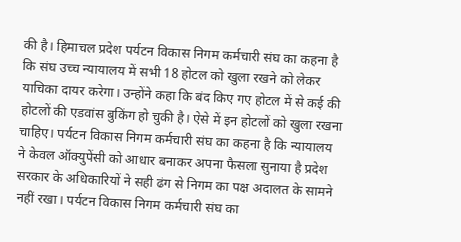की है। हिमाचल प्रदेश पर्यटन विकास निगम कर्मचारी संघ का कहना है कि संघ उच्च न्यायालय में सभी 18 होटल को खुला रखने को लेकर याचिका दायर करेगा। उन्होंने कहा कि बंद किए गए होटल में से कई की होटलों की एडवांस बुकिंग हो चुकी है। ऐसे में इन होटलों को खुला रखना चाहिए। पर्यटन विकास निगम कर्मचारी संघ का कहना है कि न्यायालय ने केवल ऑक्युपेंसी को आधार बनाकर अपना फैसला सुनाया है प्रदेश सरकार के अधिकारियों ने सही ढंग से निगम का पक्ष अदालत के सामने नहीं रखा। पर्यटन विकास निगम कर्मचारी संघ का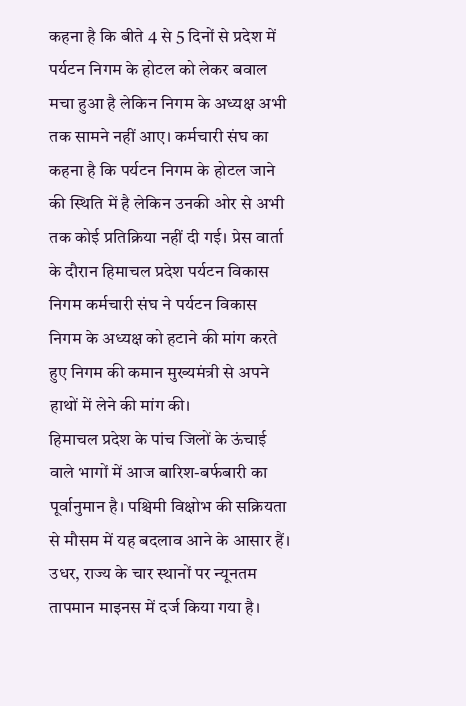कहना है कि बीते 4 से 5 दिनों से प्रदेश में पर्यटन निगम के होटल को लेकर बवाल मचा हुआ है लेकिन निगम के अध्यक्ष अभी तक सामने नहीं आए। कर्मचारी संघ का कहना है कि पर्यटन निगम के होटल जाने की स्थिति में है लेकिन उनकी ओर से अभी तक कोई प्रतिक्रिया नहीं दी गई। प्रेस वार्ता के दौरान हिमाचल प्रदेश पर्यटन विकास निगम कर्मचारी संघ ने पर्यटन विकास निगम के अध्यक्ष को हटाने की मांग करते हुए निगम की कमान मुख्यमंत्री से अपने हाथों में लेने की मांग की।
हिमाचल प्रदेश के पांच जिलों के ऊंचाई वाले भागों में आज बारिश-बर्फबारी का पूर्वानुमान है। पश्चिमी विक्षोभ की सक्रियता से मौसम में यह बदलाव आने के आसार हैं। उधर, राज्य के चार स्थानों पर न्यूनतम तापमान माइनस में दर्ज किया गया है।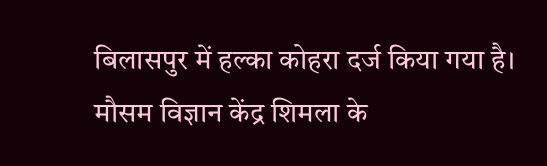बिलासपुर में हल्का कोहरा दर्ज किया गया है। मौसम विज्ञान केंद्र शिमला के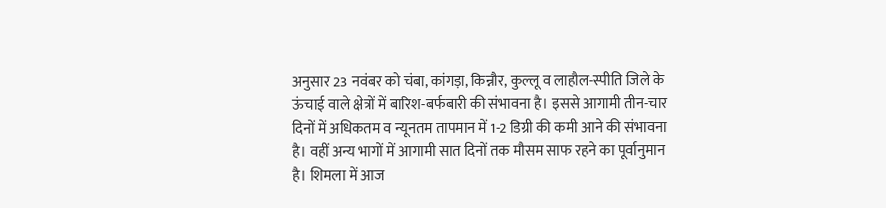अनुसार 23 नवंबर को चंबा, कांगड़ा, किन्नौर, कुल्लू व लाहौल-स्पीति जिले के ऊंचाई वाले क्षेत्रों में बारिश-बर्फबारी की संभावना है। इससे आगामी तीन-चार दिनों में अधिकतम व न्यूनतम तापमान में 1-2 डिग्री की कमी आने की संभावना है। वहीं अन्य भागों में आगामी सात दिनों तक मौसम साफ रहने का पूर्वानुमान है। शिमला में आज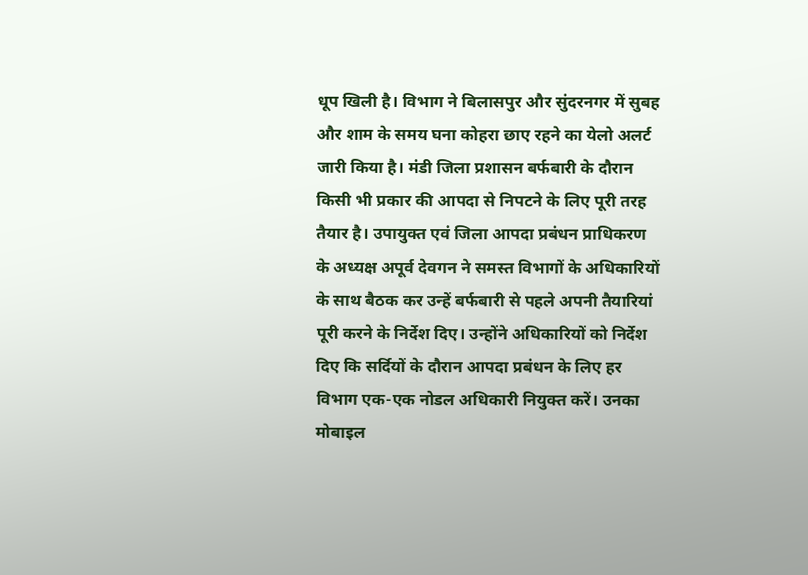धूप खिली है। विभाग ने बिलासपुर और सुंदरनगर में सुबह और शाम के समय घना कोहरा छाए रहने का येलो अलर्ट जारी किया है। मंडी जिला प्रशासन बर्फबारी के दौरान किसी भी प्रकार की आपदा से निपटने के लिए पूरी तरह तैयार है। उपायुक्त एवं जिला आपदा प्रबंधन प्राधिकरण के अध्यक्ष अपूर्व देवगन ने समस्त विभागों के अधिकारियों के साथ बैठक कर उन्हें बर्फबारी से पहले अपनी तैयारियां पूरी करने के निर्देश दिए। उन्होंने अधिकारियों को निर्देश दिए कि सर्दियों के दौरान आपदा प्रबंधन के लिए हर विभाग एक-एक नोडल अधिकारी नियुक्त करें। उनका मोबाइल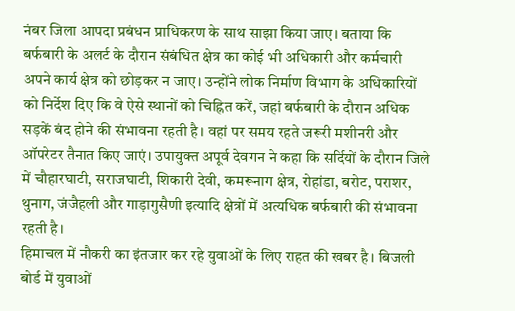नंबर जिला आपदा प्रबंधन प्राधिकरण के साथ साझा किया जाए। बताया कि बर्फबारी के अलर्ट के दौरान संबंधित क्षेत्र का कोई भी अधिकारी और कर्मचारी अपने कार्य क्षेत्र को छोड़कर न जाए। उन्होंने लोक निर्माण विभाग के अधिकारियों को निर्देश दिए कि वे ऐसे स्थानों को चिह्नित करें, जहां बर्फबारी के दौरान अधिक सड़कें बंद होने की संभावना रहती है। वहां पर समय रहते जरूरी मशीनरी और ऑपरेटर तैनात किए जाएं। उपायुक्त अपूर्व देवगन ने कहा कि सर्दियों के दौरान जिले में चौहारघाटी, सराजघाटी, शिकारी देवी, कमरूनाग क्षेत्र, रोहांडा, बरोट, पराशर, थुनाग, जंजैहली और गाड़ागुसैणी इत्यादि क्षेत्रों में अत्यधिक बर्फबारी की संभावना रहती है।
हिमाचल में नौकरी का इंतजार कर रहे युवाओं के लिए राहत की खबर है। बिजली बोर्ड में युवाओं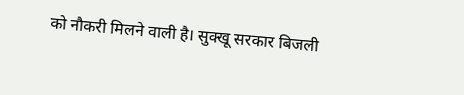को नौकरी मिलने वाली है। सुक्खू सरकार बिजली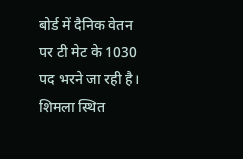बोर्ड में दैनिक वेतन पर टी मेट के 1030 पद भरने जा रही है। शिमला स्थित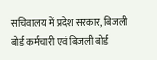सचिवालय में प्रदेश सरकार, बिजली बोर्ड कर्मचारी एवं बिजली बोर्ड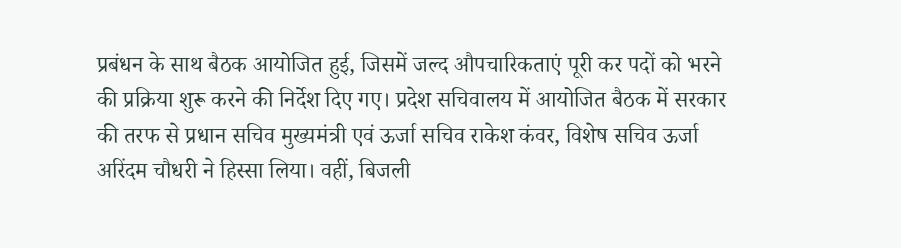प्रबंधन के साथ बैठक आयोजित हुई, जिसमें जल्द औपचारिकताएं पूरी कर पदों को भरने की प्रक्रिया शुरू करने की निर्देश दिए गए। प्रदेश सचिवालय में आयोजित बैठक में सरकार की तरफ से प्रधान सचिव मुख्यमंत्री एवं ऊर्जा सचिव राकेश कंवर, विशेष सचिव ऊर्जा अरिंदम चौधरी ने हिस्सा लिया। वहीं, बिजली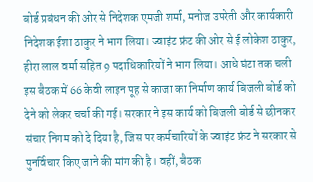बोर्ड प्रबंधन की ओर से निदेशक एमजी शर्मा, मनोज उपरेती और कार्यकारी निदेशक ईशा ठाकुर ने भाग लिया। ज्वाइंट फ्रंट की ओर से ई लोकेश ठाकुर, हीरा लाल वर्मा सहित 9 पदाधिकारियों ने भाग लिया। आधे घंटा तक चली इस बैठक में 66 केवी लाइन पूह से काजा का निर्माण कार्य बिजली बोर्ड को देने को लेकर चर्चा की गई। सरकार ने इस कार्य को बिजली बोर्ड से छीनकर संचार निगम को दे दिया है, जिस पर कर्मचारियों के ज्वाइंट फ्रंट ने सरकार से पुनर्विचार किए जाने की मांग की है। वहीं, बैठक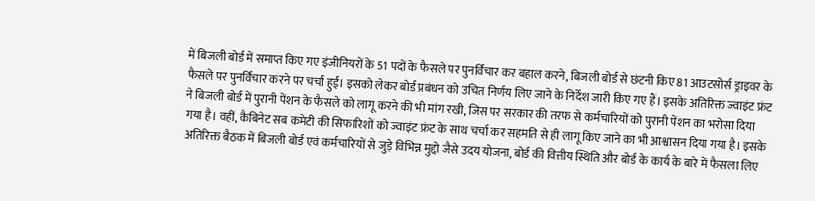में बिजली बोर्ड में समाप्त किए गए इंजीनियरों के 51 पदों के फैसले पर पुनर्विचार कर बहाल करने, बिजली बोर्ड से छंटनी किए 81 आउटसोर्स ड्राइवर के फैसले पर पुनर्विचार करने पर चर्चा हुई। इसको लेकर बोर्ड प्रबंधन को उचित निर्णय लिए जाने के निर्देश जारी किए गए हैं। इसके अतिरिक्त ज्वाइंट फ्रंट ने बिजली बोर्ड में पुरानी पेंशन के फैसले को लागू करने की भी मांग रखी, जिस पर सरकार की तरफ से कर्मचारियों को पुरानी पेंशन का भरोसा दिया गया है। वहीं, कैबिनेट सब कमेटी की सिफारिशों को ज्वाइंट फ्रंट के साथ चर्चा कर सहमति से ही लागू किए जाने का भी आश्वासन दिया गया है। इसके अतिरिक्त बैठक में बिजली बोर्ड एवं कर्मचारियों से जुड़े विभिन्न मुद्दो जैसे उदय योजना, बोर्ड की वित्तीय स्थिति और बोर्ड के कार्य के बारे में फैसला लिए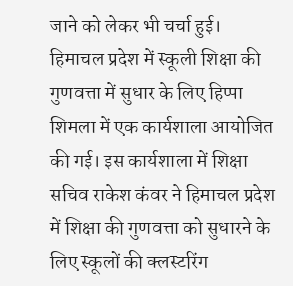जाने को लेकर भी चर्चा हुई।
हिमाचल प्रदेश में स्कूली शिक्षा की गुणवत्ता में सुधार के लिए हिप्पा शिमला में एक कार्यशाला आयोजित की गई। इस कार्यशाला में शिक्षा सचिव राकेश कंवर ने हिमाचल प्रदेश में शिक्षा की गुणवत्ता को सुधारने के लिए स्कूलों की क्लस्टरिंग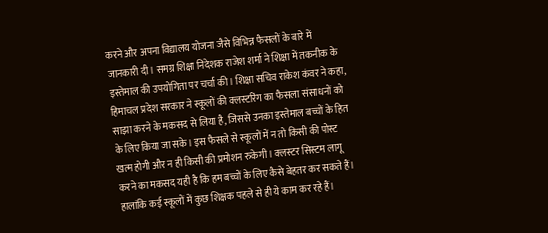करने और अपना विद्यालय योजना जैसे विभिन्न फैसलों के बारे में जानकारी दी। समग्र शिक्षा निदेशक राजेश शर्मा ने शिक्षा में तकनीक के इस्तेमाल की उपयोगिता पर चर्चा की। शिक्षा सचिव राकेश कंवर ने कहा, हिमाचल प्रदेश सरकार ने स्कूलों की क्लस्टरिंग का फैसला संसाधनों को साझा करने के मकसद से लिया है, जिससे उनका इस्तेमाल बच्चों के हित के लिए किया जा सके। इस फैसले से स्कूलों में न तो किसी की पोस्ट खत्म होगी और न ही किसी की प्रमोशन रुकेगी। क्लस्टर सिस्टम लागू करने का मकसद यही है कि हम बच्चों के लिए कैसे बेहतर कर सकते हैं। हालांकि कई स्कूलों में कुछ शिक्षक पहले से ही ये काम कर रहे हैं।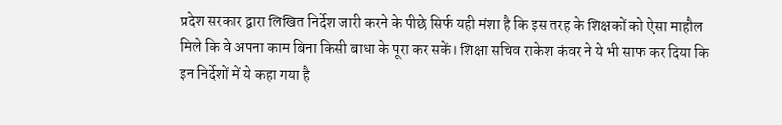प्रदेश सरकार द्वारा लिखित निर्देश जारी करने के पीछे सिर्फ यही मंशा है कि इस तरह के शिक्षकों को ऐसा माहौल मिले कि वे अपना काम बिना किसी बाधा के पूरा कर सकें। शिक्षा सचिव राकेश कंवर ने ये भी साफ कर दिया कि इन निर्देशों में ये कहा गया है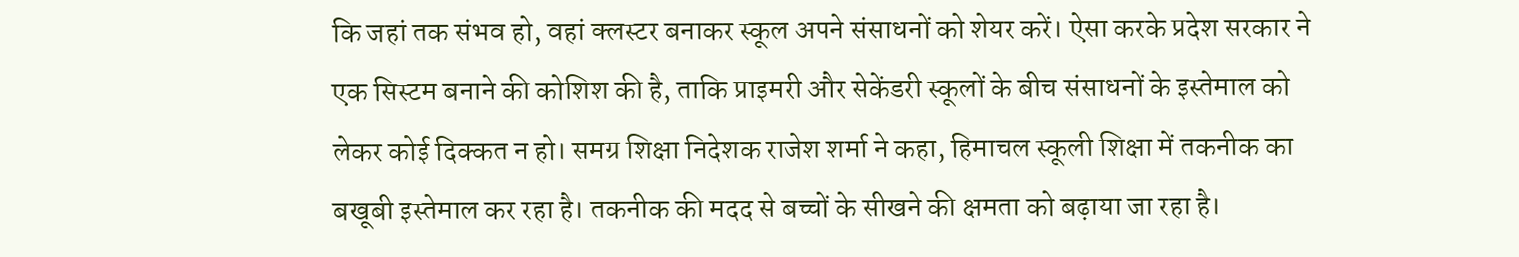कि जहां तक संभव हो, वहां क्लस्टर बनाकर स्कूल अपने संसाधनों को शेयर करें। ऐसा करके प्रदेश सरकार ने एक सिस्टम बनाने की कोशिश की है, ताकि प्राइमरी और सेकेंडरी स्कूलों के बीच संसाधनों के इस्तेमाल को लेकर कोई दिक्कत न हो। समग्र शिक्षा निदेशक राजेश शर्मा ने कहा, हिमाचल स्कूली शिक्षा में तकनीक का बखूबी इस्तेमाल कर रहा है। तकनीक की मदद से बच्चों के सीखने की क्षमता को बढ़ाया जा रहा है।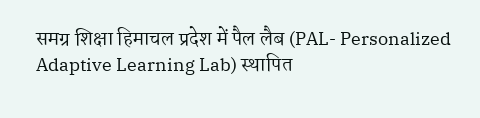समग्र शिक्षा हिमाचल प्रदेश में पैल लैब (PAL- Personalized Adaptive Learning Lab) स्थापित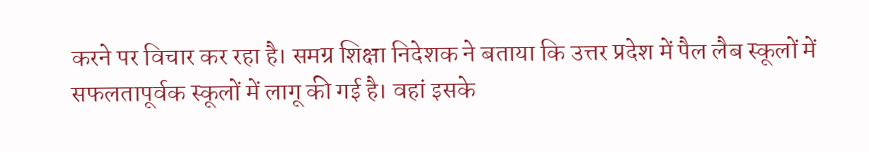करने पर विचार कर रहा है। समग्र शिक्षा निदेशक ने बताया कि उत्तर प्रदेश में पैल लैब स्कूलों में सफलतापूर्वक स्कूलों में लागू की गई है। वहां इसके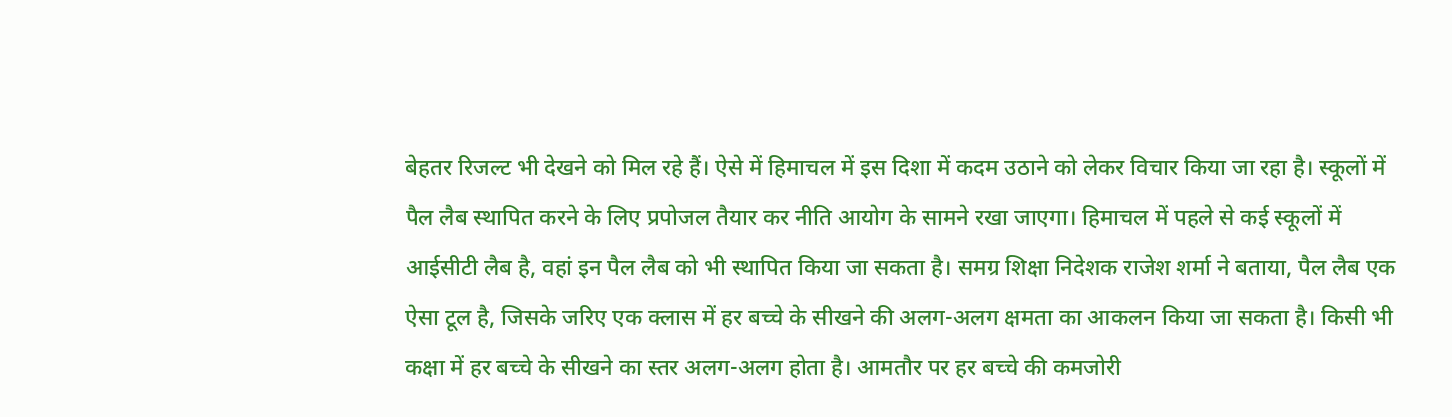बेहतर रिजल्ट भी देखने को मिल रहे हैं। ऐसे में हिमाचल में इस दिशा में कदम उठाने को लेकर विचार किया जा रहा है। स्कूलों में पैल लैब स्थापित करने के लिए प्रपोजल तैयार कर नीति आयोग के सामने रखा जाएगा। हिमाचल में पहले से कई स्कूलों में आईसीटी लैब है, वहां इन पैल लैब को भी स्थापित किया जा सकता है। समग्र शिक्षा निदेशक राजेश शर्मा ने बताया, पैल लैब एक ऐसा टूल है, जिसके जरिए एक क्लास में हर बच्चे के सीखने की अलग-अलग क्षमता का आकलन किया जा सकता है। किसी भी कक्षा में हर बच्चे के सीखने का स्तर अलग-अलग होता है। आमतौर पर हर बच्चे की कमजोरी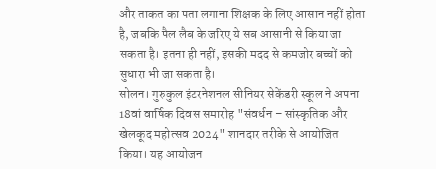और ताकत का पता लगाना शिक्षक के लिए आसान नहीं होता है, जबकि पैल लैब के जरिए ये सब आसानी से किया जा सकता है। इतना ही नहीं, इसकी मदद से कमजोर बच्चों को सुधारा भी जा सकता है।
सोलन। गुरुकुल इंटरनेशनल सीनियर सेकेंडरी स्कूल ने अपना 18वां वार्षिक दिवस समारोह "संवर्धन – सांस्कृतिक और खेलकूद महोत्सव 2024" शानदार तरीके से आयोजित किया। यह आयोजन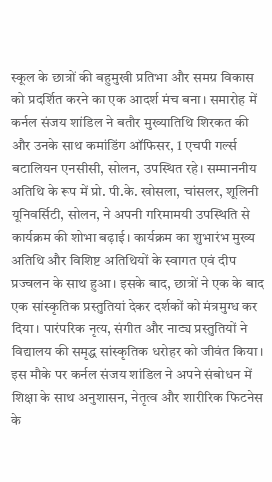स्कूल के छात्रों की बहुमुखी प्रतिभा और समग्र विकास को प्रदर्शित करने का एक आदर्श मंच बना। समारोह में कर्नल संजय शांडिल ने बतौर मुख्यातिथि शिरकत की और उनके साथ कमांडिंग ऑफिसर, 1 एचपी गर्ल्स बटालियन एनसीसी, सोलन, उपस्थित रहे। सम्माननीय अतिथि के रूप में प्रो. पी.के. खोसला, चांसलर, शूलिनी यूनिवर्सिटी, सोलन, ने अपनी गरिमामयी उपस्थिति से कार्यक्रम की शोभा बढ़ाई। कार्यक्रम का शुभारंभ मुख्य अतिथि और विशिष्ट अतिथियों के स्वागत एवं दीप प्रज्वलन के साथ हुआ। इसके बाद, छात्रों ने एक के बाद एक सांस्कृतिक प्रस्तुतियां देकर दर्शकों को मंत्रमुग्ध कर दिया। पारंपरिक नृत्य, संगीत और नाट्य प्रस्तुतियों ने विद्यालय की समृद्ध सांस्कृतिक धरोहर को जीवंत किया। इस मौके पर कर्नल संजय शांडिल ने अपने संबोधन में शिक्षा के साथ अनुशासन, नेतृत्व और शारीरिक फिटनेस के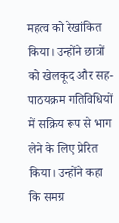महत्व को रेखांकित किया। उन्होंने छात्रों को खेलकूद और सह-पाठयक्रम गतिविधियों में सक्रिय रूप से भाग लेने के लिए प्रेरित किया। उन्होंने कहा कि समग्र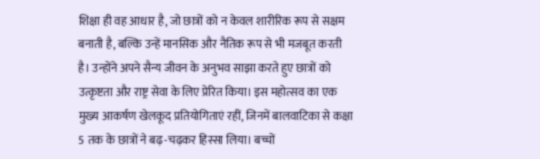शिक्षा ही वह आधार है, जो छात्रों को न केवल शारीरिक रूप से सक्षम बनाती है, बल्कि उन्हें मानसिक और नैतिक रूप से भी मजबूत करती है। उन्होंने अपने सैन्य जीवन के अनुभव साझा करते हुए छात्रों को उत्कृष्टता और राष्ट्र सेवा के लिए प्रेरित किया। इस महोत्सव का एक मुख्य आकर्षण खेलकूद प्रतियोगिताएं रहीं, जिनमें बालवाटिका से कक्षा 5 तक के छात्रों ने बढ़-चढ़कर हिस्सा लिया। बच्चों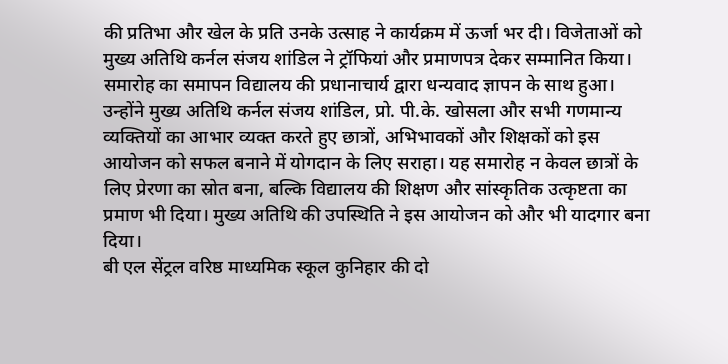की प्रतिभा और खेल के प्रति उनके उत्साह ने कार्यक्रम में ऊर्जा भर दी। विजेताओं को मुख्य अतिथि कर्नल संजय शांडिल ने ट्रॉफियां और प्रमाणपत्र देकर सम्मानित किया। समारोह का समापन विद्यालय की प्रधानाचार्य द्वारा धन्यवाद ज्ञापन के साथ हुआ। उन्होंने मुख्य अतिथि कर्नल संजय शांडिल, प्रो. पी.के. खोसला और सभी गणमान्य व्यक्तियों का आभार व्यक्त करते हुए छात्रों, अभिभावकों और शिक्षकों को इस आयोजन को सफल बनाने में योगदान के लिए सराहा। यह समारोह न केवल छात्रों के लिए प्रेरणा का स्रोत बना, बल्कि विद्यालय की शिक्षण और सांस्कृतिक उत्कृष्टता का प्रमाण भी दिया। मुख्य अतिथि की उपस्थिति ने इस आयोजन को और भी यादगार बना दिया।
बी एल सेंट्रल वरिष्ठ माध्यमिक स्कूल कुनिहार की दो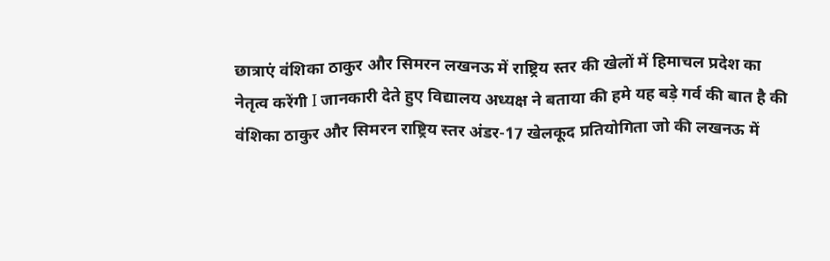छात्राएं वंशिका ठाकुर और सिमरन लखनऊ में राष्ट्रिय स्तर की खेलों में हिमाचल प्रदेश का नेतृत्व करेंगी I जानकारी देते हुए विद्यालय अध्यक्ष ने बताया की हमे यह बड़े गर्व की बात है की वंशिका ठाकुर और सिमरन राष्ट्रिय स्तर अंडर-17 खेलकूद प्रतियोगिता जो की लखनऊ में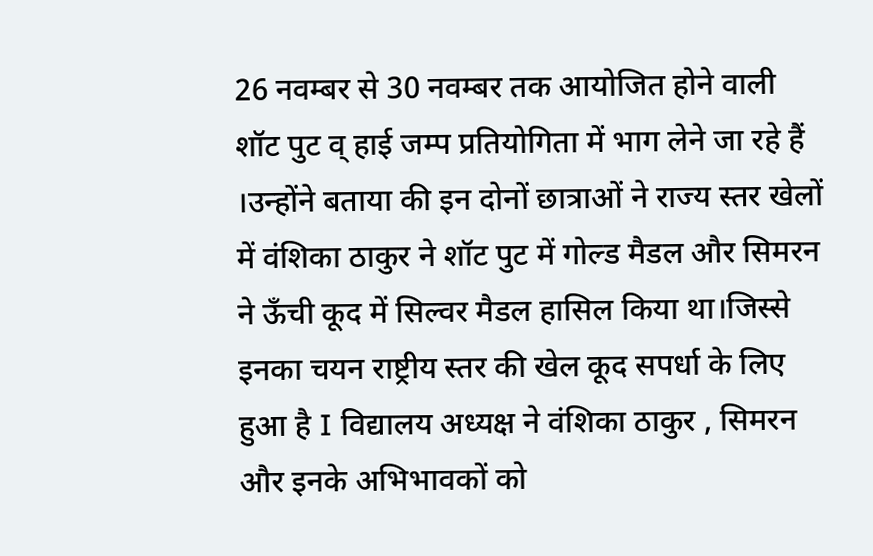26 नवम्बर से 30 नवम्बर तक आयोजित होने वाली शॉट पुट व् हाई जम्प प्रतियोगिता में भाग लेने जा रहे हैं ।उन्होंने बताया की इन दोनों छात्राओं ने राज्य स्तर खेलों में वंशिका ठाकुर ने शॉट पुट में गोल्ड मैडल और सिमरन ने ऊँची कूद में सिल्वर मैडल हासिल किया था।जिस्से इनका चयन राष्ट्रीय स्तर की खेल कूद सपर्धा के लिए हुआ है I विद्यालय अध्यक्ष ने वंशिका ठाकुर , सिमरन और इनके अभिभावकों को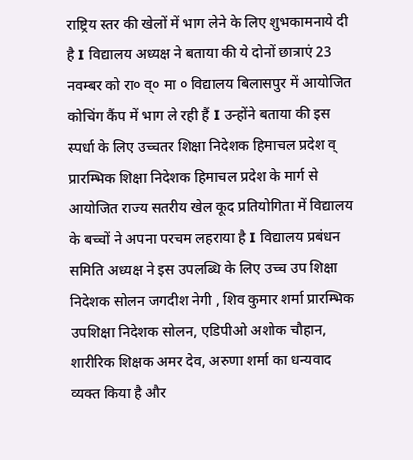राष्ट्रिय स्तर की खेलों में भाग लेने के लिए शुभकामनाये दी है I विद्यालय अध्यक्ष ने बताया की ये दोनों छात्राएं 23 नवम्बर को रा० व्० मा ० विद्यालय बिलासपुर में आयोजित कोचिंग कैंप में भाग ले रही हैं I उन्होंने बताया की इस स्पर्धा के लिए उच्चतर शिक्षा निदेशक हिमाचल प्रदेश व् प्रारम्भिक शिक्षा निदेशक हिमाचल प्रदेश के मार्ग से आयोजित राज्य सतरीय खेल कूद प्रतियोगिता में विद्यालय के बच्चों ने अपना परचम लहराया है I विद्यालय प्रबंधन समिति अध्यक्ष ने इस उपलब्धि के लिए उच्च उप शिक्षा निदेशक सोलन जगदीश नेगी , शिव कुमार शर्मा प्रारम्भिक उपशिक्षा निदेशक सोलन, एडिपीओ अशोक चौहान, शारीरिक शिक्षक अमर देव, अरुणा शर्मा का धन्यवाद व्यक्त किया है और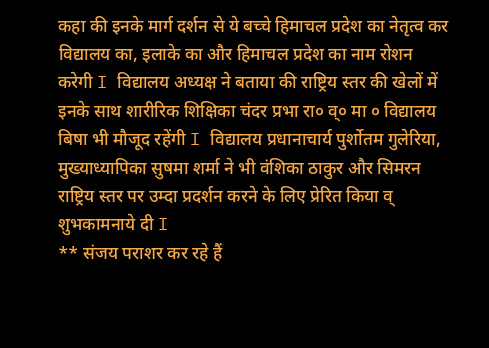कहा की इनके मार्ग दर्शन से ये बच्चे हिमाचल प्रदेश का नेतृत्व कर विद्यालय का, इलाके का और हिमाचल प्रदेश का नाम रोशन करेगी I विद्यालय अध्यक्ष ने बताया की राष्ट्रिय स्तर की खेलों में इनके साथ शारीरिक शिक्षिका चंदर प्रभा रा० व्० मा ० विद्यालय बिषा भी मौजूद रहेंगी I विद्यालय प्रधानाचार्य पुर्शोतम गुलेरिया, मुख्याध्यापिका सुषमा शर्मा ने भी वंशिका ठाकुर और सिमरन राष्ट्रिय स्तर पर उम्दा प्रदर्शन करने के लिए प्रेरित किया व् शुभकामनाये दी I
** संजय पराशर कर रहे हैं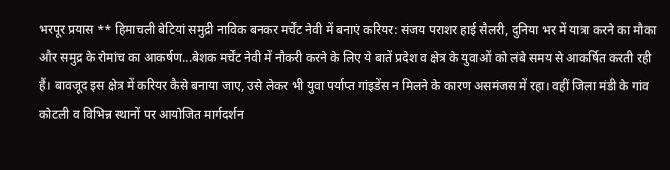भरपूर प्रयास ** हिमाचली बेटियां समुद्री नाविक बनकर मर्चेंट नेवी में बनाएं करियर: संजय पराशर हाई सैलरी, दुनिया भर में यात्रा करने का मौका और समुद्र के रोमांच का आकर्षण...बेशक मर्चेंट नेवी में नौकरी करने के लिए ये बातें प्रदेश व क्षेत्र के युवाओं को लंबे समय से आकर्षित करती रही हैं। बावजूद इस क्षेत्र में करियर कैसे बनाया जाए, उसे लेकर भी युवा पर्याप्त गांइडेंस न मिलने के कारण असमंजस में रहा। वहीं जिला मंडी के गांव कोटली व विभिन्न स्थानों पर आयोजित मार्गदर्शन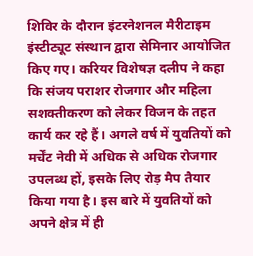शिविर के दौरान इंटरनेशनल मैरीटाइम इंस्टीट्यूट संस्थान द्वारा सेमिनार आयोजित किए गए। करियर विशेषज्ञ दलीप ने कहा कि संजय पराशर रोजगार और महिला सशक्तीकरण को लेकर विजन के तहत कार्य कर रहे हैं। अगले वर्ष में युवतियों को मर्चेंट नेवी में अधिक से अधिक रोजगार उपलब्ध हों, इसके लिए रोड़ मैप तैयार किया गया है। इस बारे में युवतियों को अपने क्षेत्र में ही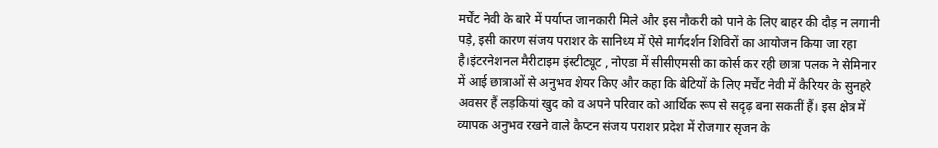मर्चेंट नेवी के बारे में पर्याप्त जानकारी मिले और इस नौकरी को पाने के लिए बाहर की दौड़ न लगानी पड़े, इसी कारण संजय पराशर के सानिध्य में ऐसे मार्गदर्शन शिविरों का आयोजन किया जा रहा है।इंटरनेशनल मैरीटाइम इंस्टीट्यूट , नोएडा में सीसीएमसी का कोर्स कर रही छात्रा पलक ने सेमिनार में आई छात्राओं से अनुभव शेयर किए और कहा कि बेटियों के लिए मर्चेंट नेवी में कैरियर के सुनहरे अवसर हैं लड़कियां खुद को व अपने परिवार को आर्थिक रूप से सदृढ़ बना सकतीं हैं। इस क्षेत्र में व्यापक अनुभव रखने वाले कैप्टन संजय पराशर प्रदेश में रोजगार सृजन के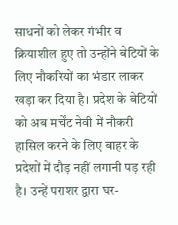साधनों को लेकर गंभीर व क्रियाशील हुए तो उन्होंने बेटियों के लिए नौकरियों का भंडार लाकर खड़ा कर दिया है। प्रदेश के बेटियों को अब मर्चेंट नेवी में नौकरी हासिल करने के लिए बाहर के प्रदेशों में दौड़ नहीं लगानी पड़ रही है। उन्हें पराशर द्वारा घर-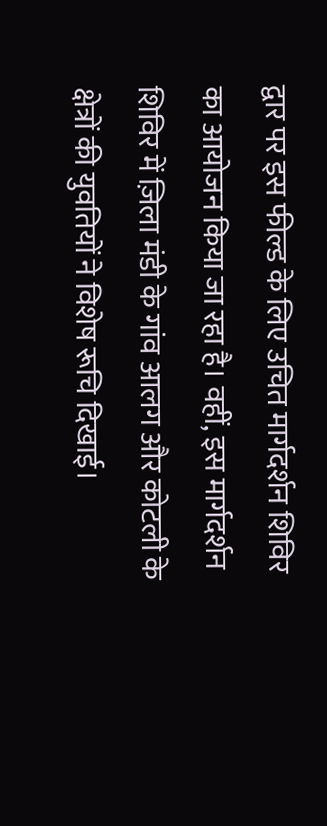द्वार पर इस फील्ड के लिए उचित मार्गदर्शन शिविर का आयोजन किया जा रहा है। वहीं, इस मार्गदर्शन शिविर में ज़िला मंडी के गांव आलग और कोटली के क्षेत्रों की युवतियों ने विशेष रूचि दिखाई।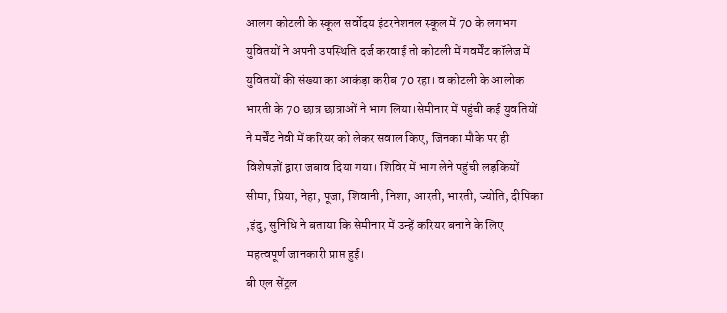आलग कोटली के स्कूल सर्वोदय इंटरनेशनल स्कूल में 70 के लगभग युवितयों ने अपनी उपस्थिति दर्ज करवाई तो कोटली में गवर्मेंट कॉलेज में युवितयों की संख्या का आकंड़ा करीब 70 रहा। व कोटली के आलोक भारती के 70 छात्र छात्राओं ने भाग लिया।सेमीनार में पहुंची कई युवतियों ने मर्चेंट नेवी में करियर को लेकर सवाल किए, जिनका मौके पर ही विशेषज्ञों द्वारा जबाव दिया गया। शिविर में भाग लेने पहुंची लड़कियों सीमा, प्रिया, नेहा, पूजा, शिवानी, निशा, आरती, भारती, ज्योति, दीपिका ,इंदु, सुनिधि ने बताया कि सेमीनार में उन्हें करियर बनाने के लिए महत्वपूर्ण जानकारी प्राप्त हुई।
बी एल सेंट्रल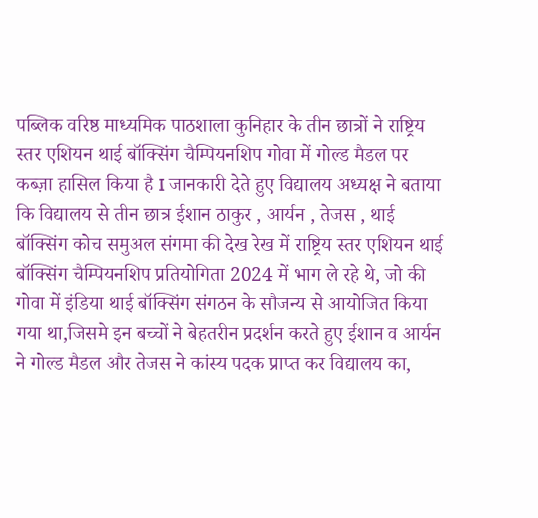पब्लिक वरिष्ठ माध्यमिक पाठशाला कुनिहार के तीन छात्रों ने राष्ट्रिय स्तर एशियन थाई बॉक्सिंग चैम्पियनशिप गोवा में गोल्ड मैडल पर कब्ज़ा हासिल किया है I जानकारी देते हुए विद्यालय अध्यक्ष ने बताया कि विद्यालय से तीन छात्र ईशान ठाकुर , आर्यन , तेजस , थाई बॉक्सिंग कोच समुअल संगमा की देख रेख में राष्ट्रिय स्तर एशियन थाई बॉक्सिंग चैम्पियनशिप प्रतियोगिता 2024 में भाग ले रहे थे, जो की गोवा में इंडिया थाई बॉक्सिंग संगठन के सौजन्य से आयोजित किया गया था,जिसमे इन बच्चों ने बेहतरीन प्रदर्शन करते हुए ईशान व आर्यन ने गोल्ड मैडल और तेजस ने कांस्य पदक प्राप्त कर विद्यालय का,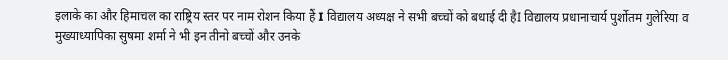इलाके का और हिमाचल का राष्ट्रिय स्तर पर नाम रोशन किया हैं I विद्यालय अध्यक्ष ने सभी बच्चों को बधाई दी हैI विद्यालय प्रधानाचार्य पुर्शोतम गुलेरिया व मुख्याध्यापिका सुषमा शर्मा ने भी इन तीनो बच्चों और उनके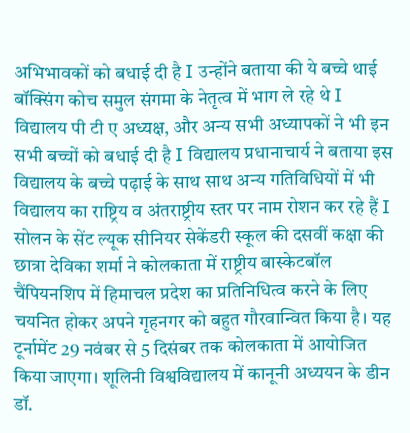अभिभावकों को बधाई दी है I उन्होंने बताया की ये बच्चे थाई बॉक्सिंग कोच समुल संगमा के नेतृत्व में भाग ले रहे थे I विद्यालय पी टी ए अध्यक्ष, और अन्य सभी अध्यापकों ने भी इन सभी बच्चों को बधाई दी है I विद्यालय प्रधानाचार्य ने बताया इस विद्यालय के बच्चे पढ़ाई के साथ साथ अन्य गतिविधियों में भी विद्यालय का राष्ट्रिय व अंतराष्ट्रीय स्तर पर नाम रोशन कर रहे हैं I
सोलन के सेंट ल्यूक सीनियर सेकेंडरी स्कूल की दसवीं कक्षा की छात्रा देविका शर्मा ने कोलकाता में राष्ट्रीय बास्केटबॉल चैंपियनशिप में हिमाचल प्रदेश का प्रतिनिधित्व करने के लिए चयनित होकर अपने गृहनगर को बहुत गौरवान्वित किया है। यह टूर्नामेंट 29 नवंबर से 5 दिसंबर तक कोलकाता में आयोजित किया जाएगा। शूलिनी विश्वविद्यालय में कानूनी अध्ययन के डीन डॉ.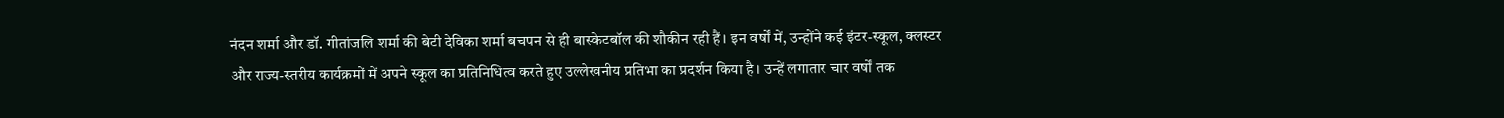नंदन शर्मा और डॉ. गीतांजलि शर्मा की बेटी देविका शर्मा बचपन से ही बास्केटबॉल की शौकीन रही हैं। इन वर्षों में, उन्होंने कई इंटर-स्कूल, क्लस्टर और राज्य-स्तरीय कार्यक्रमों में अपने स्कूल का प्रतिनिधित्व करते हुए उल्लेखनीय प्रतिभा का प्रदर्शन किया है। उन्हें लगातार चार वर्षों तक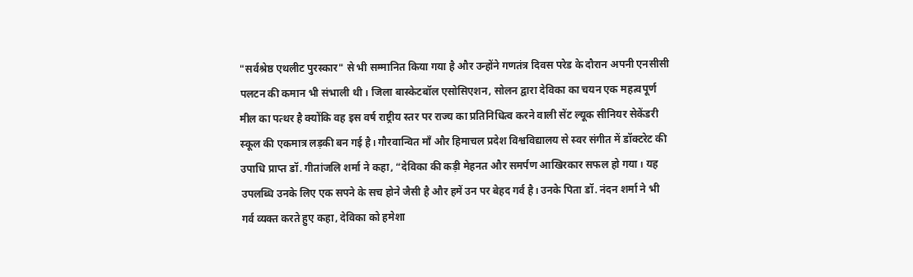"सर्वश्रेष्ठ एथलीट पुरस्कार" से भी सम्मानित किया गया है और उन्होंने गणतंत्र दिवस परेड के दौरान अपनी एनसीसी पलटन की कमान भी संभाली थी। जिला बास्केटबॉल एसोसिएशन, सोलन द्वारा देविका का चयन एक महत्वपूर्ण मील का पत्थर है क्योंकि वह इस वर्ष राष्ट्रीय स्तर पर राज्य का प्रतिनिधित्व करने वाली सेंट ल्यूक सीनियर सेकेंडरी स्कूल की एकमात्र लड़की बन गई है। गौरवान्वित माँ और हिमाचल प्रदेश विश्वविद्यालय से स्वर संगीत में डॉक्टरेट की उपाधि प्राप्त डॉ. गीतांजलि शर्मा ने कहा, “देविका की कड़ी मेहनत और समर्पण आखिरकार सफल हो गया। यह उपलब्धि उनके लिए एक सपने के सच होने जैसी है और हमें उन पर बेहद गर्व है। उनके पिता डॉ. नंदन शर्मा ने भी गर्व व्यक्त करते हुए कहा, देविका को हमेशा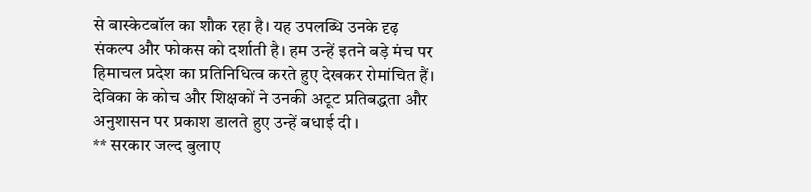से बास्केटबॉल का शौक रहा है। यह उपलब्धि उनके दृढ़ संकल्प और फोकस को दर्शाती है। हम उन्हें इतने बड़े मंच पर हिमाचल प्रदेश का प्रतिनिधित्व करते हुए देखकर रोमांचित हैं। देविका के कोच और शिक्षकों ने उनकी अटूट प्रतिबद्धता और अनुशासन पर प्रकाश डालते हुए उन्हें बधाई दी ।
** सरकार जल्द बुलाए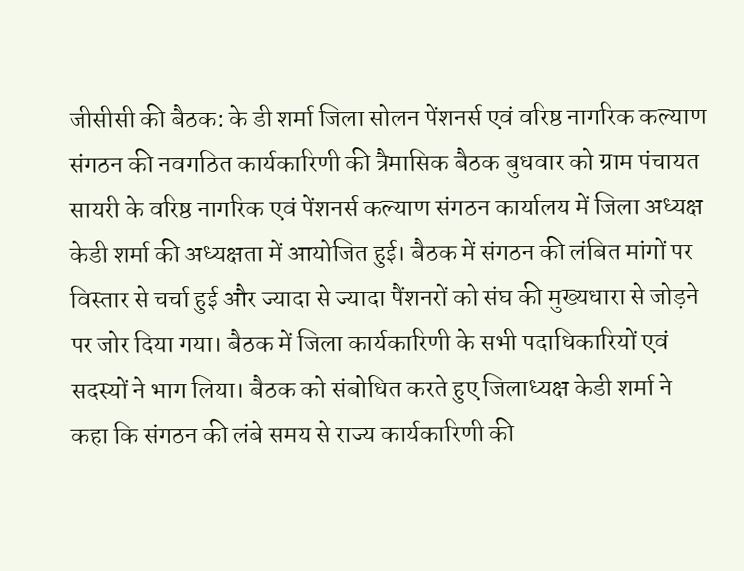जीसीसी की बैठक: के डी शर्मा जिला सोलन पेंशनर्स एवं वरिष्ठ नागरिक कल्याण संगठन की नवगठित कार्यकारिणी की त्रैमासिक बैठक बुधवार को ग्राम पंचायत सायरी के वरिष्ठ नागरिक एवं पेंशनर्स कल्याण संगठन कार्यालय में जिला अध्यक्ष केडी शर्मा की अध्यक्षता में आयोजित हुई। बैठक में संगठन की लंबित मांगों पर विस्तार से चर्चा हुई और ज्यादा से ज्यादा पैंशनरों को संघ की मुख्यधारा से जोड़ने पर जोर दिया गया। बैठक में जिला कार्यकारिणी के सभी पदाधिकारियों एवं सदस्यों ने भाग लिया। बैठक को संबोधित करते हुए जिलाध्यक्ष केडी शर्मा ने कहा कि संगठन की लंबे समय से राज्य कार्यकारिणी की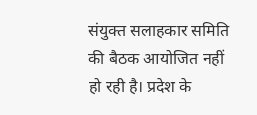संयुक्त सलाहकार समिति की बैठक आयोजित नहीं हो रही है। प्रदेश के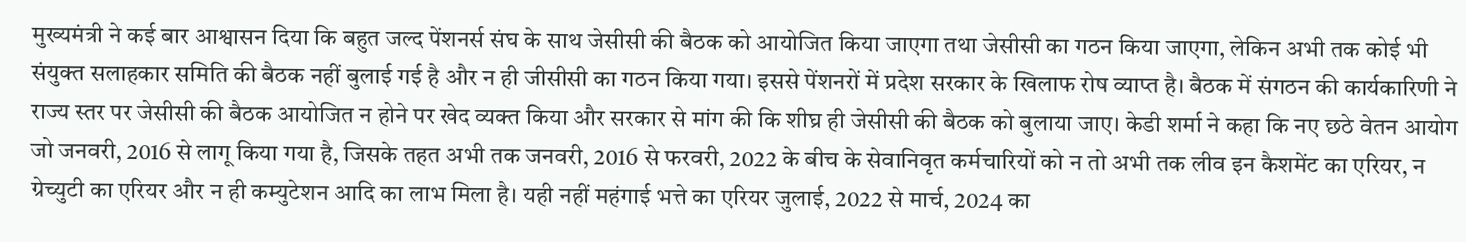मुख्यमंत्री ने कई बार आश्वासन दिया कि बहुत जल्द पेंशनर्स संघ के साथ जेसीसी की बैठक को आयोजित किया जाएगा तथा जेसीसी का गठन किया जाएगा, लेकिन अभी तक कोई भी संयुक्त सलाहकार समिति की बैठक नहीं बुलाई गई है और न ही जीसीसी का गठन किया गया। इससे पेंशनरों में प्रदेश सरकार के खिलाफ रोष व्याप्त है। बैठक में संगठन की कार्यकारिणी ने राज्य स्तर पर जेसीसी की बैठक आयोजित न होने पर खेद व्यक्त किया और सरकार से मांग की कि शीघ्र ही जेसीसी की बैठक को बुलाया जाए। केडी शर्मा ने कहा कि नए छठे वेतन आयोग जो जनवरी, 2016 से लागू किया गया है, जिसके तहत अभी तक जनवरी, 2016 से फरवरी, 2022 के बीच के सेवानिवृत कर्मचारियों को न तो अभी तक लीव इन कैशमेंट का एरियर, न ग्रेच्युटी का एरियर और न ही कम्युटेशन आदि का लाभ मिला है। यही नहीं महंगाई भत्ते का एरियर जुलाई, 2022 से मार्च, 2024 का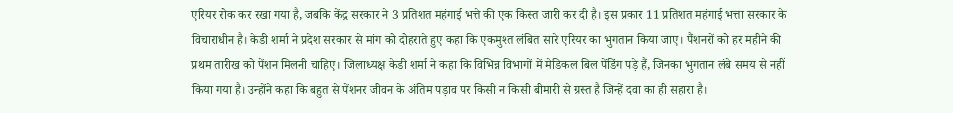एरियर रोक कर रखा गया है, जबकि केंद्र सरकार ने 3 प्रतिशत महंगाई भत्ते की एक किस्त जारी कर दी है। इस प्रकार 11 प्रतिशत महंगाई भत्ता सरकार के विचाराधीन है। केडी शर्मा ने प्रदेश सरकार से मांग को दोहराते हुए कहा कि एकमुश्त लंबित सारे एरियर का भुगतान किया जाए। पैंशनरों को हर महीने की प्रथम तारीख को पेंशन मिलनी चाहिए। जिलाध्यक्ष केडी शर्मा ने कहा कि विभिन्न विभागों में मेडिकल बिल पेंडिंग पड़े हैं, जिनका भुगतान लंबे समय से नहीं किया गया है। उन्होंने कहा कि बहुत से पेंशनर जीवन के अंतिम पड़ाव पर किसी न किसी बीमारी से ग्रस्त है जिन्हें दवा का ही सहारा है।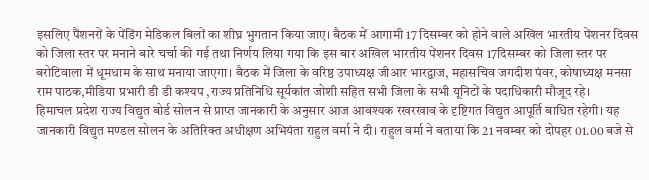इसलिए पैंशनरों के पेंडिंग मेडिकल बिलों का शीघ्र भुगतान किया जाए। बैठक में आगामी 17 दिसम्बर को होने वाले अखिल भारतीय पेंशनर दिवस को जिला स्तर पर मनाने बारे चर्चा की गई तथा निर्णय लिया गया कि इस बार अखिल भारतीय पेंशनर दिवस 17दिसम्बर को जिला स्तर पर बरोटिवाला में धूमधाम के साथ मनाया जाएगा। बैठक में जिला के वरिष्ठ उपाध्यक्ष जीआर भारद्वाज, महासचिव जगदीश पंवर, कोषाध्यक्ष मनसा राम पाठक,मीडिया प्रभारी डी डी कश्यप ,राज्य प्रतिनिधि सूर्यकांत जोशी सहित सभी जिला के सभी यूनिटों के पदाधिकारी मौजूद रहे।
हिमाचल प्रदेश राज्य विद्युत बोर्ड सोलन से प्राप्त जानकारी के अनुसार आज आवश्यक रखरखाव के दृष्टिगत विद्युत आपूर्ति बाधित रहेगी। यह जानकारी विद्युत मण्डल सोलन के अतिरिक्त अधीक्षण अभियंता राहुल वर्मा ने दी। राहुल वर्मा ने बताया कि 21 नवम्बर को दोपहर 01.00 बजे से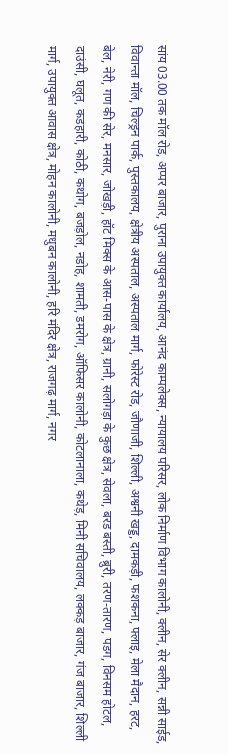सांय 03.00 तक मॉल रोड, अप्पर बाजार, पुराना उपायुक्त कार्यालय, आनंद काम्पलेक्स, न्यायालय परिसर, लोक निर्माण विभाग कालोनी, क्लीन, सेर क्लीन, सन्नी साईड, विवान्ता मॉल, चिल्ड्रन पार्क, पुस्तकालय, क्षेत्रीय अस्पताल, अस्पताल मार्ग, फोरेस्ट रोड, जौणाजी, शिल्ली, अश्वनी खड्ड, दामकड़ी, फशकना, फ्लाइ, मेला मैदान, हरट, बेल, नेरी, गण की सेर, मनसार, जोखड़ी, हॉट मिक्स के आस-पास के क्षेत्र, ग्रानी, सलोगड़ा के कुछ क्षेत्र, सेवला, बरड बस्ती, ब्रुरी, तरण-तारण, पडग, विनसम होटल, दाउंसी, घलूत, कडहारी, कोठी, कथोग, बजड़ोल, नडोह, शामती, डमरोग, ऑफिसर कालोनी, कोटलानाला, कथेड़, मिनी सचिवालय, लक्कड़ बाजार, गंज बाजार, शिल्ली मार्ग, उपायुक्त आवास क्षेत्र, मोहन कालोनी, मधुबन कालोनी, हरि मंदिर क्षेत्र, राजगढ़ मार्ग, नगर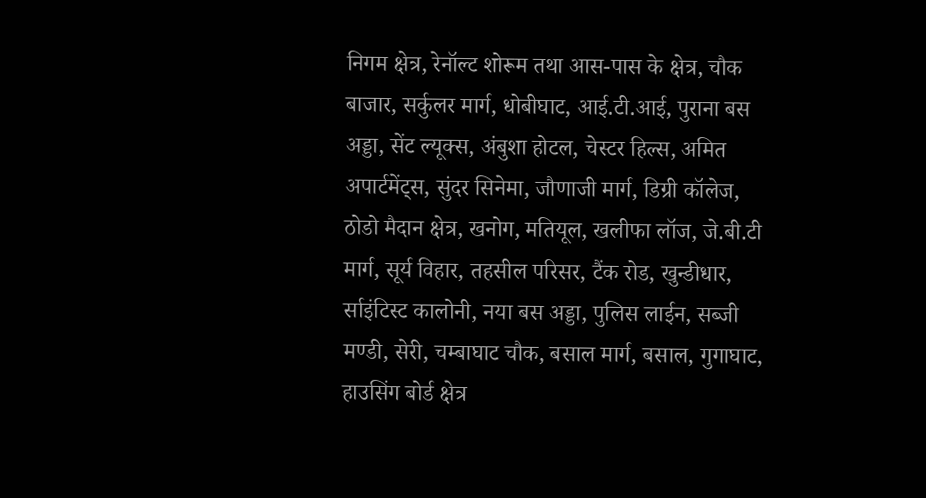निगम क्षेत्र, रेनॉल्ट शोरूम तथा आस-पास के क्षेत्र, चौक बाजार, सर्कुलर मार्ग, धोबीघाट, आई.टी.आई, पुराना बस अड्डा, सेंट ल्यूक्स, अंबुशा होटल, चेस्टर हिल्स, अमित अपार्टमेंट्स, सुंदर सिनेमा, जौणाजी मार्ग, डिग्री कॉलेज, ठोडो मैदान क्षेत्र, खनोग, मतियूल, खलीफा लॉज, जे.बी.टी मार्ग, सूर्य विहार, तहसील परिसर, टैंक रोड, खुन्डीधार, र्साइंटिस्ट कालोनी, नया बस अड्डा, पुलिस लाईन, सब्जी मण्डी, सेरी, चम्बाघाट चौक, बसाल मार्ग, बसाल, गुगाघाट, हाउसिंग बोर्ड क्षेत्र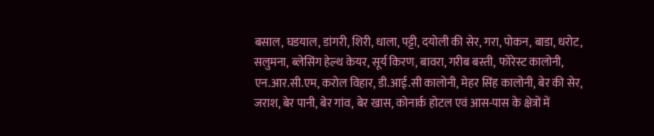बसाल, घडयाल, डांगरी, शिरी, धाला, पट्टी, दयोली की सेर, गरा, पोकन, बाडा, धरोट, सलुमना, ब्लेसिंग हेल्थ केयर, सूर्य किरण, बावरा, गरीब बस्ती, फोरेस्ट कालोनी, एन.आर.सी.एम, करोल विहार, डी.आई.सी कालोनी, मेहर सिंह कालोनी, बेर की सेर, जराश, बेर पानी, बेर गांव, बेर खास, कोनार्क होटल एवं आस-पास के क्षेत्रों में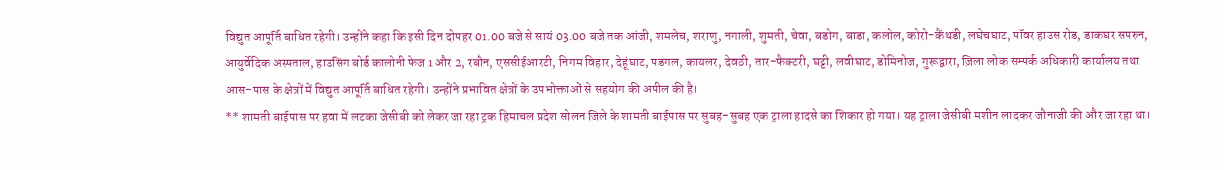विद्युत आपूर्ति बाधित रहेगी। उन्होंने कहा कि इसी दिन दोपहर 01.00 बजे से सायं 03.00 बजे तक आंजी, शमलेच, शराणु, नगाली, शुमती, चेवा, बडोग, बाडा, कलोल, कोरो-कैंथडी, लघेचघाट, पॉवर हाउस रोड, डाकघर सपरुन, आयुर्वेदिक अस्पताल, हाउसिंग बोर्ड कालोनी फेज 1 और 2, रबौन, एससीईआरटी, निगम विहार, देहूंघाट, पडगल, कायलर, देवठी, तार-फैक्टरी, घट्टी, लवीघाट, डोमिनोज, गुरूद्वारा, ज़िला लोक सम्पर्क अधिकारी कार्यालय तथा आस-पास के क्षेत्रों में विद्युत आपूर्ति बाधित रहेगी। उन्होंने प्रभावित क्षेत्रों के उपभोक्ताओं से सहयोग की अपील की है।
** शामती बाईपास पर हवा में लटका जेसीबी को लेकर जा रहा ट्रक हिमाचल प्रदेश सोलन जिले के शामती बाईपास पर सुबह-सुबह एक ट्राला हादसे का शिकार हो गया। यह ट्राला जेसीबी मशीन लादकर जौनाजी की और जा रहा था।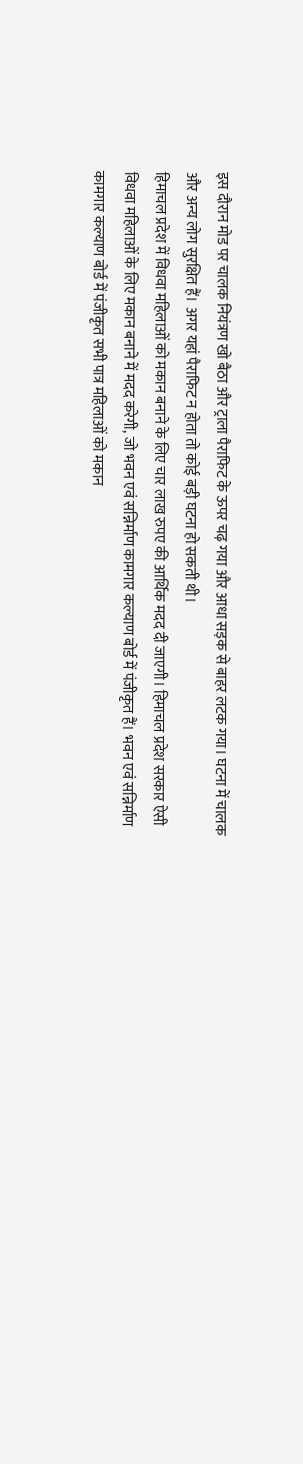इस दौरान मोड पर चालक नियंत्रण खो बैठा और ट्राला पैराफिट के ऊपर चढ़ गया और आधा सड़क से बाहर लटक गया। घटना में चालक और अन्य लोग सुरक्षित हैं। अगर यहां पैराफिट न होता तो कोई बड़ी घटना हो सकती थी।
हिमाचल प्रदेश में विधवा महिलाओं को मकान बनाने के लिए चार लाख रुपए की आर्थिक मदद दी जाएगी। हिमाचल प्रदेश सरकार ऐसी विधवा महिलाओं के लिए मकान बनाने में मदद करेगी, जो भवन एवं सन्निर्माण कामगार कल्याण बोर्ड में पंजीकृत हैं। भवन एवं सन्निर्माण कामगार कल्याण बोर्ड में पंजीकृत सभी पात्र महिलाओं को मकान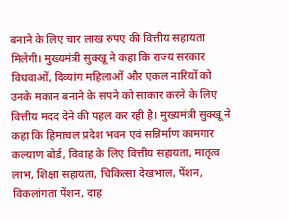बनाने के लिए चार लाख रुपए की वित्तीय सहायता मिलेगी। मुख्यमंत्री सुक्खू ने कहा कि राज्य सरकार विधवाओं, दिव्यांग महिलाओं और एकल नारियों को उनके मकान बनाने के सपने को साकार करने के लिए वित्तीय मदद देने की पहल कर रही है। मुख्यमंत्री सुक्खू ने कहा कि हिमाचल प्रदेश भवन एवं सन्निर्माण कामगार कल्याण बोर्ड, विवाह के लिए वित्तीय सहायता, मातृत्व लाभ, शिक्षा सहायता, चिकित्सा देखभाल, पेंशन, विकलांगता पेंशन, दाह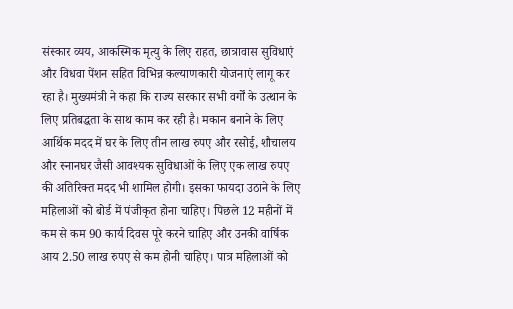संस्कार व्यय, आकस्मिक मृत्यु के लिए राहत, छात्रावास सुविधाएं और विधवा पेंशन सहित विभिन्न कल्याणकारी योजनाएं लागू कर रहा है। मुख्यमंत्री ने कहा कि राज्य सरकार सभी वर्गों के उत्थान के लिए प्रतिबद्धता के साथ काम कर रही है। मकान बनाने के लिए आर्थिक मदद में घर के लिए तीन लाख रुपए और रसोई, शौचालय और स्नानघर जैसी आवश्यक सुविधाओं के लिए एक लाख रुपए की अतिरिक्त मदद भी शामिल होगी। इसका फायदा उठाने के लिए महिलाओं को बोर्ड में पंजीकृत होना चाहिए। पिछले 12 महीनों में कम से कम 90 कार्य दिवस पूरे करने चाहिए और उनकी वार्षिक आय 2.50 लाख रुपए से कम होनी चाहिए। पात्र महिलाओं को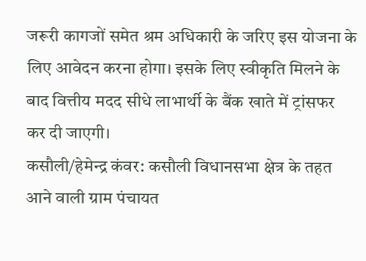जरूरी कागजों समेत श्रम अधिकारी के जरिए इस योजना के लिए आवेदन करना होगा। इसके लिए स्वीकृति मिलने के बाद वित्तीय मदद सीधे लाभार्थी के बैंक खाते में ट्रांसफर कर दी जाएगी।
कसौली/हेमेन्द्र कंवर: कसौली विधानसभा क्षेत्र के तहत आने वाली ग्राम पंचायत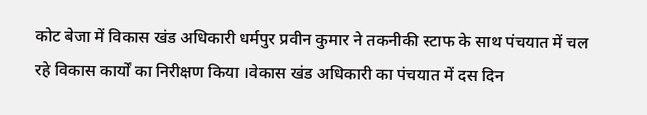कोट बेजा में विकास खंड अधिकारी धर्मपुर प्रवीन कुमार ने तकनीकी स्टाफ के साथ पंचयात में चल रहे विकास कार्यों का निरीक्षण किया ।वेकास खंड अधिकारी का पंचयात में दस दिन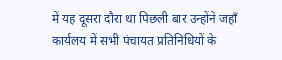में यह दूसरा दौरा था पिछली बार उन्होंने जहाँ कार्यलय में सभी पंचायत प्रतिनिधियों के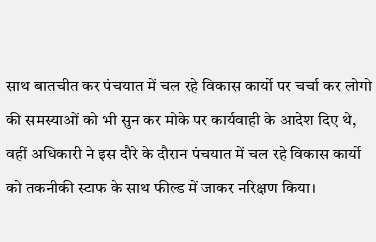साथ बातचीत कर पंचयात में चल रहे विकास कार्यो पर चर्चा कर लोगो की समस्याओं को भी सुन कर मोके पर कार्यवाही के आदेश दिए थे, वहीं अधिकारी ने इस दौरे के दौरान पंचयात में चल रहे विकास कार्यो को तकनीकी स्टाफ के साथ फील्ड में जाकर नरिक्षण किया।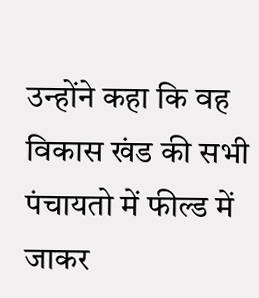उन्होंने कहा कि वह विकास खंड की सभी पंचायतो में फील्ड में जाकर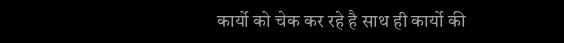कार्यो को चेक कर रहे है साथ ही कार्यो की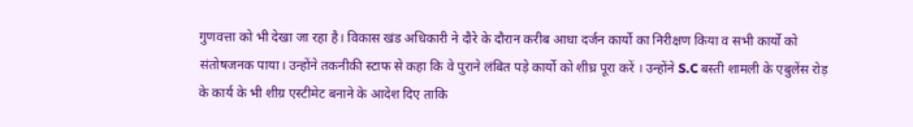गुणवत्ता को भी देखा जा रहा है। विकास खंड अधिकारी ने दौरे के दौरान करीब आधा दर्जन कार्यो का निरीक्षण किया व सभी कार्यो को संतोषजनक पाया। उन्होंने तकनीकी स्टाफ से कहा कि वे पुराने लंबित पड़े कार्यो को शीघ्र पूरा करें । उन्होंने S.C बस्ती शामली के एबुलेंस रोड़ के कार्य के भी शीग्र एस्टीमेट बनाने के आदेश दिए ताकि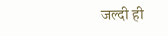जल्दी ही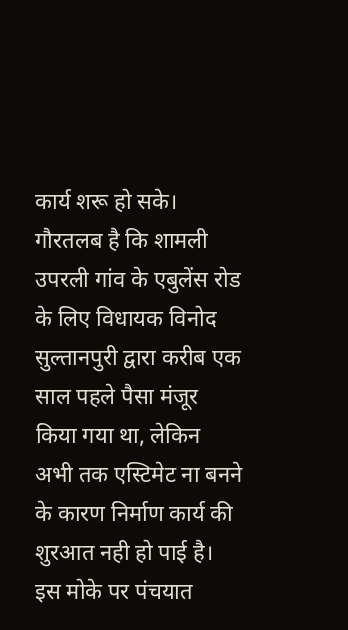कार्य शरू हो सके। गौरतलब है कि शामली उपरली गांव के एबुलेंस रोड के लिए विधायक विनोद सुल्तानपुरी द्वारा करीब एक साल पहले पैसा मंजूर किया गया था, लेकिन अभी तक एस्टिमेट ना बनने के कारण निर्माण कार्य की शुरआत नही हो पाई है। इस मोके पर पंचयात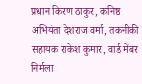प्रधान किरण ठाकुर, कनिष्ठ अभियंता देशराज वर्मा, तकनीकी सहायक राकेश कुमार, वार्ड मेंबर निर्मला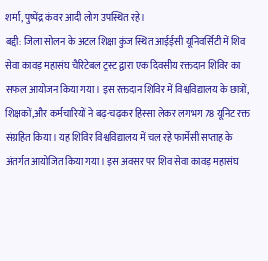शर्मा, पुष्पेंद्र कंवर आदी लोग उपस्थित रहे।
बद्दी: जिला सोलन के अटल शिक्षा कुंज स्थित आईईसी यूनिवर्सिटी में शिव सेवा कावड़ महासंघ चैरिटेबल ट्रस्ट द्वारा एक दिवसीय रक्तदान शिविर का सफल आयोजन किया गया। इस रक्तदान शिविर में विश्वविद्यालय के छात्रों, शिक्षकों,और कर्मचारियों ने बढ़-चढ़कर हिस्सा लेकर लगभग 78 यूनिट रक्त संग्रहित किया। यह शिविर विश्वविद्यालय में चल रहे फार्मेसी सप्ताह के अंतर्गत आयोजित किया गया। इस अवसर पर शिव सेवा कावड़ महासंघ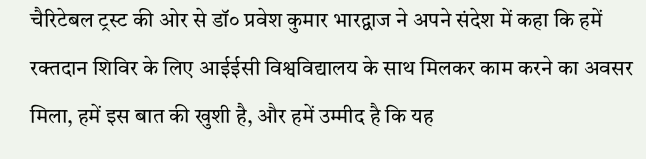चैरिटेबल ट्रस्ट की ओर से डॉ० प्रवेश कुमार भारद्वाज ने अपने संदेश में कहा कि हमें रक्तदान शिविर के लिए आईईसी विश्वविद्यालय के साथ मिलकर काम करने का अवसर मिला, हमें इस बात की खुशी है, और हमें उम्मीद है कि यह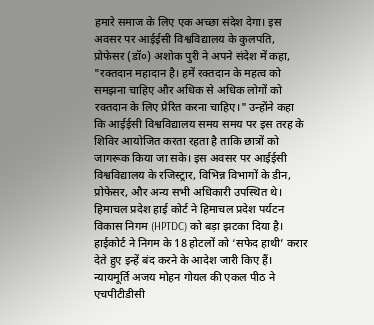हमारे समाज के लिए एक अच्छा संदेश देगा। इस अवसर पर आईईसी विश्वविद्यालय के कुलपति, प्रोफेसर (डॉ०) अशोक पुरी ने अपने संदेश में कहा, "रक्तदान महादान है। हमें रक्तदान के महत्व को समझना चाहिए और अधिक से अधिक लोगों को रक्तदान के लिए प्रेरित करना चाहिए।" उन्होंने कहा कि आईईसी विश्वविद्यालय समय समय पर इस तरह के शिविर आयोजित करता रहता है ताकि छात्रों को जागरूक किया जा सके। इस अवसर पर आईईसी विश्वविद्यालय के रजिस्ट्रार, विभिन्न विभागों के डीन, प्रोफेसर, और अन्य सभी अधिकारी उपस्थित थे।
हिमाचल प्रदेश हाई कोर्ट ने हिमाचल प्रदेश पर्यटन विकास निगम (HPTDC) को बड़ा झटका दिया है। हाईकोर्ट ने निगम के 18 होटलों को ‘सफेद हाथी’ करार देते हुए इन्हें बंद करने के आदेश जारी किए हैं। न्यायमूर्ति अजय मोहन गोयल की एकल पीठ ने एचपीटीडीसी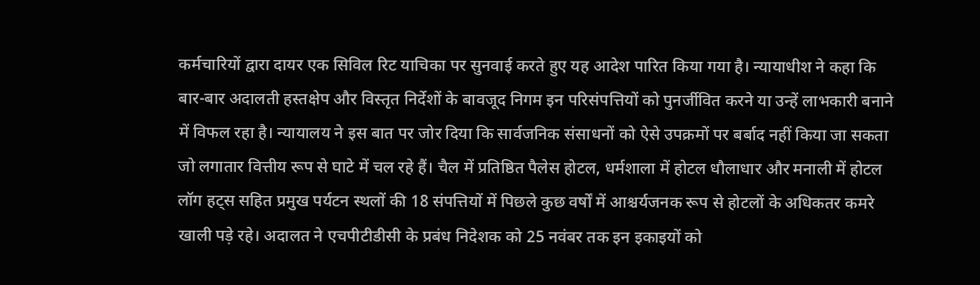कर्मचारियों द्वारा दायर एक सिविल रिट याचिका पर सुनवाई करते हुए यह आदेश पारित किया गया है। न्यायाधीश ने कहा कि बार-बार अदालती हस्तक्षेप और विस्तृत निर्देशों के बावजूद निगम इन परिसंपत्तियों को पुनर्जीवित करने या उन्हें लाभकारी बनाने में विफल रहा है। न्यायालय ने इस बात पर जोर दिया कि सार्वजनिक संसाधनों को ऐसे उपक्रमों पर बर्बाद नहीं किया जा सकता जो लगातार वित्तीय रूप से घाटे में चल रहे हैं। चैल में प्रतिष्ठित पैलेस होटल, धर्मशाला में होटल धौलाधार और मनाली में होटल लॉग हट्स सहित प्रमुख पर्यटन स्थलों की 18 संपत्तियों में पिछले कुछ वर्षों में आश्चर्यजनक रूप से होटलों के अधिकतर कमरे खाली पड़े रहे। अदालत ने एचपीटीडीसी के प्रबंध निदेशक को 25 नवंबर तक इन इकाइयों को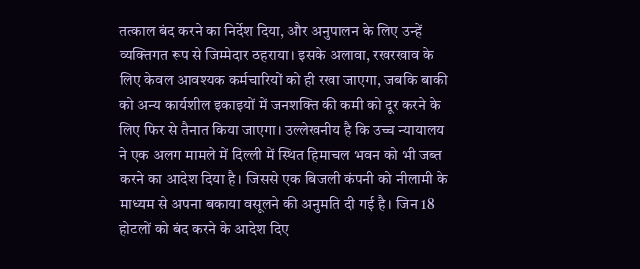तत्काल बंद करने का निर्देश दिया, और अनुपालन के लिए उन्हें व्यक्तिगत रूप से जिम्मेदार ठहराया। इसके अलावा, रखरखाव के लिए केवल आवश्यक कर्मचारियों को ही रखा जाएगा, जबकि बाकी को अन्य कार्यशील इकाइयों में जनशक्ति की कमी को दूर करने के लिए फिर से तैनात किया जाएगा। उल्लेखनीय है कि उच्च न्यायालय ने एक अलग मामले में दिल्ली में स्थित हिमाचल भवन को भी जब्त करने का आदेश दिया है। जिससे एक बिजली कंपनी को नीलामी के माध्यम से अपना बकाया वसूलने की अनुमति दी गई है। जिन 18 होटलों को बंद करने के आदेश दिए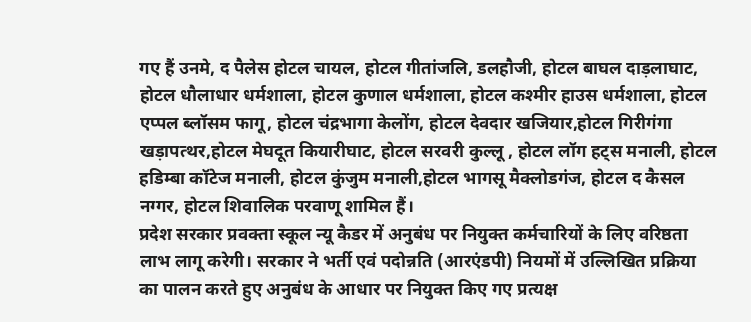गए हैं उनमे, द पैलेस होटल चायल, होटल गीतांजलि, डलहौजी, होटल बाघल दाड़लाघाट, होटल धौलाधार धर्मशाला, होटल कुणाल धर्मशाला, होटल कश्मीर हाउस धर्मशाला, होटल एप्पल ब्लॉसम फागू, होटल चंद्रभागा केलोंग, होटल देवदार खजियार,होटल गिरीगंगा खड़ापत्थर,होटल मेघदूत कियारीघाट, होटल सरवरी कुल्लू , होटल लॉग हट्स मनाली, होटल हडिम्बा कॉटेज मनाली, होटल कुंजुम मनाली,होटल भागसू मैक्लोडगंज, होटल द कैसल नग्गर, होटल शिवालिक परवाणू शामिल हैं।
प्रदेश सरकार प्रवक्ता स्कूल न्यू कैडर में अनुबंध पर नियुक्त कर्मचारियों के लिए वरिष्ठता लाभ लागू करेगी। सरकार ने भर्ती एवं पदोन्नति (आरएंडपी) नियमों में उल्लिखित प्रक्रिया का पालन करते हुए अनुबंध के आधार पर नियुक्त किए गए प्रत्यक्ष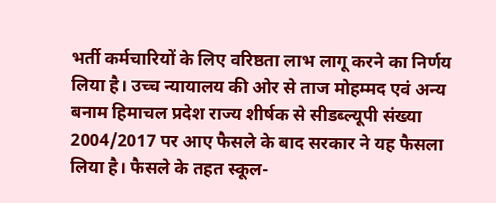भर्ती कर्मचारियों के लिए वरिष्ठता लाभ लागू करने का निर्णय लिया है। उच्च न्यायालय की ओर से ताज मोहम्मद एवं अन्य बनाम हिमाचल प्रदेश राज्य शीर्षक से सीडब्ल्यूपी संख्या 2004/2017 पर आए फैसले के बाद सरकार ने यह फैसला लिया है। फैसले के तहत स्कूल-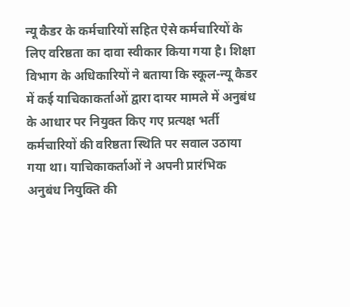न्यू कैडर के कर्मचारियों सहित ऐसे कर्मचारियों के लिए वरिष्ठता का दावा स्वीकार किया गया है। शिक्षा विभाग के अधिकारियों ने बताया कि स्कूल-न्यू कैडर में कई याचिकाकर्ताओं द्वारा दायर मामले में अनुबंध के आधार पर नियुक्त किए गए प्रत्यक्ष भर्ती कर्मचारियों की वरिष्ठता स्थिति पर सवाल उठाया गया था। याचिकाकर्ताओं ने अपनी प्रारंभिक अनुबंध नियुक्ति की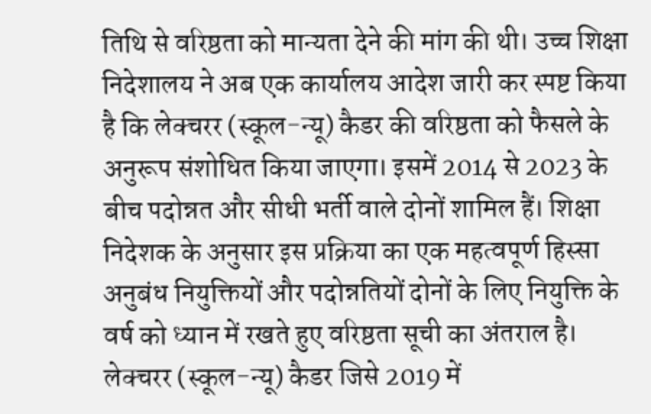तिथि से वरिष्ठता को मान्यता देने की मांग की थी। उच्च शिक्षा निदेशालय ने अब एक कार्यालय आदेश जारी कर स्पष्ट किया है कि लेक्चरर (स्कूल-न्यू) कैडर की वरिष्ठता को फैसले के अनुरूप संशोधित किया जाएगा। इसमें 2014 से 2023 के बीच पदोन्नत और सीधी भर्ती वाले दोनों शामिल हैं। शिक्षा निदेशक के अनुसार इस प्रक्रिया का एक महत्वपूर्ण हिस्सा अनुबंध नियुक्तियों और पदोन्नतियों दोनों के लिए नियुक्ति के वर्ष को ध्यान में रखते हुए वरिष्ठता सूची का अंतराल है। लेक्चरर (स्कूल-न्यू) कैडर जिसे 2019 में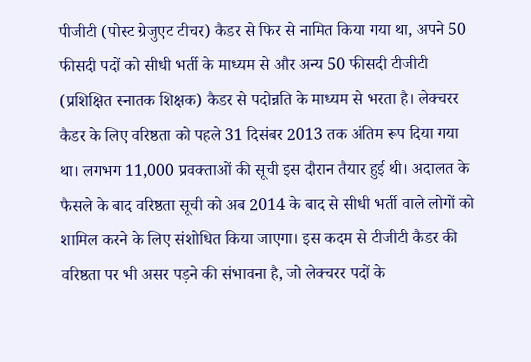पीजीटी (पोस्ट ग्रेजुएट टीचर) कैडर से फिर से नामित किया गया था, अपने 50 फीसदी पदों को सीधी भर्ती के माध्यम से और अन्य 50 फीसदी टीजीटी (प्रशिक्षित स्नातक शिक्षक) कैडर से पदोन्नति के माध्यम से भरता है। लेक्चरर कैडर के लिए वरिष्ठता को पहले 31 दिसंबर 2013 तक अंतिम रूप दिया गया था। लगभग 11,000 प्रवक्ताओं की सूची इस दौरान तैयार हुई थी। अदालत के फैसले के बाद वरिष्ठता सूची को अब 2014 के बाद से सीधी भर्ती वाले लोगों को शामिल करने के लिए संशोधित किया जाएगा। इस कदम से टीजीटी कैडर की वरिष्ठता पर भी असर पड़ने की संभावना है, जो लेक्चरर पदों के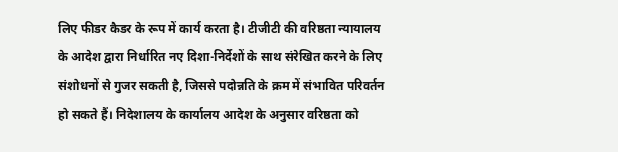लिए फीडर कैडर के रूप में कार्य करता है। टीजीटी की वरिष्ठता न्यायालय के आदेश द्वारा निर्धारित नए दिशा-निर्देशों के साथ संरेखित करने के लिए संशोधनों से गुजर सकती है, जिससे पदोन्नति के क्रम में संभावित परिवर्तन हो सकते हैं। निदेशालय के कार्यालय आदेश के अनुसार वरिष्ठता को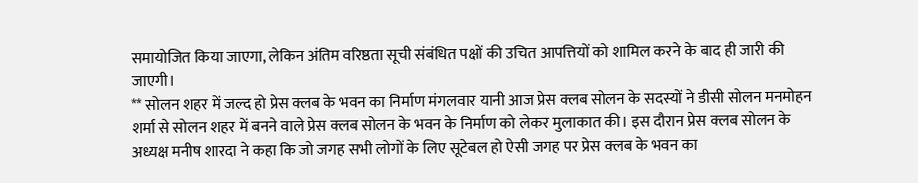समायोजित किया जाएगा, लेकिन अंतिम वरिष्ठता सूची संबंधित पक्षों की उचित आपत्तियों को शामिल करने के बाद ही जारी की जाएगी।
** सोलन शहर में जल्द हो प्रेस क्लब के भवन का निर्माण मंगलवार यानी आज प्रेस क्लब सोलन के सदस्यों ने डीसी सोलन मनमोहन शर्मा से सोलन शहर में बनने वाले प्रेस क्लब सोलन के भवन के निर्माण को लेकर मुलाकात की। इस दौरान प्रेस क्लब सोलन के अध्यक्ष मनीष शारदा ने कहा कि जो जगह सभी लोगों के लिए सूटेबल हो ऐसी जगह पर प्रेस क्लब के भवन का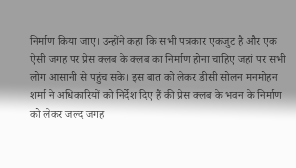निर्माण किया जाए। उन्होंने कहा कि सभी पत्रकार एकजुट है और एक ऐसी जगह पर प्रेस क्लब के क्लब का निर्माण होना चाहिए जहां पर सभी लोग आसानी से पहुंच सके। इस बात को लेकर डीसी सोलन मनमोहन शर्मा ने अधिकारियों को निर्देश दिए हैं की प्रेस क्लब के भवन के निर्माण को लेकर जल्द जगह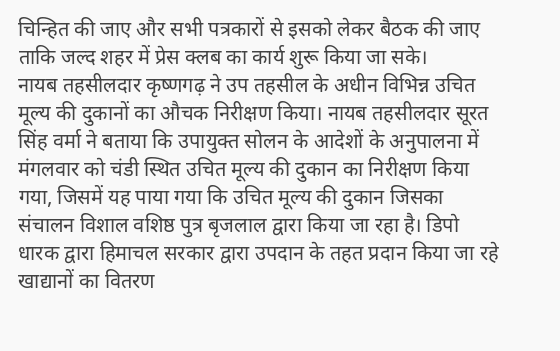चिन्हित की जाए और सभी पत्रकारों से इसको लेकर बैठक की जाए ताकि जल्द शहर में प्रेस क्लब का कार्य शुरू किया जा सके।
नायब तहसीलदार कृष्णगढ़ ने उप तहसील के अधीन विभिन्न उचित मूल्य की दुकानों का औचक निरीक्षण किया। नायब तहसीलदार सूरत सिंह वर्मा ने बताया कि उपायुक्त सोलन के आदेशों के अनुपालना में मंगलवार को चंडी स्थित उचित मूल्य की दुकान का निरीक्षण किया गया, जिसमें यह पाया गया कि उचित मूल्य की दुकान जिसका संचालन विशाल वशिष्ठ पुत्र बृजलाल द्वारा किया जा रहा है। डिपो धारक द्वारा हिमाचल सरकार द्वारा उपदान के तहत प्रदान किया जा रहे खाद्यानों का वितरण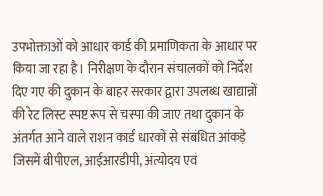उपभोक्ताओं को आधार कार्ड की प्रमाणिकता के आधार पर किया जा रहा है। निरीक्षण के दौरान संचालकों को निर्देश दिए गए की दुकान के बाहर सरकार द्वारा उपलब्ध खाद्यान्नों की रेट लिस्ट स्पष्ट रूप से चस्पा की जाए तथा दुकान के अंतर्गत आने वाले राशन कार्ड धारकों से संबंधित आंकड़े जिसमें बीपीएल, आईआरडीपी, अंत्योदय एवं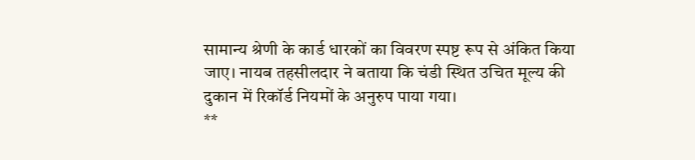सामान्य श्रेणी के कार्ड धारकों का विवरण स्पष्ट रूप से अंकित किया जाए। नायब तहसीलदार ने बताया कि चंडी स्थित उचित मूल्य की दुकान में रिकॉर्ड नियमों के अनुरुप पाया गया।
**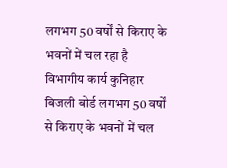लगभग 50 वर्षों से किराए के भवनों में चल रहा है विभागीय कार्य कुनिहार बिजली बोर्ड लगभग 50 वर्षों से किराए के भवनों में चल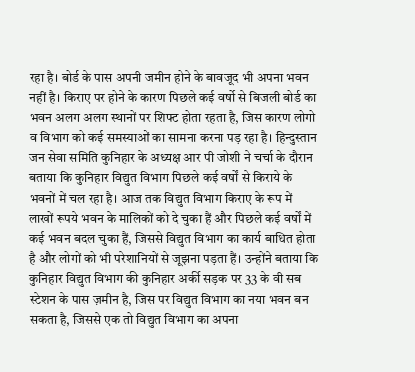रहा है। बोर्ड के पास अपनी जमीन होने के बावजूद भी अपना भवन नहीं है। किराए पर होने के कारण पिछले कई वर्षो से बिजली बोर्ड का भवन अलग अलग स्थानों पर शिफ्ट होता रहता है, जिस कारण लोगो व विभाग को कई समस्याओं का सामना करना पड़ रहा है। हिन्दुस्तान जन सेवा समिति कुनिहार के अध्यक्ष आर पी जोशी ने चर्चा के दौरान बताया कि कुनिहार विद्युत विभाग पिछले कई वर्षों से किराये के भवनों में चल रहा है। आज तक विद्युत विभाग किराए के रूप में लाखों रूपये भवन के मालिकों को दे चुका हैं और पिछले कई वर्षों में कई भवन बदल चुका हैं, जिससे विद्युत विभाग का कार्य बाधित होता है और लोगों को भी परेशानियों से जूझना पड़ता हैं। उन्होंने बताया कि कुनिहार विद्युत विभाग की कुनिहार अर्की सड़क पर 33 के वी सब स्टेशन के पास ज़मीन है, जिस पर विद्युत विभाग का नया भवन बन सकता है, जिससे एक तो विद्युत विभाग का अपना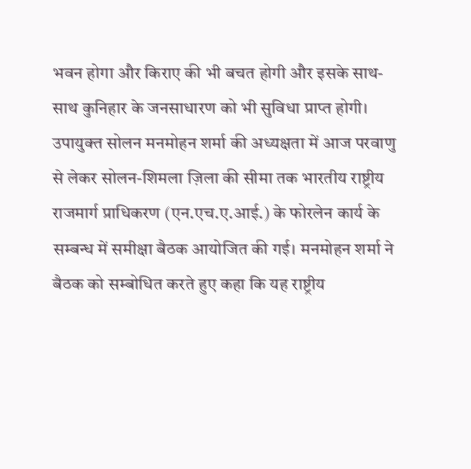भवन होगा और किराए की भी बचत होगी और इसके साथ-साथ कुनिहार के जनसाधारण को भी सुविधा प्राप्त होगी।
उपायुक्त सोलन मनमोहन शर्मा की अध्यक्षता में आज परवाणु से लेकर सोलन-शिमला ज़िला की सीमा तक भारतीय राष्ट्रीय राजमार्ग प्राधिकरण (एन.एच.ए.आई.) के फोरलेन कार्य के सम्बन्ध में समीक्षा बैठक आयोजित की गई। मनमोहन शर्मा ने बैठक को सम्बोधित करते हुए कहा कि यह राष्ट्रीय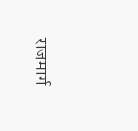राजमार्ग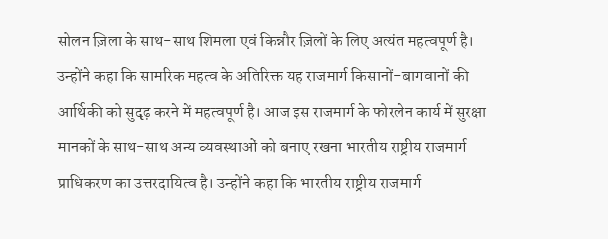सोलन ज़िला के साथ-साथ शिमला एवं किन्नौर ज़िलों के लिए अत्यंत महत्वपूर्ण है। उन्होंने कहा कि सामरिक महत्व के अतिरिक्त यह राजमार्ग किसानों-बागवानों की आर्थिकी को सुदृढ़ करने में महत्वपूर्ण है। आज इस राजमार्ग के फोरलेन कार्य में सुरक्षा मानकों के साथ-साथ अन्य व्यवस्थाओं को बनाए रखना भारतीय राष्ट्रीय राजमार्ग प्राधिकरण का उत्तरदायित्व है। उन्होंने कहा कि भारतीय राष्ट्रीय राजमार्ग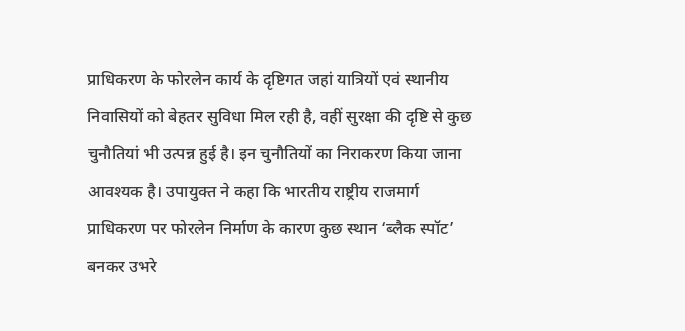प्राधिकरण के फोरलेन कार्य के दृष्टिगत जहां यात्रियों एवं स्थानीय निवासियों को बेहतर सुविधा मिल रही है, वहीं सुरक्षा की दृष्टि से कुछ चुनौतियां भी उत्पन्न हुई है। इन चुनौतियों का निराकरण किया जाना आवश्यक है। उपायुक्त ने कहा कि भारतीय राष्ट्रीय राजमार्ग प्राधिकरण पर फोरलेन निर्माण के कारण कुछ स्थान ‘ब्लैक स्पॉट’ बनकर उभरे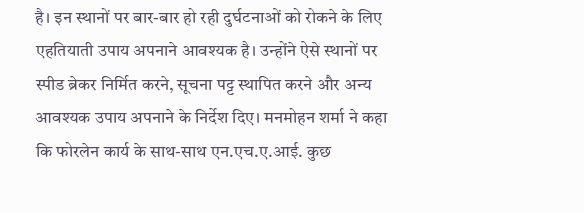है। इन स्थानों पर बार-बार हो रही दुर्घटनाओं को रोकने के लिए एहतियाती उपाय अपनाने आवश्यक है। उन्होंने ऐसे स्थानों पर स्पीड ब्रेकर निर्मित करने, सूचना पट्ट स्थापित करने और अन्य आवश्यक उपाय अपनाने के निर्देश दिए। मनमोहन शर्मा ने कहा कि फोरलेन कार्य के साथ-साथ एन.एच.ए.आई. कुछ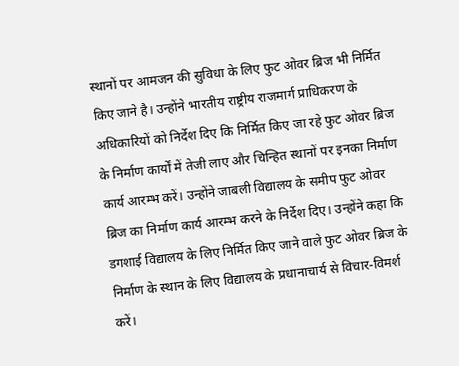स्थानों पर आमजन की सुविधा के लिए फुट ओवर ब्रिज भी निर्मित किए जाने है। उन्होंने भारतीय राष्ट्रीय राजमार्ग प्राधिकरण के अधिकारियों को निर्देश दिए कि निर्मित किए जा रहे फुट ओवर ब्रिज के निर्माण कार्यों में तेजी लाए और चिन्हित स्थानों पर इनका निर्माण कार्य आरम्भ करें। उन्होंने जाबली विद्यालय के समीप फुट ओवर ब्रिज का निर्माण कार्य आरम्भ करने के निर्देश दिए। उन्होंने कहा कि डगशाई विद्यालय के लिए निर्मित किए जाने वाले फुट ओवर ब्रिज के निर्माण के स्थान के लिए विद्यालय के प्रधानाचार्य से विचार-विमर्श करें।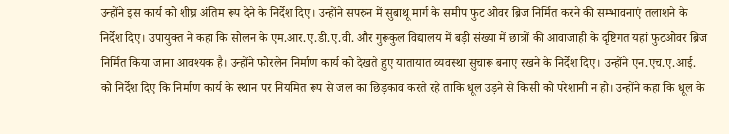उन्होंने इस कार्य को शीघ्र अंतिम रूप देने के निर्देश दिए। उन्होंने सपरुन में सुबाथू मार्ग के समीप फुट ओवर ब्रिज निर्मित करने की सम्भावनाएं तलाशने के निर्देश दिए। उपायुक्त ने कहा कि सोलन के एम.आर.ए.डी.ए.वी. और गुरूकुल विद्यालय में बड़ी संख्या में छात्रों की आवाजाही के दृष्टिगत यहां फुटओवर ब्रिज निर्मित किया जाना आवश्यक है। उन्होंने फोरलेन निर्माण कार्य को देखते हुए यातायात व्यवस्था सुचारू बनाए रखने के निर्देश दिए। उन्होंने एन.एच.ए.आई. को निर्देश दिए कि निर्माण कार्य के स्थान पर नियमित रूप से जल का छिड़काव करते रहे ताकि धूल उड़ने से किसी को परेशानी न हो। उन्होंने कहा कि धूल के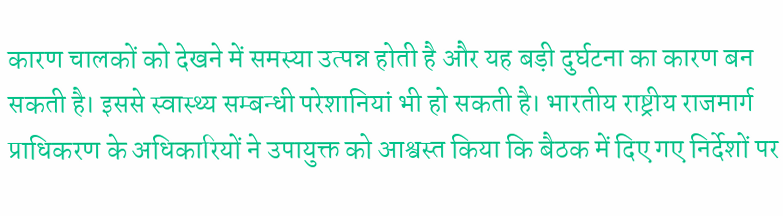कारण चालकों को देखने में समस्या उत्पन्न होती है और यह बड़ी दुर्घटना का कारण बन सकती है। इससे स्वास्थ्य सम्बन्धी परेशानियां भी हो सकती है। भारतीय राष्ट्रीय राजमार्ग प्राधिकरण के अधिकारियों ने उपायुक्त को आश्वस्त किया कि बैठक में दिए गए निर्देशों पर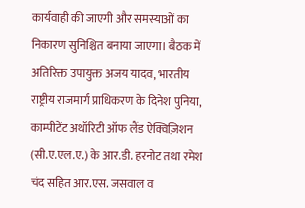कार्यवाही की जाएगी और समस्याओं का निकारण सुनिश्चित बनाया जाएगा। बैठक में अतिरिक्त उपायुक्त अजय यादव, भारतीय राष्ट्रीय राजमार्ग प्राधिकरण के दिनेश पुनिया, काम्पीटेंट अथॉरिटी ऑफ लैंड ऐक्विज़िशन (सी.ए.एल.ए.) के आर.डी. हरनोट तथा रमेश चंद सहित आर.एस. जसवाल व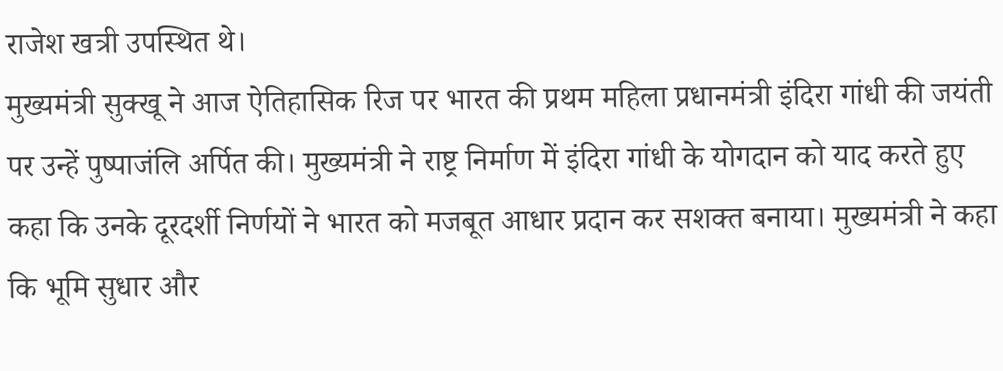राजेश खत्री उपस्थित थे।
मुख्यमंत्री सुक्खू ने आज ऐतिहासिक रिज पर भारत की प्रथम महिला प्रधानमंत्री इंदिरा गांधी की जयंती पर उन्हें पुष्पाजंलि अर्पित की। मुख्यमंत्री ने राष्ट्र निर्माण में इंदिरा गांधी के योगदान को याद करते हुए कहा कि उनके दूरदर्शी निर्णयों ने भारत को मजबूत आधार प्रदान कर सशक्त बनाया। मुख्यमंत्री ने कहा कि भूमि सुधार और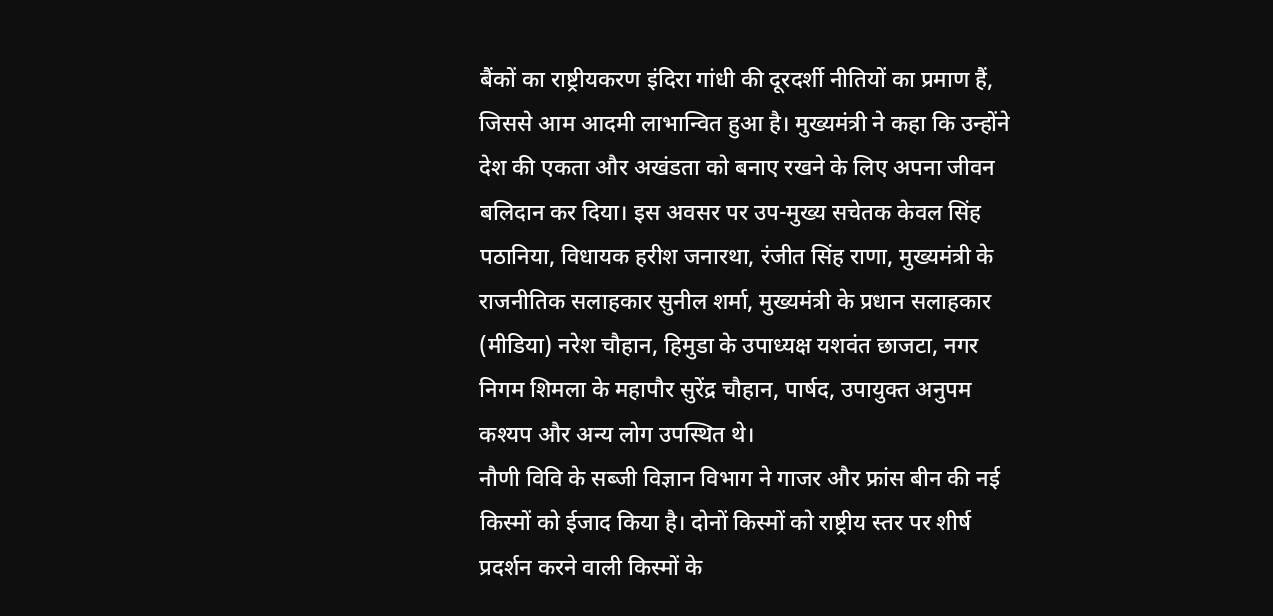बैंकों का राष्ट्रीयकरण इंदिरा गांधी की दूरदर्शी नीतियों का प्रमाण हैं, जिससे आम आदमी लाभान्वित हुआ है। मुख्यमंत्री ने कहा कि उन्होंने देश की एकता और अखंडता को बनाए रखने के लिए अपना जीवन बलिदान कर दिया। इस अवसर पर उप-मुख्य सचेतक केवल सिंह पठानिया, विधायक हरीश जनारथा, रंजीत सिंह राणा, मुख्यमंत्री के राजनीतिक सलाहकार सुनील शर्मा, मुख्यमंत्री के प्रधान सलाहकार (मीडिया) नरेश चौहान, हिमुडा के उपाध्यक्ष यशवंत छाजटा, नगर निगम शिमला के महापौर सुरेंद्र चौहान, पार्षद, उपायुक्त अनुपम कश्यप और अन्य लोग उपस्थित थे।
नौणी विवि के सब्जी विज्ञान विभाग ने गाजर और फ्रांस बीन की नई किस्मों को ईजाद किया है। दोनों किस्मों को राष्ट्रीय स्तर पर शीर्ष प्रदर्शन करने वाली किस्मों के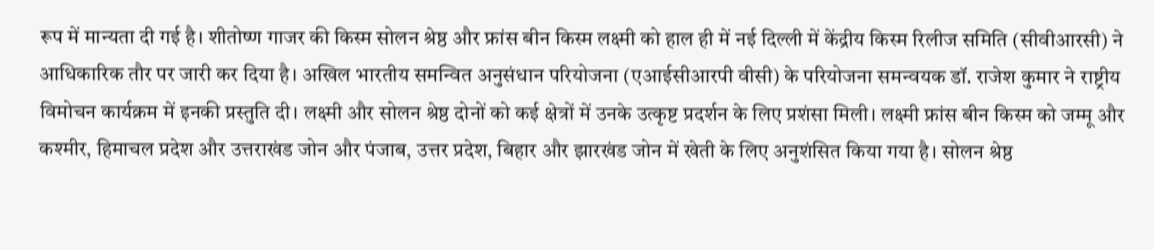रूप में मान्यता दी गई है। शीतोष्ण गाजर की किस्म सोलन श्रेष्ठ और फ्रांस बीन किस्म लक्ष्मी को हाल ही में नई दिल्ली में केंद्रीय किस्म रिलीज समिति (सीवीआरसी) ने आधिकारिक तौर पर जारी कर दिया है। अखिल भारतीय समन्वित अनुसंधान परियोजना (एआईसीआरपी वीसी) के परियोजना समन्वयक डॉ. राजेश कुमार ने राष्ट्रीय विमोचन कार्यक्रम में इनकी प्रस्तुति दी। लक्ष्मी और सोलन श्रेष्ठ दोनों को कई क्षेत्रों में उनके उत्कृष्ट प्रदर्शन के लिए प्रशंसा मिली। लक्ष्मी फ्रांस बीन किस्म को जम्मू और कश्मीर, हिमाचल प्रदेश और उत्तराखंड जोन और पंजाब, उत्तर प्रदेश, बिहार और झारखंड जोन में खेती के लिए अनुशंसित किया गया है। सोलन श्रेष्ठ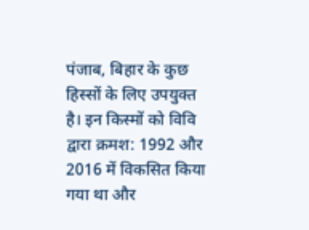पंजाब, बिहार के कुछ हिस्सों के लिए उपयुक्त है। इन किस्मों को विवि द्वारा क्रमश: 1992 और 2016 में विकसित किया गया था और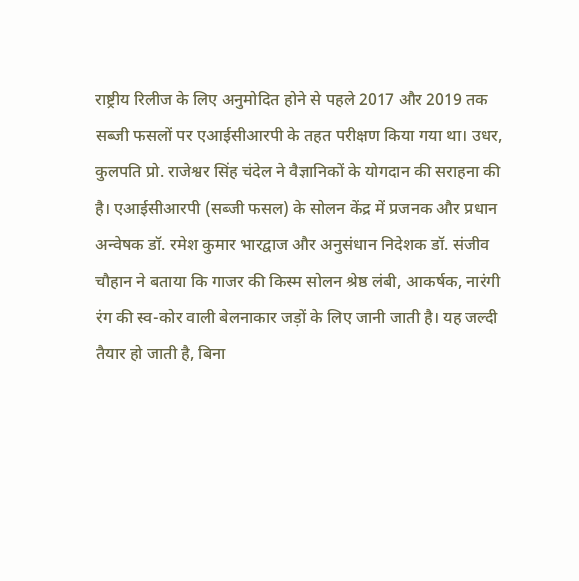राष्ट्रीय रिलीज के लिए अनुमोदित होने से पहले 2017 और 2019 तक सब्जी फसलों पर एआईसीआरपी के तहत परीक्षण किया गया था। उधर, कुलपति प्रो. राजेश्वर सिंह चंदेल ने वैज्ञानिकों के योगदान की सराहना की है। एआईसीआरपी (सब्जी फसल) के सोलन केंद्र में प्रजनक और प्रधान अन्वेषक डॉ. रमेश कुमार भारद्वाज और अनुसंधान निदेशक डॉ. संजीव चौहान ने बताया कि गाजर की किस्म सोलन श्रेष्ठ लंबी, आकर्षक, नारंगी रंग की स्व-कोर वाली बेलनाकार जड़ों के लिए जानी जाती है। यह जल्दी तैयार हो जाती है, बिना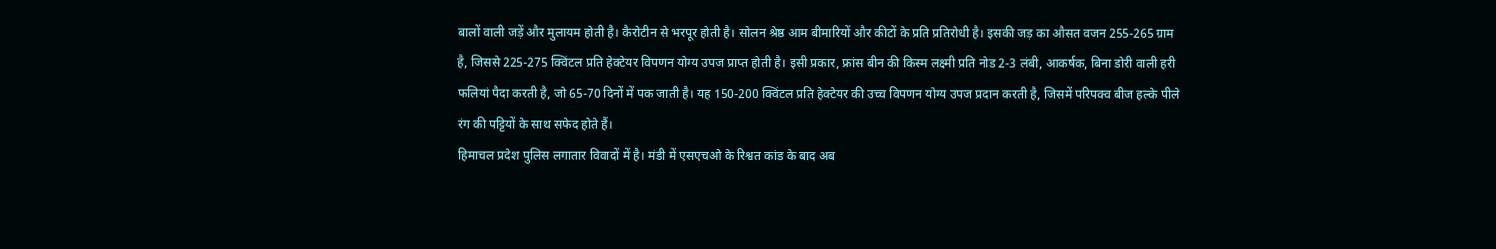बालों वाली जड़ें और मुलायम होती है। कैरोटीन से भरपूर होती है। सोलन श्रेष्ठ आम बीमारियों और कीटों के प्रति प्रतिरोधी है। इसकी जड़ का औसत वजन 255-265 ग्राम है, जिससे 225-275 क्विंटल प्रति हेक्टेयर विपणन योग्य उपज प्राप्त होती है। इसी प्रकार, फ्रांस बीन की किस्म लक्ष्मी प्रति नोड 2-3 लंबी, आकर्षक, बिना डोरी वाली हरी फलियां पैदा करती है, जो 65-70 दिनों में पक जाती है। यह 150-200 क्विंटल प्रति हेक्टेयर की उच्च विपणन योग्य उपज प्रदान करती है, जिसमें परिपक्व बीज हल्के पीले रंग की पट्टियों के साथ सफेद होते हैं।
हिमाचल प्रदेश पुलिस लगातार विवादों में है। मंडी में एसएचओ के रिश्वत कांड के बाद अब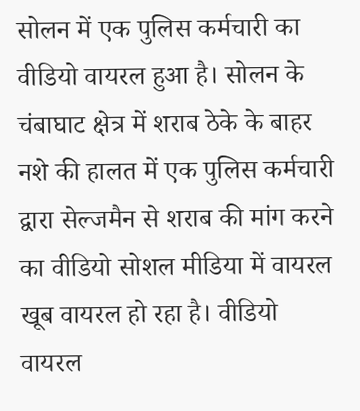सोलन में एक पुलिस कर्मचारी का वीडियो वायरल हुआ है। सोलन के चंबाघाट क्षेत्र में शराब ठेके के बाहर नशे की हालत में एक पुलिस कर्मचारी द्वारा सेल्जमैन से शराब की मांग करने का वीडियो सोशल मीडिया में वायरल खूब वायरल हो रहा है। वीडियो वायरल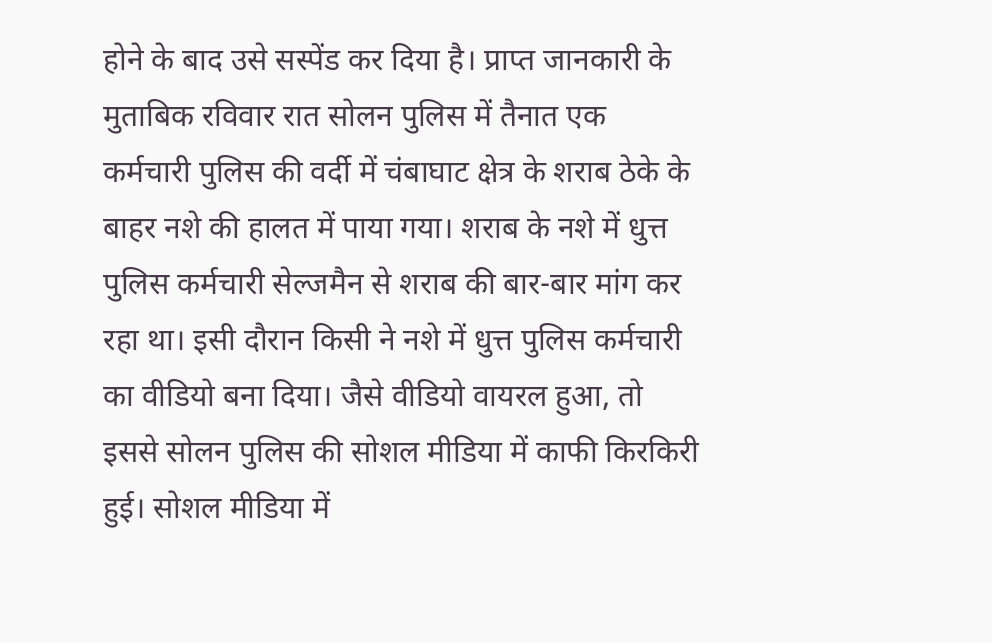होने के बाद उसे सस्पेंड कर दिया है। प्राप्त जानकारी के मुताबिक रविवार रात सोलन पुलिस में तैनात एक कर्मचारी पुलिस की वर्दी में चंबाघाट क्षेत्र के शराब ठेके के बाहर नशे की हालत में पाया गया। शराब के नशे में धुत्त पुलिस कर्मचारी सेल्जमैन से शराब की बार-बार मांग कर रहा था। इसी दौरान किसी ने नशे में धुत्त पुलिस कर्मचारी का वीडियो बना दिया। जैसे वीडियो वायरल हुआ, तो इससे सोलन पुलिस की सोशल मीडिया में काफी किरकिरी हुई। सोशल मीडिया में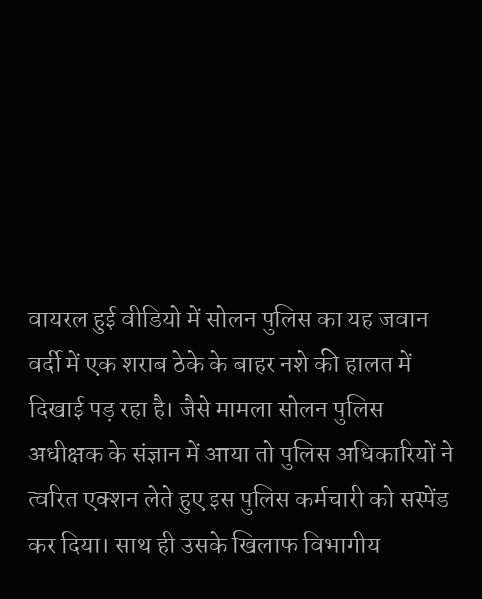वायरल हुई वीडियो में सोलन पुलिस का यह जवान वर्दी में एक शराब ठेके के बाहर नशे की हालत में दिखाई पड़ रहा है। जैसे मामला सोलन पुलिस अधीक्षक के संज्ञान में आया तो पुलिस अधिकारियों ने त्वरित एक्शन लेते हुए इस पुलिस कर्मचारी को सस्पेंड कर दिया। साथ ही उसके खिलाफ विभागीय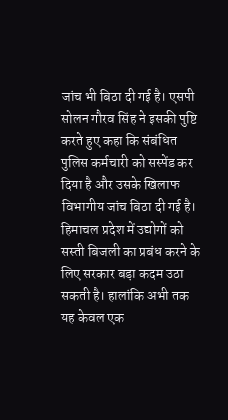जांच भी बिठा दी गई है। एसपी सोलन गौरव सिंह ने इसकी पुष्टि करते हुए कहा कि संबंधित पुलिस कर्मचारी को सस्पेंड कर दिया है और उसके खिलाफ विभागीय जांच बिठा दी गई है।
हिमाचल प्रदेश में उद्योगों को सस्ती बिजली का प्रबंध करने के लिए सरकार बड़ा कदम उठा सकती है। हालांकि अभी तक यह केवल एक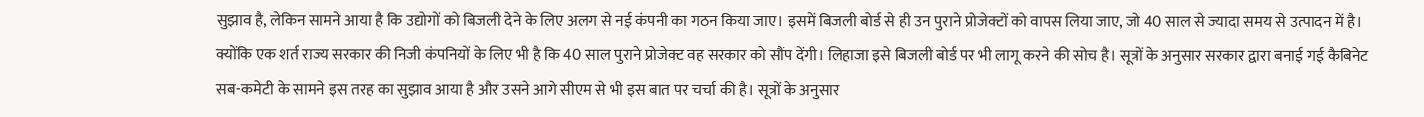सुझाव है, लेकिन सामने आया है कि उद्योगों को बिजली देने के लिए अलग से नई कंपनी का गठन किया जाए। इसमें बिजली बोर्ड से ही उन पुराने प्रोजेक्टों को वापस लिया जाए, जो 40 साल से ज्यादा समय से उत्पादन में है। क्योंकि एक शर्त राज्य सरकार की निजी कंपनियों के लिए भी है कि 40 साल पुराने प्रोजेक्ट वह सरकार को सौंप देंगी। लिहाजा इसे बिजली बोर्ड पर भी लागू करने की सोच है। सूत्रों के अनुसार सरकार द्वारा बनाई गई कैबिनेट सब-कमेटी के सामने इस तरह का सुझाव आया है और उसने आगे सीएम से भी इस बात पर चर्चा की है। सूत्रों के अनुसार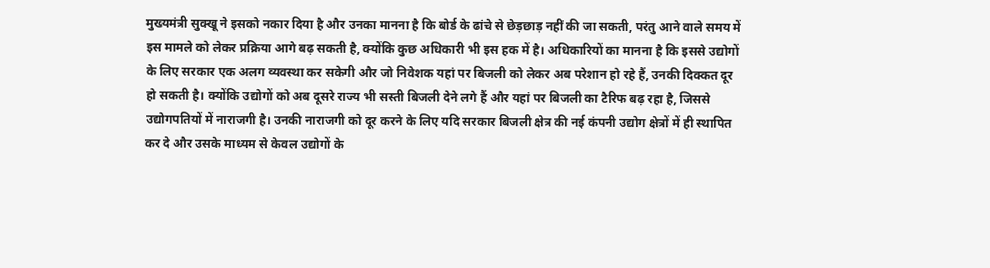मुख्यमंत्री सुक्खू ने इसको नकार दिया है और उनका मानना है कि बोर्ड के ढांचे से छेड़छाड़ नहीं की जा सकती, परंतु आने वाले समय में इस मामले को लेकर प्रक्रिया आगे बढ़ सकती है, क्योंकि कुछ अधिकारी भी इस हक में है। अधिकारियों का मानना है कि इससे उद्योगों के लिए सरकार एक अलग व्यवस्था कर सकेगी और जो निवेशक यहां पर बिजली को लेकर अब परेशान हो रहे हैं, उनकी दिक्कत दूर हो सकती है। क्योंकि उद्योगों को अब दूसरे राज्य भी सस्ती बिजली देने लगे हैं और यहां पर बिजली का टैरिफ बढ़ रहा है, जिससे उद्योगपतियों में नाराजगी है। उनकी नाराजगी को दूर करने के लिए यदि सरकार बिजली क्षेत्र की नई कंपनी उद्योग क्षेत्रों में ही स्थापित कर दे और उसके माध्यम से केवल उद्योगों के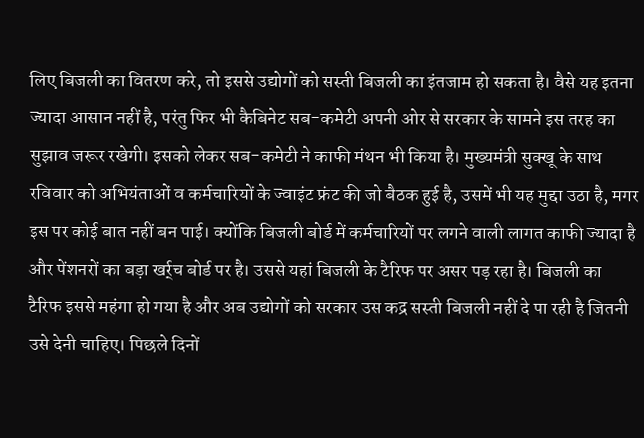लिए बिजली का वितरण करे, तो इससे उद्योगों को सस्ती बिजली का इंतजाम हो सकता है। वैसे यह इतना ज्यादा आसान नहीं है, परंतु फिर भी कैबिनेट सब-कमेटी अपनी ओर से सरकार के सामने इस तरह का सुझाव जरूर रखेगी। इसको लेकर सब-कमेटी ने काफी मंथन भी किया है। मुख्यमंत्री सुक्खू के साथ रविवार को अभियंताओं व कर्मचारियों के ज्वाइंट फ्रंट की जो बैठक हुई है, उसमें भी यह मुद्दा उठा है, मगर इस पर कोई बात नहीं बन पाई। क्योंकि बिजली बोर्ड में कर्मचारियों पर लगने वाली लागत काफी ज्यादा है और पेंशनरों का बड़ा खर्र्च बोर्ड पर है। उससे यहां बिजली के टैरिफ पर असर पड़ रहा है। बिजली का टैरिफ इससे महंगा हो गया है और अब उद्योगों को सरकार उस कद्र सस्ती बिजली नहीं दे पा रही है जितनी उसे देनी चाहिए। पिछले दिनों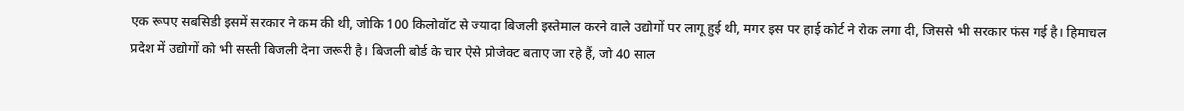एक रूपए सबसिडी इसमें सरकार ने कम की थी, जोकि 100 किलोवॉट से ज्यादा बिजली इस्तेमाल करने वाले उद्योगों पर लागू हुई थी, मगर इस पर हाई कोर्ट ने रोक लगा दी, जिससे भी सरकार फंस गई है। हिमाचल प्रदेश में उद्योगों को भी सस्ती बिजली देना जरूरी है। बिजली बोर्ड के चार ऐसे प्रोजेक्ट बताए जा रहे हैं, जो 40 साल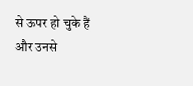से ऊपर हो चुके हैं और उनसे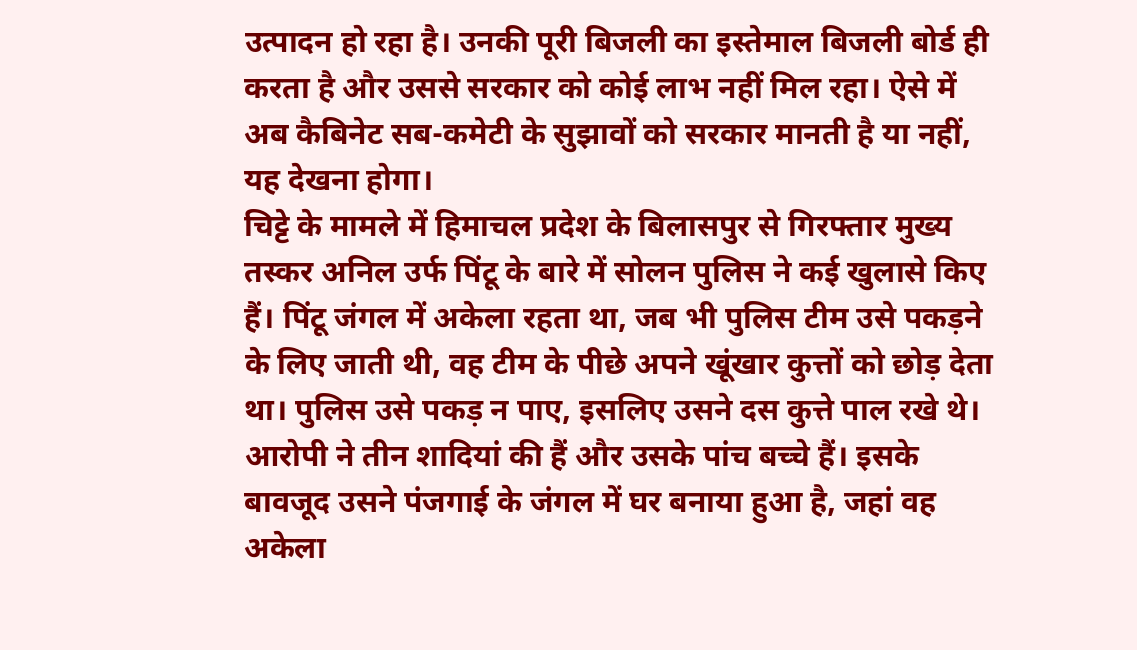उत्पादन हो रहा है। उनकी पूरी बिजली का इस्तेमाल बिजली बोर्ड ही करता है और उससे सरकार को कोई लाभ नहीं मिल रहा। ऐसे में अब कैबिनेट सब-कमेटी के सुझावों को सरकार मानती है या नहीं, यह देखना होगा।
चिट्टे के मामले में हिमाचल प्रदेश के बिलासपुर से गिरफ्तार मुख्य तस्कर अनिल उर्फ पिंटू के बारे में सोलन पुलिस ने कई खुलासे किए हैं। पिंटू जंगल में अकेला रहता था, जब भी पुलिस टीम उसे पकड़ने के लिए जाती थी, वह टीम के पीछे अपने खूंखार कुत्तों को छोड़ देता था। पुलिस उसे पकड़ न पाए, इसलिए उसने दस कुत्ते पाल रखे थे। आरोपी ने तीन शादियां की हैं और उसके पांच बच्चे हैं। इसके बावजूद उसने पंजगाई के जंगल में घर बनाया हुआ है, जहां वह अकेला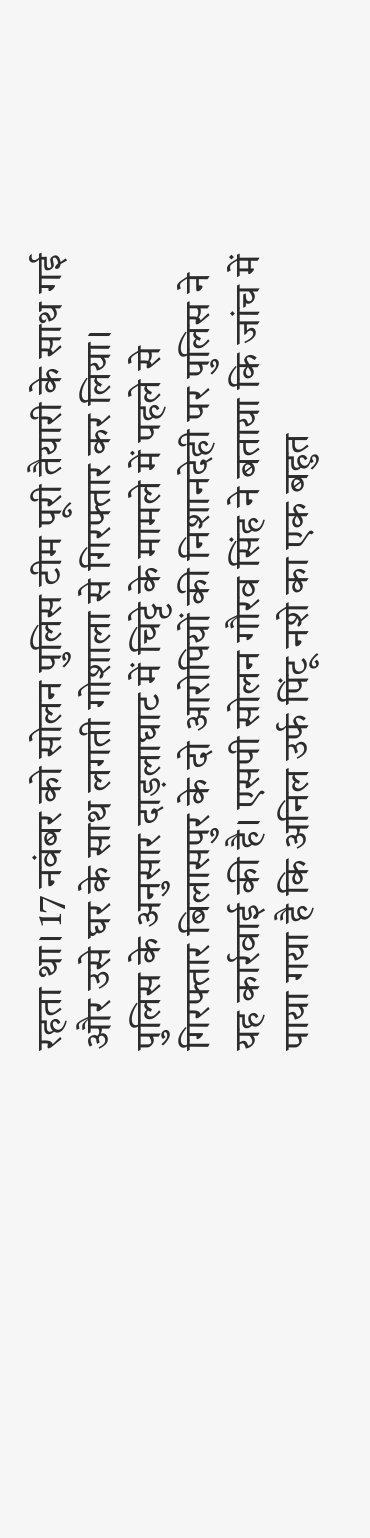रहता था। 17 नवंबर को सोलन पुलिस टीम पूरी तैयारी के साथ गई और उसे घर के साथ लगती गोशाला से गिरफ्तार कर लिया। पुलिस के अनुसार दाड़लाघाट में चिट्टे के मामले में पहले से गिरफ्तार बिलासपुर के दो आरोपियों की निशानदेही पर पुलिस ने यह कार्रवाई की है। एसपी सोलन गौरव सिंह ने बताया कि जांच में पाया गया है कि अनिल उर्फ पिंटू नशे का एक बहुत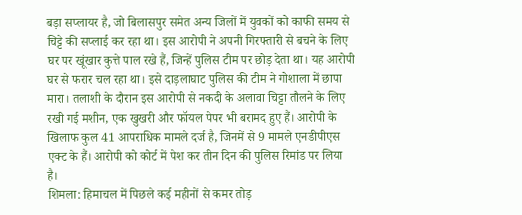बड़ा सप्लायर है, जो बिलासपुर समेत अन्य जिलों में युवकों को काफी समय से चिट्टे की सप्लाई कर रहा था। इस आरोपी ने अपनी गिरफ्तारी से बचने के लिए घर पर खूंखार कुत्ते पाल रखे हैं, जिन्हें पुलिस टीम पर छोड़ देता था। यह आरोपी घर से फरार चल रहा था। इसे दाड़लाघाट पुलिस की टीम ने गोशाला में छापा मारा। तलाशी के दौरान इस आरोपी से नकदी के अलावा चिट्टा तौलने के लिए रखी गई मशीन, एक खुखरी और फॉयल पेपर भी बरामद हुए हैं। आरोपी के खिलाफ कुल 41 आपराधिक मामले दर्ज है, जिनमें से 9 मामले एनडीपीएस एक्ट के हैं। आरोपी को कोर्ट में पेश कर तीन दिन की पुलिस रिमांड पर लिया है।
शिमला: हिमाचल में पिछले कई महीनों से कमर तोड़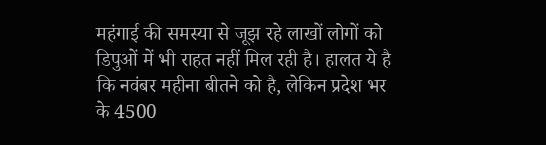महंगाई की समस्या से जूझ रहे लाखों लोगों को डिपुओं में भी राहत नहीं मिल रही है। हालत ये है कि नवंबर महीना बीतने को है, लेकिन प्रदेश भर के 4500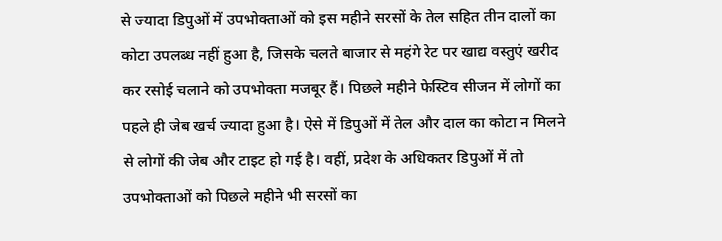से ज्यादा डिपुओं में उपभोक्ताओं को इस महीने सरसों के तेल सहित तीन दालों का कोटा उपलब्ध नहीं हुआ है, जिसके चलते बाजार से महंगे रेट पर खाद्य वस्तुएं खरीद कर रसोई चलाने को उपभोक्ता मजबूर हैं। पिछले महीने फेस्टिव सीजन में लोगों का पहले ही जेब खर्च ज्यादा हुआ है। ऐसे में डिपुओं में तेल और दाल का कोटा न मिलने से लोगों की जेब और टाइट हो गई है। वहीं, प्रदेश के अधिकतर डिपुओं में तो उपभोक्ताओं को पिछले महीने भी सरसों का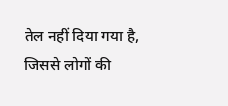तेल नहीं दिया गया है, जिससे लोगों की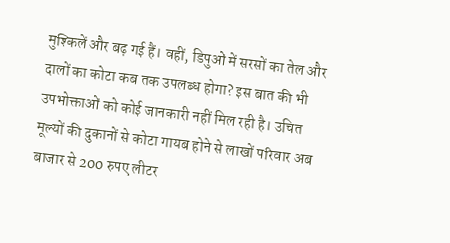मुश्किलें और बढ़ गई हैं। वहीं, डिपुओं में सरसों का तेल और दालों का कोटा कब तक उपलब्ध होगा? इस बात की भी उपभोक्ताओं को कोई जानकारी नहीं मिल रही है। उचित मूल्यों की दुकानों से कोटा गायब होने से लाखों परिवार अब बाजार से 200 रुपए लीटर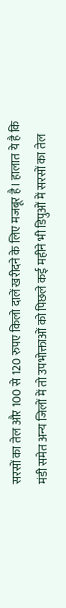सरसों का तेल और 100 से 120 रुपए किलो दालें खरीदने के लिए मजबूर है। हालात ये है कि मंडी समेत अन्य जिलों में तो उपभोक्ताओं को पिछले कई महीने भी डिपुओं में सरसों का तेल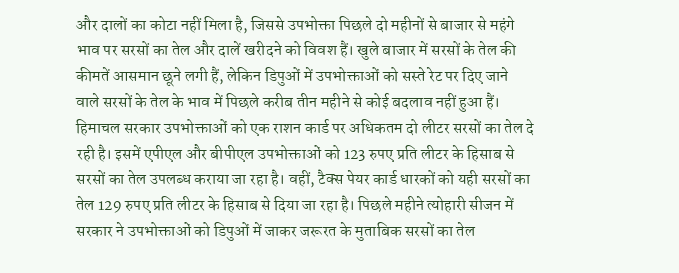और दालों का कोटा नहीं मिला है, जिससे उपभोक्ता पिछले दो महीनों से बाजार से महंगे भाव पर सरसों का तेल और दालें खरीदने को विवश हैं। खुले बाजार में सरसों के तेल की कीमतें आसमान छूने लगी हैं, लेकिन डिपुओं में उपभोक्ताओं को सस्ते रेट पर दिए जाने वाले सरसों के तेल के भाव में पिछले करीब तीन महीने से कोई बदलाव नहीं हुआ हैं। हिमाचल सरकार उपभोक्ताओं को एक राशन कार्ड पर अधिकतम दो लीटर सरसों का तेल दे रही है। इसमें एपीएल और बीपीएल उपभोक्ताओं को 123 रुपए प्रति लीटर के हिसाब से सरसों का तेल उपलब्ध कराया जा रहा है। वहीं, टैक्स पेयर कार्ड धारकों को यही सरसों का तेल 129 रुपए प्रति लीटर के हिसाब से दिया जा रहा है। पिछले महीने त्योहारी सीजन में सरकार ने उपभोक्ताओं को डिपुओं में जाकर जरूरत के मुताबिक सरसों का तेल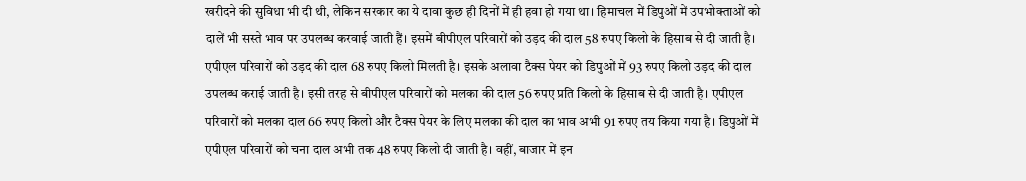खरीदने की सुविधा भी दी थी, लेकिन सरकार का ये दावा कुछ ही दिनों में ही हवा हो गया था। हिमाचल में डिपुओं में उपभोक्ताओं को दालें भी सस्ते भाव पर उपलब्ध करवाई जाती हैं। इसमें बीपीएल परिवारों को उड़द की दाल 58 रुपए किलो के हिसाब से दी जाती है। एपीएल परिवारों को उड़द की दाल 68 रुपए किलो मिलती है। इसके अलावा टैक्स पेयर को डिपुओं में 93 रुपए किलो उड़द की दाल उपलब्ध कराई जाती है। इसी तरह से बीपीएल परिवारों को मलका की दाल 56 रुपए प्रति किलो के हिसाब से दी जाती है। एपीएल परिवारों को मलका दाल 66 रुपए किलो और टैक्स पेयर के लिए मलका की दाल का भाव अभी 91 रुपए तय किया गया है। डिपुओं में एपीएल परिवारों को चना दाल अभी तक 48 रुपए किलो दी जाती है। वहीं, बाजार में इन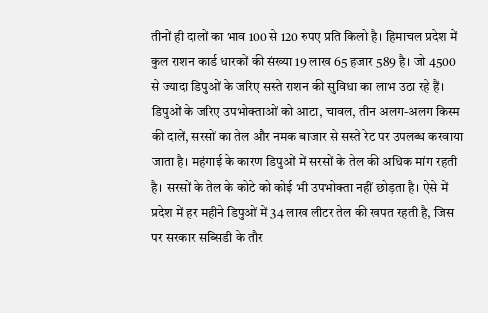तीनों ही दालों का भाव 100 से 120 रुपए प्रति किलो है। हिमाचल प्रदेश में कुल राशन कार्ड धारकों की संख्या 19 लाख 65 हजार 589 है। जो 4500 से ज्यादा डिपुओं के जरिए सस्ते राशन की सुविधा का लाभ उठा रहे हैं। डिपुओं के जरिए उपभोक्ताओं को आटा, चावल, तीन अलग-अलग किस्म की दालें, सरसों का तेल और नमक बाजार से सस्ते रेट पर उपलब्ध करवाया जाता है। महंगाई के कारण डिपुओं में सरसों के तेल की अधिक मांग रहती है। सरसों के तेल के कोटे को कोई भी उपभोक्ता नहीं छोड़ता है। ऐसे में प्रदेश में हर महीने डिपुओं में 34 लाख लीटर तेल की खपत रहती है, जिस पर सरकार सब्सिडी के तौर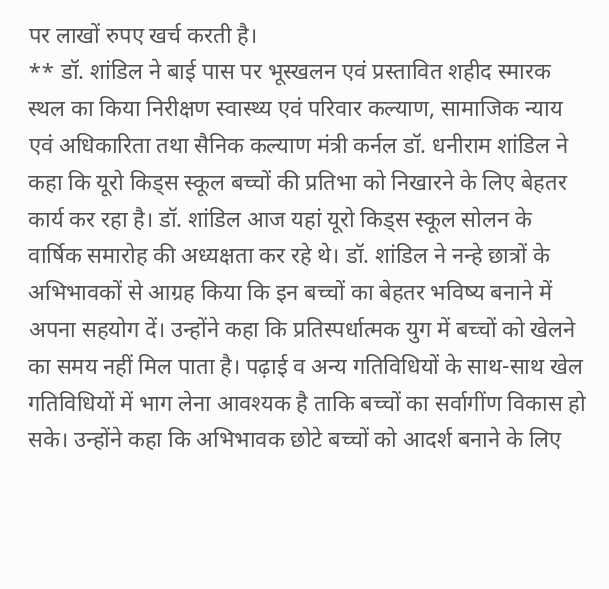पर लाखों रुपए खर्च करती है।
** डॉ. शांडिल ने बाई पास पर भूस्खलन एवं प्रस्तावित शहीद स्मारक स्थल का किया निरीक्षण स्वास्थ्य एवं परिवार कल्याण, सामाजिक न्याय एवं अधिकारिता तथा सैनिक कल्याण मंत्री कर्नल डॉ. धनीराम शांडिल ने कहा कि यूरो किड्स स्कूल बच्चों की प्रतिभा को निखारने के लिए बेहतर कार्य कर रहा है। डॉ. शांडिल आज यहां यूरो किड्स स्कूल सोलन के वार्षिक समारोह की अध्यक्षता कर रहे थे। डॉ. शांडिल ने नन्हे छात्रों के अभिभावकों से आग्रह किया कि इन बच्चों का बेहतर भविष्य बनाने में अपना सहयोग दें। उन्होंने कहा कि प्रतिस्पर्धात्मक युग में बच्चों को खेलने का समय नहीं मिल पाता है। पढ़ाई व अन्य गतिविधियों के साथ-साथ खेल गतिविधियों में भाग लेना आवश्यक है ताकि बच्चों का सर्वागींण विकास हो सके। उन्होंने कहा कि अभिभावक छोटे बच्चों को आदर्श बनाने के लिए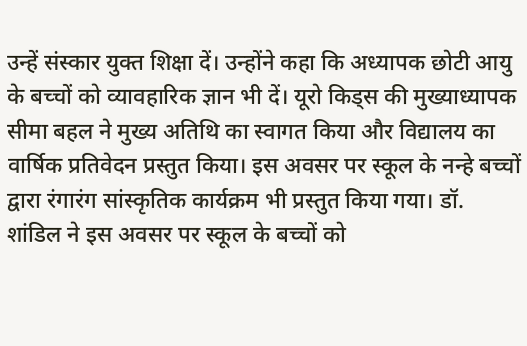उन्हें संस्कार युक्त शिक्षा दें। उन्होंने कहा कि अध्यापक छोटी आयु के बच्चों को व्यावहारिक ज्ञान भी दें। यूरो किड्स की मुख्याध्यापक सीमा बहल ने मुख्य अतिथि का स्वागत किया और विद्यालय का वार्षिक प्रतिवेदन प्रस्तुत किया। इस अवसर पर स्कूल के नन्हे बच्चों द्वारा रंगारंग सांस्कृतिक कार्यक्रम भी प्रस्तुत किया गया। डॉ. शांडिल ने इस अवसर पर स्कूल के बच्चों को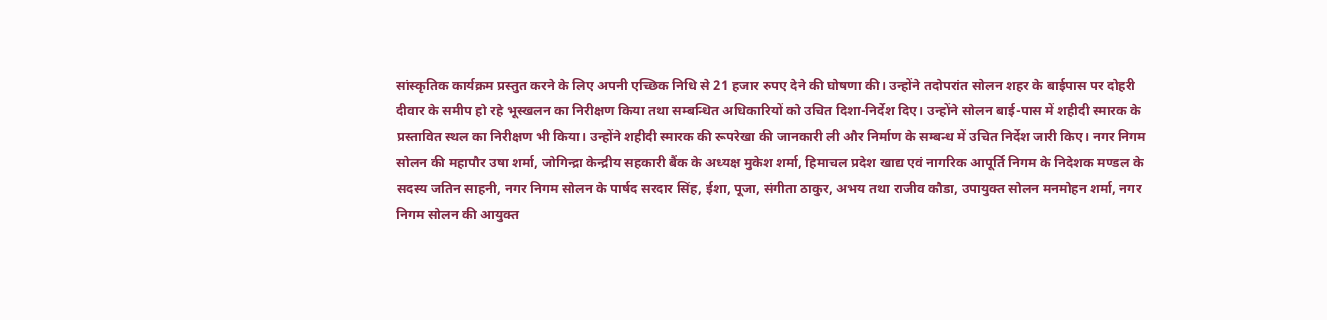सांस्कृतिक कार्यक्रम प्रस्तुत करने के लिए अपनी एच्छिक निधि से 21 हजार रुपए देने की घोषणा की। उन्होंने तदोपरांत सोलन शहर के बाईपास पर दोहरी दीवार के समीप हो रहे भूस्खलन का निरीक्षण किया तथा सम्बन्धित अधिकारियों को उचित दिशा-निर्देश दिए। उन्होंने सोलन बाई-पास में शहीदी स्मारक के प्रस्तावित स्थल का निरीक्षण भी किया। उन्होंने शहीदी स्मारक की रूपरेखा की जानकारी ली और निर्माण के सम्बन्ध में उचित निर्देश जारी किए। नगर निगम सोलन की महापौर उषा शर्मा, जोगिन्द्रा केन्द्रीय सहकारी बैंक के अध्यक्ष मुकेश शर्मा, हिमाचल प्रदेश खाद्य एवं नागरिक आपूर्ति निगम के निदेशक मण्डल के सदस्य जतिन साहनी, नगर निगम सोलन के पार्षद सरदार सिंह, ईशा, पूजा, संगीता ठाकुर, अभय तथा राजीव कौडा, उपायुक्त सोलन मनमोहन शर्मा, नगर निगम सोलन की आयुक्त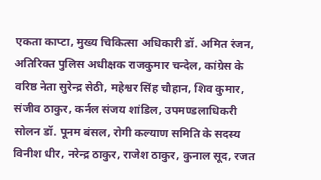एकता काप्टा, मुख्य चिकित्सा अधिकारी डॉ. अमित रंजन, अतिरिक्त पुलिस अधीक्षक राजकुमार चन्देल, कांग्रेस के वरिष्ठ नेता सुरेन्द्र सेठी, महेश्वर सिंह चौहान, शिव कुमार, संजीव ठाकुर, कर्नल संजय शांडिल, उपमण्डलाधिकरी सोलन डॉ. पूनम बंसल, रोगी कल्याण समिति के सदस्य विनीश धीर, नरेन्द्र ठाकुर, राजेश ठाकुर, कुनाल सूद, रजत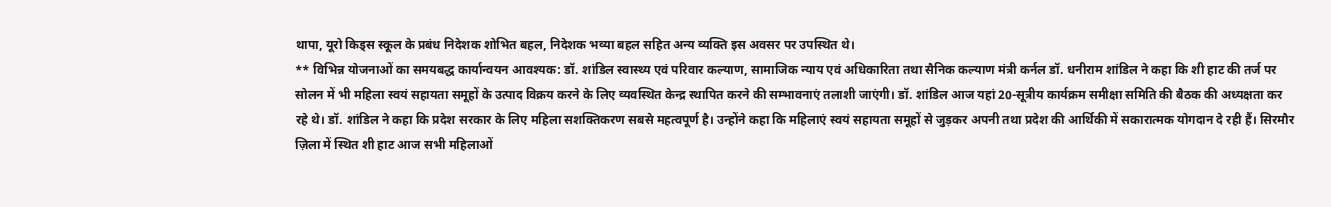थापा, यूरो किड्स स्कूल के प्रबंध निदेशक शोभित बहल, निदेशक भव्या बहल सहित अन्य व्यक्ति इस अवसर पर उपस्थित थे।
** विभिन्न योजनाओं का समयबद्ध कार्यान्वयन आवश्यक: डॉ. शांडिल स्वास्थ्य एवं परिवार कल्याण, सामाजिक न्याय एवं अधिकारिता तथा सैनिक कल्याण मंत्री कर्नल डॉ. धनीराम शांडिल ने कहा कि शी हाट की तर्ज पर सोलन में भी महिला स्वयं सहायता समूहों के उत्पाद विक्रय करने के लिए व्यवस्थित केन्द्र स्थापित करने की सम्भावनाएं तलाशी जाएंगी। डॉ. शांडिल आज यहां 20-सूत्रीय कार्यक्रम समीक्षा समिति की बैठक की अध्यक्षता कर रहे थे। डॉ. शांडिल ने कहा कि प्रदेश सरकार के लिए महिला सशक्तिकरण सबसे महत्वपूर्ण है। उन्होंने कहा कि महिलाएं स्वयं सहायता समूहों से जुड़कर अपनी तथा प्रदेश की आर्थिकी में सकारात्मक योगदान दे रही हैं। सिरमौर ज़िला में स्थित शी हाट आज सभी महिलाओं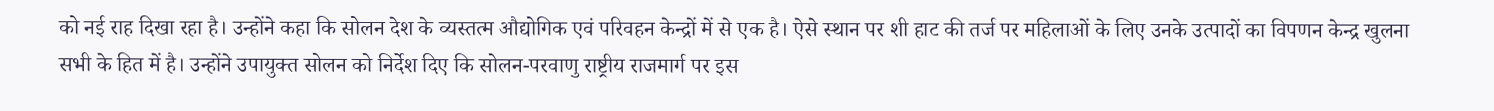को नई राह दिखा रहा है। उन्होंने कहा कि सोलन देश के व्यस्तत्म औद्योगिक एवं परिवहन केन्द्रों में से एक है। ऐसे स्थान पर शी हाट की तर्ज पर महिलाओं के लिए उनके उत्पादों का विपणन केन्द्र खुलना सभी के हित में है। उन्होंने उपायुक्त सोलन को निर्देश दिए कि सोलन-परवाणु राष्ट्रीय राजमार्ग पर इस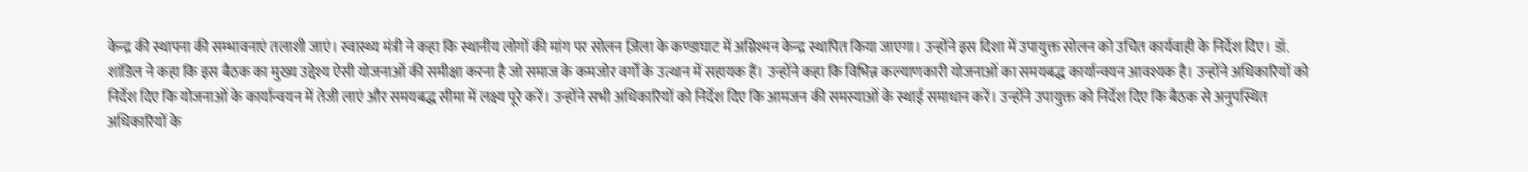केन्द्र की स्थापना की सम्भावनाएं तलाशी जाएं। स्वास्थ्य मंत्री ने कहा कि स्थानीय लोगों की मांग पर सोलन ज़िला के कण्डाघाट में अग्निश्मन केन्द्र स्थापित किया जाएगा। उन्होंने इस दिशा में उपायुक्त सोलन को उचित कार्यवाही के निर्देश दिए। डॉ. शांडिल ने कहा कि इस बैठक का मुख्य उद्देश्य ऐसी योजनाओं की समीक्षा करना है जो समाज के कमजोर वर्गों के उत्थान में सहायक हैं। उन्होंने कहा कि विभिन्न कल्याणकारी योजनाओं का समयबद्ध कार्यान्वयन आवश्यक है। उन्होंने अधिकारियों को निर्देश दिए कि योजनाओं के कार्यान्वयन में तेजी लाएं और समयबद्ध सीमा में लक्ष्य पूरे करें। उन्होंने सभी अधिकारियों को निर्देश दिए कि आमजन की समस्याओं के स्थाई समाधान करें। उन्होंने उपायुक्त को निर्देश दिए कि बैठक से अनुपस्थित अधिकारियों के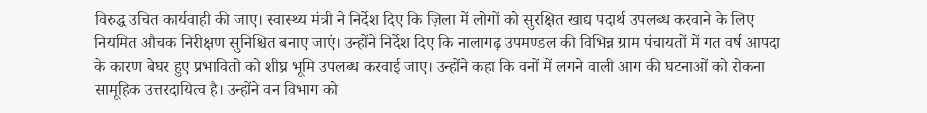विरुद्ध उचित कार्यवाही की जाए। स्वास्थ्य मंत्री ने निर्देश दिए कि ज़िला में लोगों को सुरक्षित खाद्य पदार्थ उपलब्ध करवाने के लिए नियमित औचक निरीक्षण सुनिश्चित बनाए जाएं। उन्होंने निर्देश दिए कि नालागढ़ उपमण्डल की विभिन्न ग्राम पंचायतों में गत वर्ष आपदा के कारण बेघर हुए प्रभावितो को शीघ्र भूमि उपलब्ध करवाई जाए। उन्होंने कहा कि वनों में लगने वाली आग की घटनाओं को रोकना सामूहिक उत्तरदायित्व है। उन्होंने वन विभाग को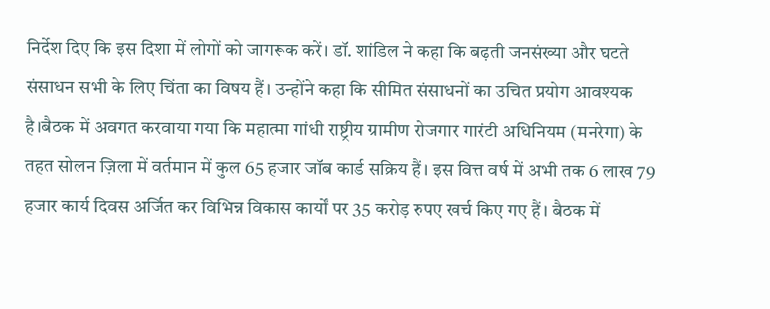निर्देश दिए कि इस दिशा में लोगों को जागरूक करें। डॉ. शांडिल ने कहा कि बढ़ती जनसंख्या और घटते संसाधन सभी के लिए चिंता का विषय हैं। उन्होंने कहा कि सीमित संसाधनों का उचित प्रयोग आवश्यक है।बैठक में अवगत करवाया गया कि महात्मा गांधी राष्ट्रीय ग्रामीण रोजगार गारंटी अधिनियम (मनरेगा) के तहत सोलन ज़िला में वर्तमान में कुल 65 हजार जॉब कार्ड सक्रिय हैं। इस वित्त वर्ष में अभी तक 6 लाख 79 हजार कार्य दिवस अर्जित कर विभिन्न विकास कार्यों पर 35 करोड़ रुपए खर्च किए गए हैं। बैठक में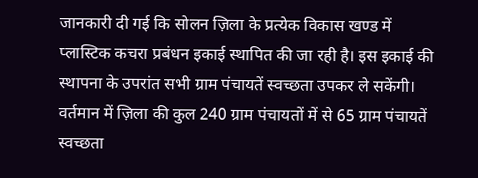जानकारी दी गई कि सोलन ज़िला के प्रत्येक विकास खण्ड में प्लास्टिक कचरा प्रबंधन इकाई स्थापित की जा रही है। इस इकाई की स्थापना के उपरांत सभी ग्राम पंचायतें स्वच्छता उपकर ले सकेंगी। वर्तमान में ज़िला की कुल 240 ग्राम पंचायतों में से 65 ग्राम पंचायतें स्वच्छता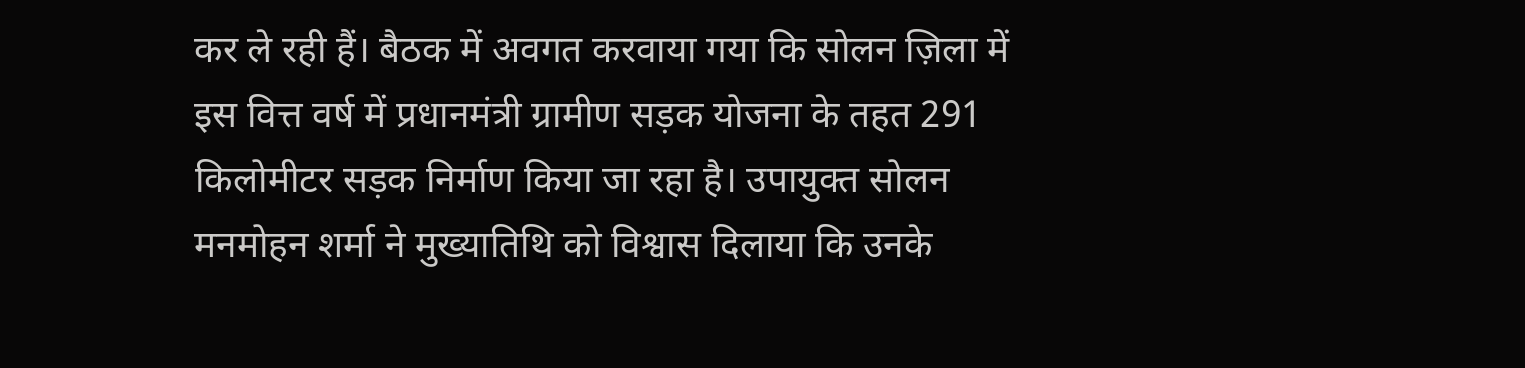कर ले रही हैं। बैठक में अवगत करवाया गया कि सोलन ज़िला में इस वित्त वर्ष में प्रधानमंत्री ग्रामीण सड़क योजना के तहत 291 किलोमीटर सड़क निर्माण किया जा रहा है। उपायुक्त सोलन मनमोहन शर्मा ने मुख्यातिथि को विश्वास दिलाया कि उनके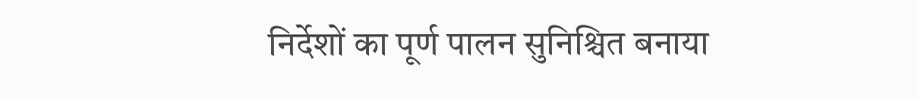निर्देशों का पूर्ण पालन सुनिश्चित बनाया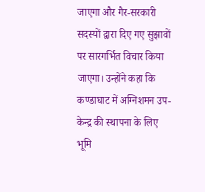जाएगा और गैर-सरकारी सदस्यों द्वारा दिए गए सुझावों पर सारगर्भित विचार किया जाएगा। उन्होंने कहा कि कण्डाघाट में अग्निशमन उप-केन्द्र की स्थापना के लिए भूमि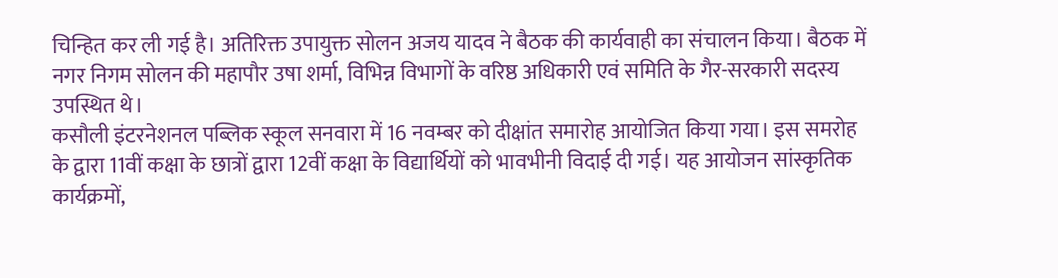चिन्हित कर ली गई है। अतिरिक्त उपायुक्त सोलन अजय यादव ने बैठक की कार्यवाही का संचालन किया। बैठक में नगर निगम सोलन की महापौर उषा शर्मा, विभिन्न विभागों के वरिष्ठ अधिकारी एवं समिति के गैर-सरकारी सदस्य उपस्थित थे।
कसौली इंटरनेशनल पब्लिक स्कूल सनवारा में 16 नवम्बर को दीक्षांत समारोह आयोजित किया गया। इस समरोह के द्वारा 11वीं कक्षा के छात्रों द्वारा 12वीं कक्षा के विद्यार्थियों को भावभीनी विदाई दी गई। यह आयोजन सांस्कृतिक कार्यक्रमों,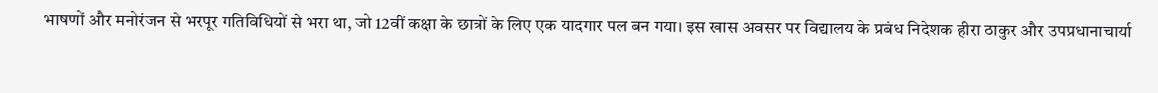भाषणों और मनोरंजन से भरपूर गतिविधियों से भरा था, जो 12वीं कक्षा के छात्रों के लिए एक यादगार पल बन गया। इस खास अवसर पर विद्यालय के प्रबंध निदेशक हीरा ठाकुर और उपप्रधानाचार्या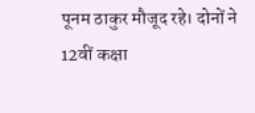पूनम ठाकुर मौजूद रहे। दोनों ने 12वीं कक्षा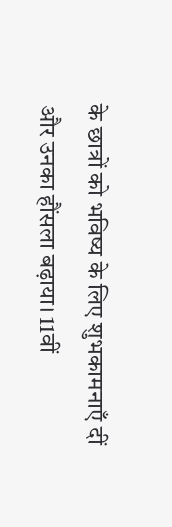के छात्रों को भविष्य के लिए शुभकामनाएँ दीं और उनका हौंसला बढ़ाया। 11वीं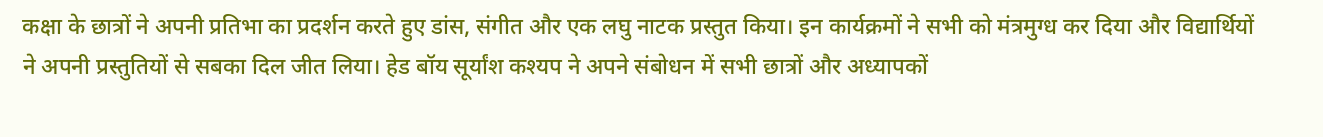कक्षा के छात्रों ने अपनी प्रतिभा का प्रदर्शन करते हुए डांस, संगीत और एक लघु नाटक प्रस्तुत किया। इन कार्यक्रमों ने सभी को मंत्रमुग्ध कर दिया और विद्यार्थियों ने अपनी प्रस्तुतियों से सबका दिल जीत लिया। हेड बॉय सूर्यांश कश्यप ने अपने संबोधन में सभी छात्रों और अध्यापकों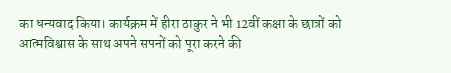का धन्यवाद किया। कार्यक्रम में हीरा ठाकुर ने भी 12वीं कक्षा के छात्रों को आत्मविश्वास के साथ अपने सपनों को पूरा करने की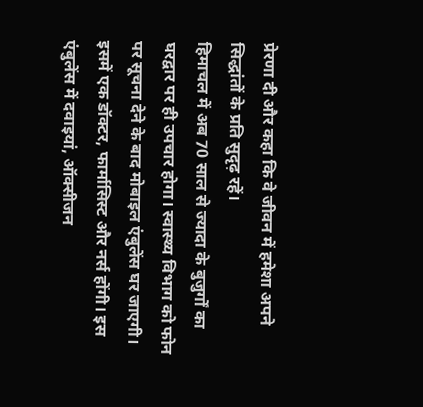प्रेरणा दी और कहा कि वे जीवन में हमेशा अपने सिद्धांतों के प्रति सुदृढ़ रहें।
हिमाचल में अब 70 साल से ज्यादा के बुजुर्गों का घरद्वार पर ही उपचार होगा। स्वास्थ्य विभाग को फोन पर सूचना देने के बाद मोबाइल एंबुलेंस घर जाएगी। इसमें एक डॉक्टर, फार्मासिस्ट और नर्स होंगी। इस एंबुलेंस में दवाइयां, ऑक्सीजन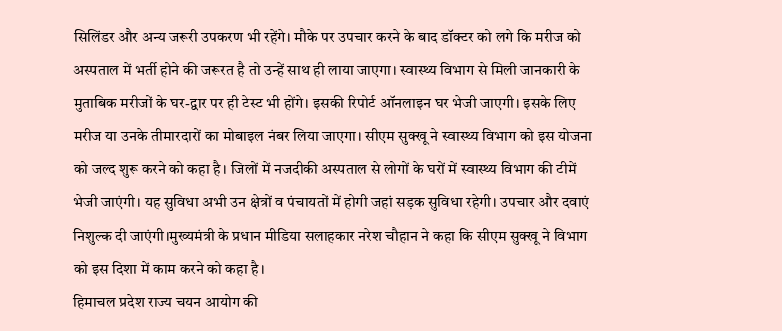सिलिंडर और अन्य जरूरी उपकरण भी रहेंगे। मौके पर उपचार करने के बाद डॉक्टर को लगे कि मरीज को अस्पताल में भर्ती होने की जरूरत है तो उन्हें साथ ही लाया जाएगा। स्वास्थ्य विभाग से मिली जानकारी के मुताबिक मरीजों के घर-द्वार पर ही टेस्ट भी होंगे। इसकी रिपोर्ट ऑनलाइन घर भेजी जाएगी। इसके लिए मरीज या उनके तीमारदारों का मोबाइल नंबर लिया जाएगा। सीएम सुक्खू ने स्वास्थ्य विभाग को इस योजना को जल्द शुरू करने को कहा है। जिलों में नजदीकी अस्पताल से लोगों के घरों में स्वास्थ्य विभाग की टीमें भेजी जाएंगी। यह सुविधा अभी उन क्षेत्रों व पंचायतों में होगी जहां सड़क सुविधा रहेगी। उपचार और दवाएं निशुल्क दी जाएंगी।मुख्यमंत्री के प्रधान मीडिया सलाहकार नरेश चौहान ने कहा कि सीएम सुक्खू ने विभाग को इस दिशा में काम करने को कहा है।
हिमाचल प्रदेश राज्य चयन आयोग की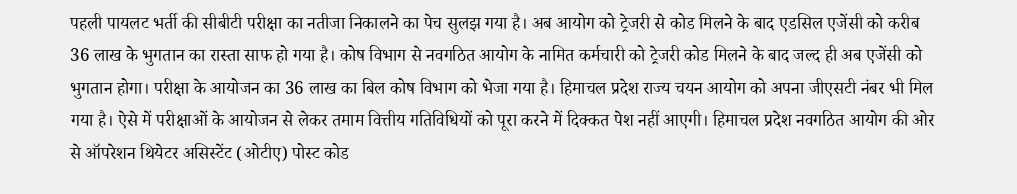पहली पायलट भर्ती की सीबीटी परीक्षा का नतीजा निकालने का पेच सुलझ गया है। अब आयोग को ट्रेजरी से कोड मिलने के बाद एडसिल एजेंसी को करीब 36 लाख के भुगतान का रास्ता साफ हो गया है। कोष विभाग से नवगठित आयोग के नामित कर्मचारी को ट्रेजरी कोड मिलने के बाद जल्द ही अब एजेंसी को भुगतान होगा। परीक्षा के आयोजन का 36 लाख का बिल कोष विभाग को भेजा गया है। हिमाचल प्रदेश राज्य चयन आयोग को अपना जीएसटी नंबर भी मिल गया है। ऐसे में परीक्षाओं के आयोजन से लेकर तमाम वित्तीय गतिविधियों को पूरा करने में दिक्कत पेश नहीं आएगी। हिमाचल प्रदेश नवगठित आयोग की ओर से ऑपरेशन थियेटर असिस्टेंट (ओटीए) पोस्ट कोड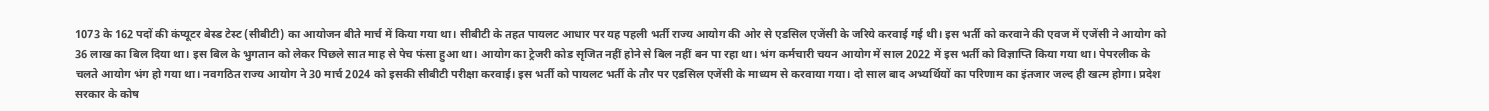1073 के 162 पदों की कंप्यूटर बेस्ड टेस्ट (सीबीटी) का आयोजन बीते मार्च में किया गया था। सीबीटी के तहत पायलट आधार पर यह पहली भर्ती राज्य आयोग की ओर से एडसिल एजेंसी के जरिये करवाई गई थी। इस भर्ती को करवाने की एवज में एजेंसी ने आयोग को 36 लाख का बिल दिया था। इस बिल के भुगतान को लेकर पिछले सात माह से पेच फंसा हुआ था। आयोग का ट्रेजरी कोड सृजित नहीं होने से बिल नहीं बन पा रहा था। भंग कर्मचारी चयन आयोग में साल 2022 में इस भर्ती को विज्ञाप्ति किया गया था। पेपरलीक के चलते आयोग भंग हो गया था। नवगठित राज्य आयोग ने 30 मार्च 2024 को इसकी सीबीटी परीक्षा करवाई। इस भर्ती को पायलट भर्ती के तौर पर एडसिल एजेंसी के माध्यम से करवाया गया। दो साल बाद अभ्यर्थियों का परिणाम का इंतजार जल्द ही खत्म होगा। प्रदेश सरकार के कोष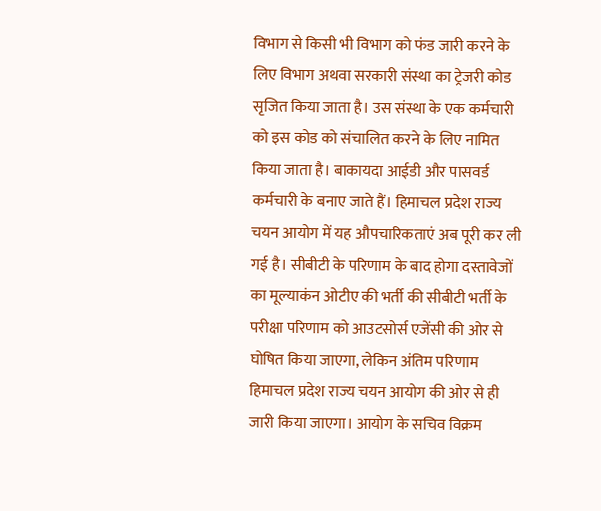विभाग से किसी भी विभाग को फंड जारी करने के लिए विभाग अथवा सरकारी संस्था का ट्रेजरी कोड सृजित किया जाता है। उस संस्था के एक कर्मचारी को इस कोड को संचालित करने के लिए नामित किया जाता है। बाकायदा आईडी और पासवर्ड कर्मचारी के बनाए जाते हैं। हिमाचल प्रदेश राज्य चयन आयोग में यह औपचारिकताएं अब पूरी कर ली गई है। सीबीटी के परिणाम के बाद होगा दस्तावेजों का मूल्याकंन ओटीए की भर्ती की सीबीटी भर्ती के परीक्षा परिणाम को आउटसोर्स एजेंसी की ओर से घोषित किया जाएगा, लेकिन अंतिम परिणाम हिमाचल प्रदेश राज्य चयन आयोग की ओर से ही जारी किया जाएगा। आयोग के सचिव विक्रम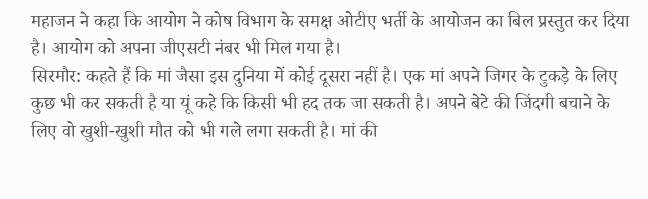महाजन ने कहा कि आयोग ने कोष विभाग के समक्ष ओटीए भर्ती के आयोजन का बिल प्रस्तुत कर दिया है। आयोग को अपना जीएसटी नंबर भी मिल गया है।
सिरमौर: कहते हैं कि मां जैसा इस दुनिया में कोई दूसरा नहीं है। एक मां अपने जिगर के टुकड़े के लिए कुछ भी कर सकती है या यूं कहे कि किसी भी हद तक जा सकती है। अपने बेटे की जिंदगी बचाने के लिए वो खुशी-खुशी मौत को भी गले लगा सकती है। मां की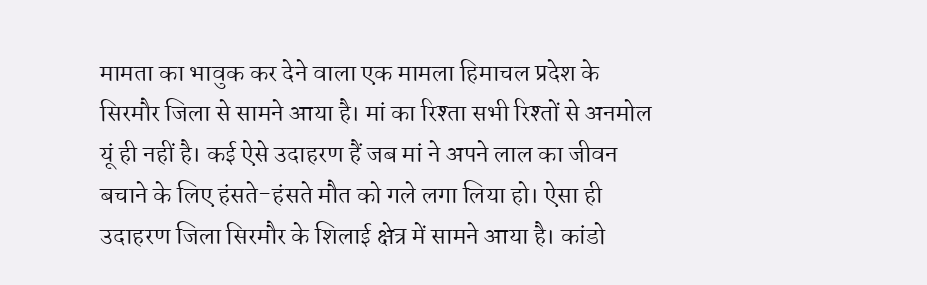मामता का भावुक कर देने वाला एक मामला हिमाचल प्रदेश के सिरमौर जिला से सामने आया है। मां का रिश्ता सभी रिश्तों से अनमोल यूं ही नहीं है। कई ऐसे उदाहरण हैं जब मां ने अपने लाल का जीवन बचाने के लिए हंसते-हंसते मौत को गले लगा लिया हो। ऐसा ही उदाहरण जिला सिरमौर के शिलाई क्षेत्र में सामने आया है। कांडो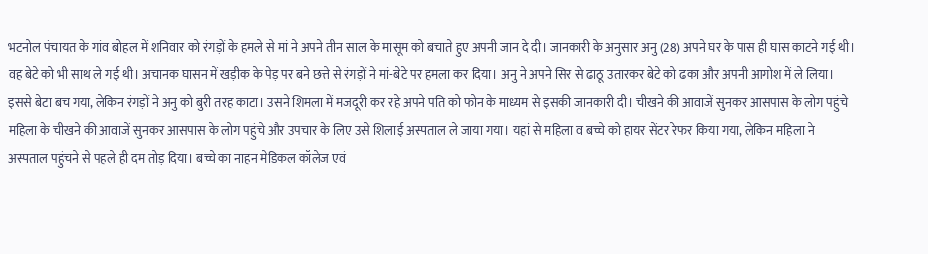भटनोल पंचायत के गांव बोहल में शनिवार को रंगड़ों के हमले से मां ने अपने तीन साल के मासूम को बचाते हुए अपनी जान दे दी। जानकारी के अनुसार अनु (28) अपने घर के पास ही घास काटने गई थी। वह बेटे को भी साथ ले गई थी। अचानक घासन में खड़ीक के पेड़ पर बने छत्ते से रंगड़ों ने मां-बेटे पर हमला कर दिया। अनु ने अपने सिर से ढाठू उतारकर बेटे को ढका और अपनी आगोश में ले लिया। इससे बेटा बच गया, लेकिन रंगड़ों ने अनु को बुरी तरह काटा। उसने शिमला में मजदूरी कर रहे अपने पति को फोन के माध्यम से इसकी जानकारी दी। चीखने की आवाजें सुनकर आसपास के लोग पहुंचे महिला के चीखने की आवाजें सुनकर आसपास के लोग पहुंचे और उपचार के लिए उसे शिलाई अस्पताल ले जाया गया। यहां से महिला व बच्चे को हायर सेंटर रेफर किया गया, लेकिन महिला ने अस्पताल पहुंचने से पहले ही दम तोड़ दिया। बच्चे का नाहन मेडिकल कॉलेज एवं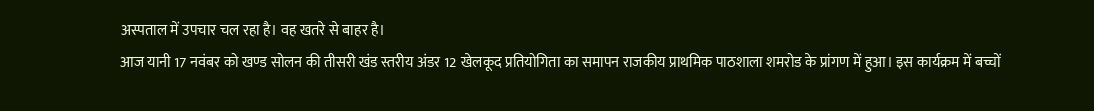अस्पताल में उपचार चल रहा है। वह खतरे से बाहर है।
आज यानी 17 नवंबर को खण्ड सोलन की तीसरी खंड स्तरीय अंडर 12 खेलकूद प्रतियोगिता का समापन राजकीय प्राथमिक पाठशाला शमरोड के प्रांगण में हुआ। इस कार्यक्रम में बच्चों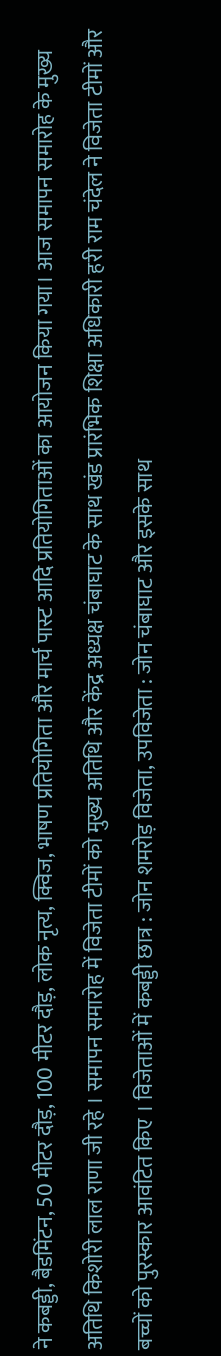ने कबड्डी, बैडमिंटन, 50 मीटर दौड़, 100 मीटर दौड़, लोक नृत्य, क्विज, भाषण प्रतियोगिता और मार्च पास्ट आदि प्रतियोगिताओं का आयोजन किया गया। आज समापन समारोह के मुख्य अतिथि किशोरी लाल राणा जी रहे । समापन समारोह में विजेता टीमों को मुख्य अतिथि और केंद्र अध्यक्ष चंबाघाट के साथ खंड प्रारंभिक शिक्षा अधिकारी हरी राम चंदेल ने विजेता टीमों और बच्चों को पुरस्कार आवंटित किए । विजेताओं में कबड्डी छात्र : जोन शमरोड़ विजेता, उपविजेता : जोन चंबाघाट और इसके साथ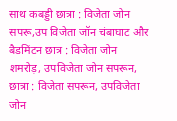साथ कबड्डी छात्रा : विजेता जोन सपरू,उप विजेता जॉन चंबाघाट और बैडमिंटन छात्र : विजेता जोन शमरोड़, उपविजेता जोन सपरून, छात्रा : विजेता सपरून, उपविजेता जोन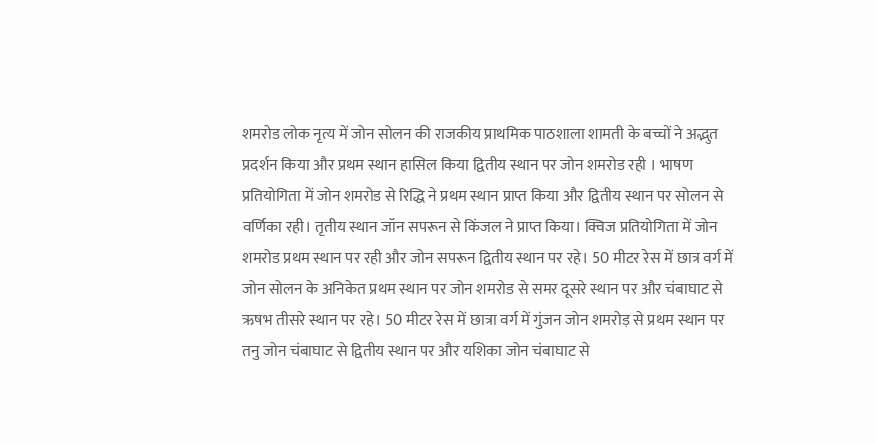शमरोड लोक नृत्य में जोन सोलन की राजकीय प्राथमिक पाठशाला शामती के बच्चों ने अद्भुत प्रदर्शन किया और प्रथम स्थान हासिल किया द्वितीय स्थान पर जोन शमरोड रही । भाषण प्रतियोगिता में जोन शमरोड से रिद्धि ने प्रथम स्थान प्राप्त किया और द्वितीय स्थान पर सोलन से वर्णिका रही। तृतीय स्थान जॉन सपरून से किंजल ने प्राप्त किया। क्विज प्रतियोगिता में जोन शमरोड प्रथम स्थान पर रही और जोन सपरून द्वितीय स्थान पर रहे। 50 मीटर रेस में छात्र वर्ग में जोन सोलन के अनिकेत प्रथम स्थान पर जोन शमरोड से समर दूसरे स्थान पर और चंबाघाट से ऋषभ तीसरे स्थान पर रहे। 50 मीटर रेस में छात्रा वर्ग में गुंजन जोन शमरोड़ से प्रथम स्थान पर तनु जोन चंबाघाट से द्वितीय स्थान पर और यशिका जोन चंबाघाट से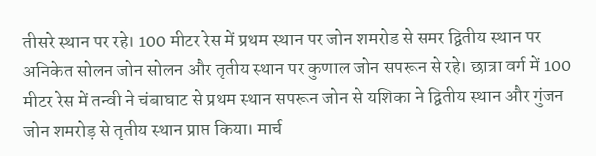तीसरे स्थान पर रहे। 100 मीटर रेस में प्रथम स्थान पर जोन शमरोड से समर द्वितीय स्थान पर अनिकेत सोलन जोन सोलन और तृतीय स्थान पर कुणाल जोन सपरून से रहे। छात्रा वर्ग में 100 मीटर रेस में तन्वी ने चंबाघाट से प्रथम स्थान सपरून जोन से यशिका ने द्वितीय स्थान और गुंजन जोन शमरोड़ से तृतीय स्थान प्राप्त किया। मार्च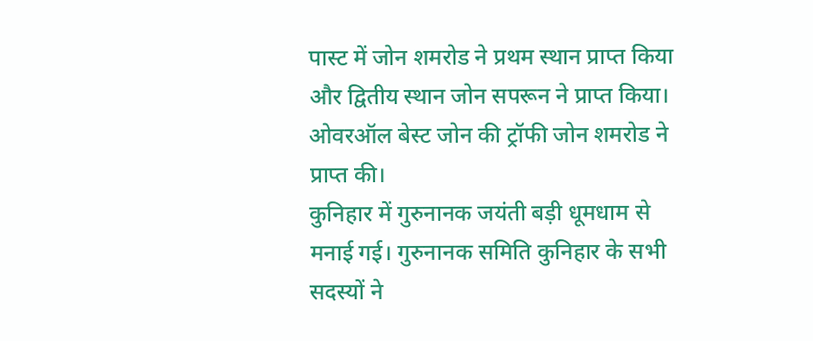पास्ट में जोन शमरोड ने प्रथम स्थान प्राप्त किया और द्वितीय स्थान जोन सपरून ने प्राप्त किया। ओवरऑल बेस्ट जोन की ट्रॉफी जोन शमरोड ने प्राप्त की।
कुनिहार में गुरुनानक जयंती बड़ी धूमधाम से मनाई गई। गुरुनानक समिति कुनिहार के सभी सदस्यों ने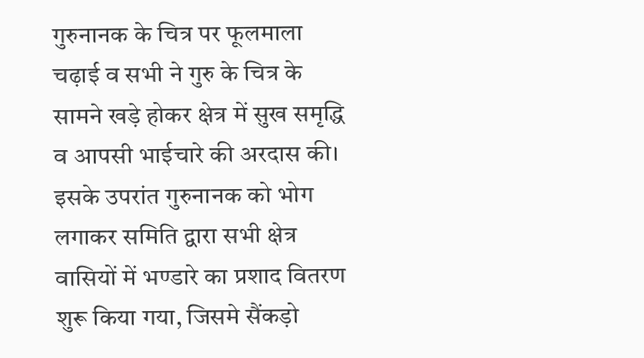गुरुनानक के चित्र पर फूलमाला चढ़ाई व सभी ने गुरु के चित्र के सामने खड़े होकर क्षेत्र में सुख समृद्धि व आपसी भाईचारे की अरदास की। इसके उपरांत गुरुनानक को भोग लगाकर समिति द्वारा सभी क्षेत्र वासियों में भण्डारे का प्रशाद वितरण शुरू किया गया, जिसमे सैंकड़ो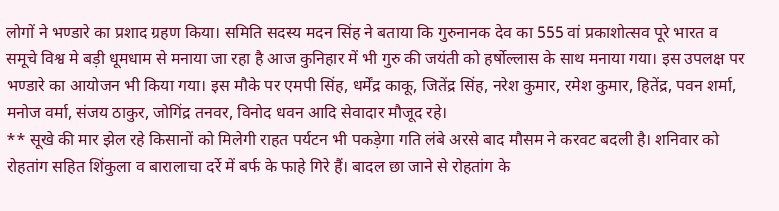लोगों ने भण्डारे का प्रशाद ग्रहण किया। समिति सदस्य मदन सिंह ने बताया कि गुरुनानक देव का 555 वां प्रकाशोत्सव पूरे भारत व समूचे विश्व मे बड़ी धूमधाम से मनाया जा रहा है आज कुनिहार में भी गुरु की जयंती को हर्षोल्लास के साथ मनाया गया। इस उपलक्ष पर भण्डारे का आयोजन भी किया गया। इस मौके पर एमपी सिंह, धर्मेंद्र काकू, जितेंद्र सिंह, नरेश कुमार, रमेश कुमार, हितेंद्र, पवन शर्मा, मनोज वर्मा, संजय ठाकुर, जोगिंद्र तनवर, विनोद धवन आदि सेवादार मौजूद रहे।
** सूखे की मार झेल रहे किसानों को मिलेगी राहत पर्यटन भी पकड़ेगा गति लंबे अरसे बाद मौसम ने करवट बदली है। शनिवार को रोहतांग सहित शिंकुला व बारालाचा दर्रे में बर्फ के फाहे गिरे हैं। बादल छा जाने से रोहतांग के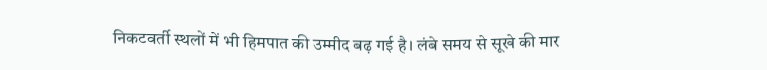निकटवर्ती स्थलों में भी हिमपात की उम्मीद बढ़ गई है। लंबे समय से सूखे की मार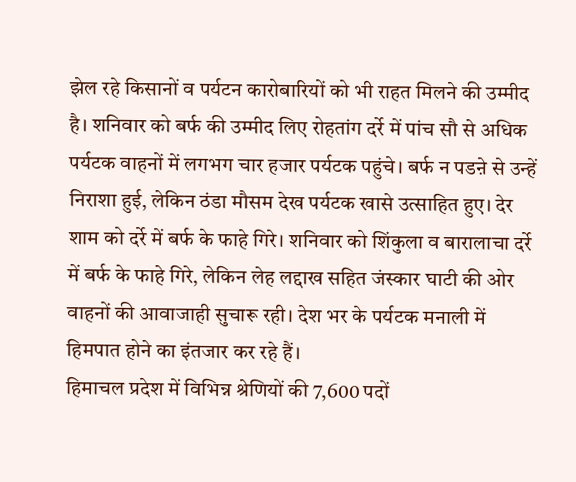झेल रहे किसानों व पर्यटन कारोबारियों को भी राहत मिलने की उम्मीद है। शनिवार को बर्फ की उम्मीद लिए रोहतांग दर्रे में पांच सौ से अधिक पर्यटक वाहनों में लगभग चार हजार पर्यटक पहुंचे। बर्फ न पडऩे से उन्हें निराशा हुई, लेकिन ठंडा मौसम देख पर्यटक खासे उत्साहित हुए। देर शाम को दर्रे में बर्फ के फाहे गिरे। शनिवार को शिंकुला व बारालाचा दर्रे में बर्फ के फाहे गिरे, लेकिन लेह लद्दाख सहित जंस्कार घाटी की ओर वाहनों की आवाजाही सुचारू रही। देश भर के पर्यटक मनाली में हिमपात होने का इंतजार कर रहे हैं।
हिमाचल प्रदेश में विभिन्न श्रेणियों की 7,600 पदों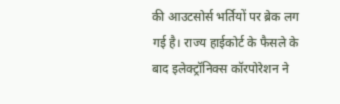की आउटसोर्स भर्तियों पर ब्रेक लग गई है। राज्य हाईकोर्ट के फैसले के बाद इलेक्ट्रॉनिक्स कॉरपोरेशन ने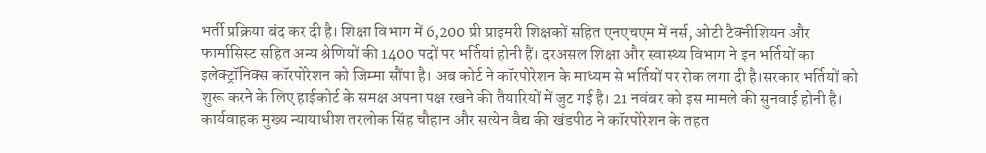भर्ती प्रक्रिया बंद कर दी है। शिक्षा विभाग में 6,200 प्री प्राइमरी शिक्षकों सहित एनएचएम में नर्स, ओटी टैक्नीशियन और फार्मासिस्ट सहित अन्य श्रेणियों की 1400 पदों पर भर्तियां होनी हैं। दरअसल शिक्षा और स्वास्थ्य विभाग ने इन भर्तियों का इलेक्ट्रॉनिक्स कॉरपोरेशन को जिम्मा सौंपा है। अब कोर्ट ने कॉरपोरेशन के माध्यम से भर्तियों पर रोक लगा दी है।सरकार भर्तियों को शुरू करने के लिए हाईकोर्ट के समक्ष अपना पक्ष रखने की तैयारियों में जुट गई है। 21 नवंबर को इस मामले की सुनवाई होनी है। कार्यवाहक मुख्य न्यायाधीश तरलोक सिंह चौहान और सत्येन वैद्य की खंडपीठ ने कॉरपोरेशन के तहत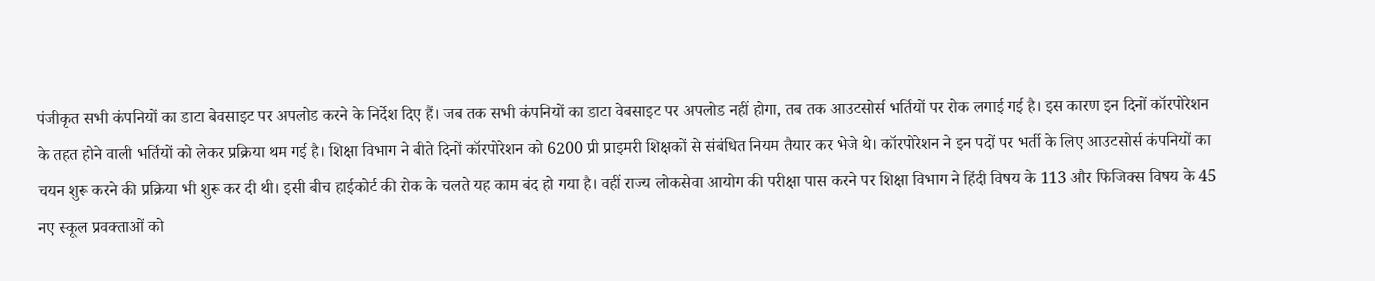पंजीकृत सभी कंपनियों का डाटा बेवसाइट पर अपलोड करने के निर्देश दिए हैं। जब तक सभी कंपनियों का डाटा वेबसाइट पर अपलोड नहीं होगा, तब तक आउटसोर्स भर्तियों पर रोक लगाई गई है। इस कारण इन दिनों कॉरपोरेशन के तहत होने वाली भर्तियों को लेकर प्रक्रिया थम गई है। शिक्षा विभाग ने बीते दिनों कॉरपोरेशन को 6200 प्री प्राइमरी शिक्षकों से संबंधित नियम तैयार कर भेजे थे। कॉरपोरेशन ने इन पदों पर भर्ती के लिए आउटसोर्स कंपनियों का चयन शुरू करने की प्रक्रिया भी शुरू कर दी थी। इसी बीच हाईकोर्ट की रोक के चलते यह काम बंद हो गया है। वहीं राज्य लोकसेवा आयोग की परीक्षा पास करने पर शिक्षा विभाग ने हिंदी विषय के 113 और फिजिक्स विषय के 45 नए स्कूल प्रवक्ताओं को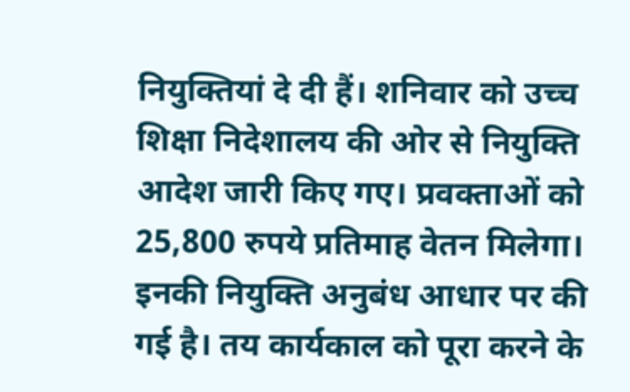नियुक्तियां दे दी हैं। शनिवार को उच्च शिक्षा निदेशालय की ओर से नियुक्ति आदेश जारी किए गए। प्रवक्ताओं को 25,800 रुपये प्रतिमाह वेतन मिलेगा। इनकी नियुक्ति अनुबंध आधार पर की गई है। तय कार्यकाल को पूरा करने के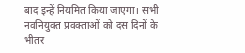बाद इन्हें नियमित किया जाएगा। सभी नवनियुक्त प्रवक्ताओं को दस दिनों के भीतर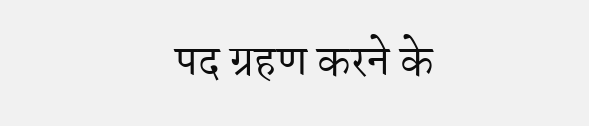पद ग्रहण करने के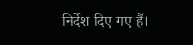निर्देश दिए गए हैं।